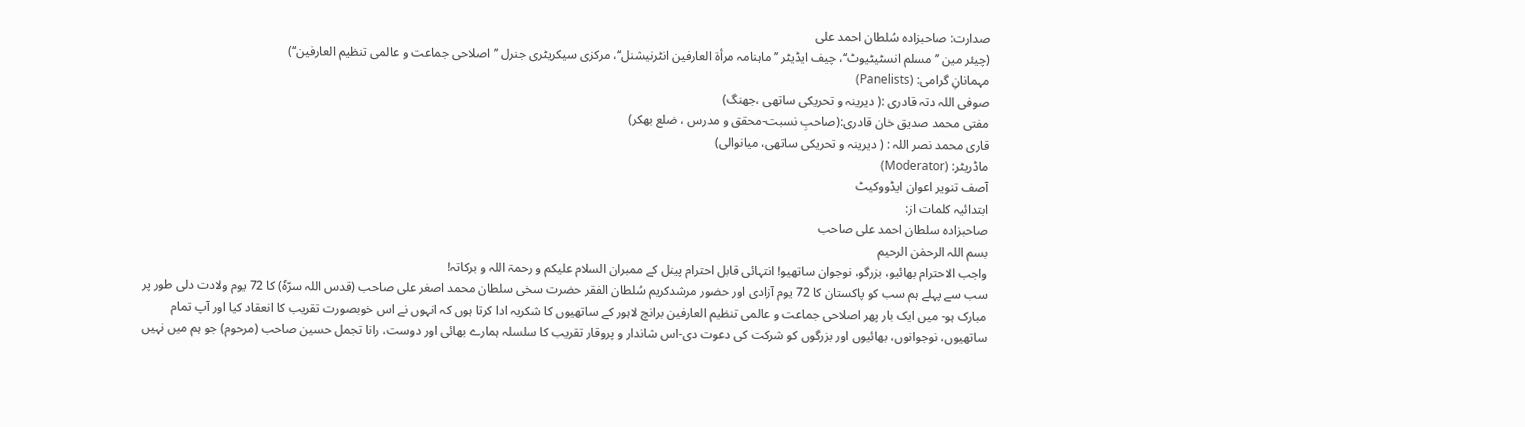صدارت: صاحبزادہ سُلطان احمد علی
(چیئر مین ’’مسلم انسٹیٹیوٹ‘‘، چیف ایڈیٹر ’’ماہنامہ مرأة العارفین انٹرنیشنل‘‘، مرکزی سیکریٹری جنرل ’’اصلاحی جماعت و عالمی تنظیم العارفین‘‘)
مہمانانِ گرامی: (Panelists)
صوفی اللہ دتہ قادری :( دیرینہ و تحریکی ساتھی ،جھنگ)
مفتی محمد صدیق خان قادری:(صاحبِ نسبت-محقق و مدرس ، ضلع بھکر)
قاری محمد نصر اللہ : ( دیرینہ و تحریکی ساتھی، میانوالی)
ماڈریٹر: (Moderator)
آصف تنویر اعوان ایڈووکیٹ
ابتدائیہ کلمات از:
صاحبزادہ سلطان احمد علی صاحب
بسم اللہ الرحمٰن الرحیم
واجب الاحترام بھائیو، بزرگو، نوجوان ساتھیو! انتہائی قابل احترام پینل کے ممبران السلام علیکم و رحمۃ اللہ و برکاتہ!
سب سے پہلے ہم سب کو پاکستان کا 72 یوم آزادی اور حضور مرشدکریم سُلطان الفقر حضرت سخی سلطان محمد اصغر علی صاحب (قدس اللہ سرّہٗ) کا 72 یوم ولادت دلی طور پر مبارک ہو- میں ایک بار پھر اصلاحی جماعت و عالمی تنظیم العارفین برانچ لاہور کے ساتھیوں کا شکریہ ادا کرتا ہوں کہ انہوں نے اس خوبصورت تقریب کا انعقاد کیا اور آپ تمام ساتھیوں، نوجوانوں، بھائیوں اور بزرگوں کو شرکت کی دعوت دی-اس شاندار و پروقار تقریب کا سلسلہ ہمارے بھائی اور دوست، رانا تجمل حسین صاحب (مرحوم) جو ہم میں نہیں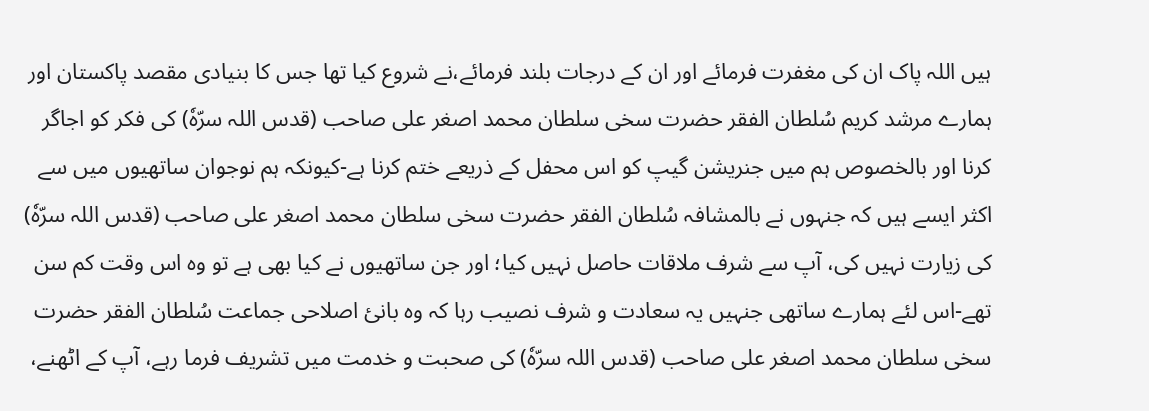ہیں اللہ پاک ان کی مغفرت فرمائے اور ان کے درجات بلند فرمائے،نے شروع کیا تھا جس کا بنیادی مقصد پاکستان اور ہمارے مرشد کریم سُلطان الفقر حضرت سخی سلطان محمد اصغر علی صاحب (قدس اللہ سرّہٗ) کی فکر کو اجاگر کرنا اور بالخصوص ہم میں جنریشن گیپ کو اس محفل کے ذریعے ختم کرنا ہے-کیونکہ ہم نوجوان ساتھیوں میں سے اکثر ایسے ہیں کہ جنہوں نے بالمشافہ سُلطان الفقر حضرت سخی سلطان محمد اصغر علی صاحب (قدس اللہ سرّہٗ) کی زیارت نہیں کی، آپ سے شرف ملاقات حاصل نہیں کیا؛ اور جن ساتھیوں نے کیا بھی ہے تو وہ اس وقت کم سن تھے-اس لئے ہمارے ساتھی جنہیں یہ سعادت و شرف نصیب رہا کہ وہ بانیٔ اصلاحی جماعت سُلطان الفقر حضرت سخی سلطان محمد اصغر علی صاحب (قدس اللہ سرّہٗ) کی صحبت و خدمت میں تشریف فرما رہے، آپ کے اٹھنے،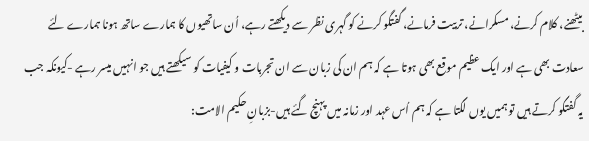بیٹھنے، کلام کرنے، مسکرانے، تربیت فرمانے، گفتگو کرنے کو گہری نظر سے دیکھتے رہے، اُن ساتھیوں کا ہمارے ساتھ ہونا ہمارے لئے سعادت بھی ہے اور ایک عظیم موقع بھی ہوتا ہے کہ ہم ان کی زبان سے ان تجربات و کیفیات کو سیکھتے ہیں جو انہیں میسر رہے -کیونکہ جب یہ گفتگو کرتے ہیں تو ہمیں یوں لگتا ہے کہ ہم اُس عہد اور زمانہ میں پہنچ گئے ہیں-بزبانِ حکیم الامت: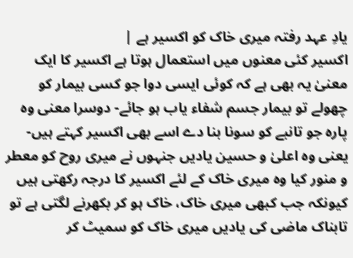یادِ عہد رفتہ میری خاک کو اکسیر ہے |
اکسیر کئی معنوں میں استعمال ہوتا ہے اکسیر کا ایک معنیٰ یہ بھی ہے کہ کوئی ایسی دوا جو کسی بیمار کو چھولے تو بیمار جسم شفاء یاب ہو جائے- دوسرا معنی وہ پارہ جو تانبے کو سونا بنا دے اسے بھی اکسیر کہتے ہیں- یعنی وہ اعلیٰ و حسین یادیں جنہوں نے میری روح کو معطر و منور کیا وہ میری خاک کے لئے اکسیر کا درجہ رکھتی ہیں کیونکہ جب کبھی میری خاک، خاک ہو کر بکھرنے لگتی ہے تو تابناک ماضی کی یادیں میری خاک کو سمیٹ کر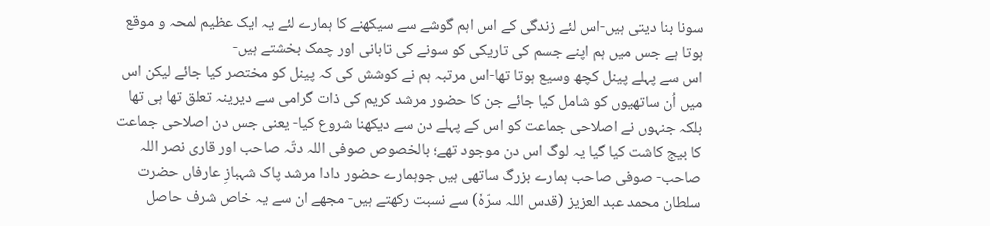سونا بنا دیتی ہیں-اس لئے زندگی کے اس اہم گوشے سے سیکھنے کا ہمارے لئے یہ ایک عظیم لمحہ و موقع ہوتا ہے جس میں ہم اپنے جسم کی تاریکی کو سونے کی تابانی اور چمک بخشتے ہیں-
اس سے پہلے پینل کچھ وسیع ہوتا تھا-اس مرتبہ ہم نے کوشش کی کہ پینل کو مختصر کیا جائے لیکن اس میں اُن ساتھیوں کو شامل کیا جائے جن کا حضور مرشد کریم کی ذات گرامی سے دیرینہ تعلق تھا ہی تھا بلکہ جنہوں نے اصلاحی جماعت کو اس کے پہلے دن سے دیکھنا شروع کیا- یعنی جس دن اصلاحی جماعت کا بیج کاشت کیا گیا یہ لوگ اس دن موجود تھے؛ بالخصوص صوفی اللہ دتّہ صاحب اور قاری نصر اللہ صاحب- صوفی صاحب ہمارے بزرگ ساتھی ہیں جوہمارے حضور دادا مرشد پاک شہبازِ عارفاں حضرت سلطان محمد عبد العزیز (قدس اللہ سرّہٗ) سے نسبت رکھتے ہیں- مجھے ان سے یہ خاص شرف حاصل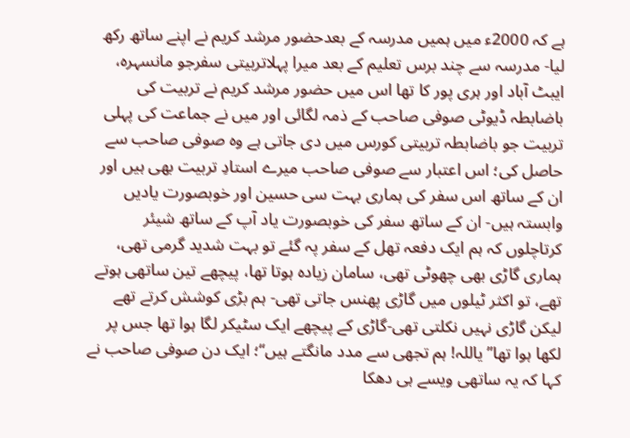ہے کہ 2000ء میں ہمیں مدرسہ کے بعدحضور مرشد کریم نے اپنے ساتھ رکھ لیا- مدرسہ سے چند برس تعلیم کے بعد میرا پہلاتربیتی سفرجو مانسہرہ، ایبٹ آباد اور ہری پور کا تھا اس میں حضور مرشد کریم نے تربیت کی باضابطہ ڈیوٹی صوفی صاحب کے ذمہ لگائی اور میں نے جماعت کی پہلی تربیت جو باضابطہ تربیتی کورس میں دی جاتی ہے وہ صوفی صاحب سے حاصل کی؛ اس اعتبار سے صوفی صاحب میرے استادِ تربیت بھی ہیں اور ان کے ساتھ اس سفر کی ہماری بہت سی حسین اور خوبصورت یادیں وابستہ ہیں- ان کے ساتھ سفر کی خوبصورت یاد آپ کے ساتھ شیئر کرتاچلوں کہ ہم ایک دفعہ تھل کے سفر پہ گئے تو بہت شدید گرمی تھی، ہماری گاڑی بھی چھوٹی تھی، سامان زیادہ ہوتا تھا، پیچھے تین ساتھی ہوتے تھے، تو اکثر ٹیلوں میں گاڑی پھنس جاتی تھی- ہم بڑی کوشش کرتے تھے لیکن گاڑی نہیں نکلتی تھی-گاڑی کے پیچھے ایک سٹیکر لگا ہوا تھا جس پر لکھا ہوا تھا’’یاللہ! ہم تجھی سے مدد مانگتے ہیں‘‘؛ ایک دن صوفی صاحب نے کہا کہ یہ ساتھی ویسے ہی دھکا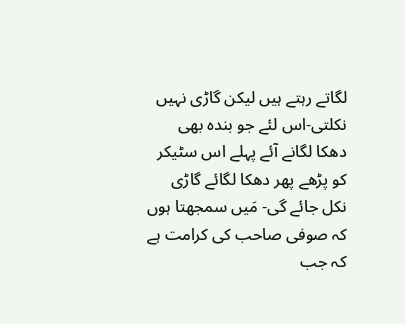لگاتے رہتے ہیں لیکن گاڑی نہیں نکلتی-اس لئے جو بندہ بھی دھکا لگانے آئے پہلے اس سٹیکر کو پڑھے پھر دھکا لگائے گاڑی نکل جائے گی- مَیں سمجھتا ہوں کہ صوفی صاحب کی کرامت ہے کہ جب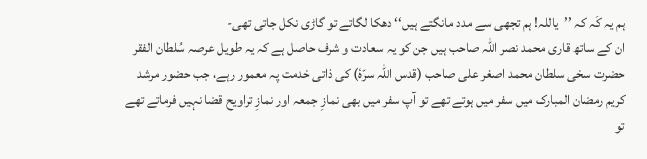ہم یہ کَہ کہ ’’یاللہ! ہم تجھی سے مدد مانگتے ہیں‘‘ دھکا لگاتے تو گاڑی نکل جاتی تھی-
ان کے ساتھ قاری محمد نصر اللہ صاحب ہیں جن کو یہ سعادت و شرف حاصل ہے کہ یہ طویل عرصہ سُلطان الفقر حضرت سخی سلطان محمد اصغر علی صاحب (قدس اللہ سرّہٗ) کی ذاتی خدمت پہ معمور رہے، جب حضور مرشد کریم رمضان المبارک میں سفر میں ہوتے تھے تو آپ سفر میں بھی نمازِ جمعہ اور نمازِ تراویح قضا نہیں فرماتے تھے تو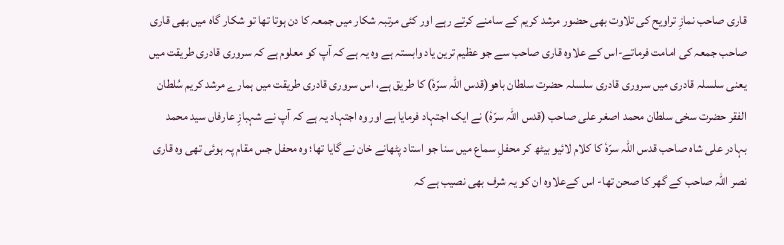قاری صاحب نمازِ تراویح کی تلاوت بھی حضور مرشد کریم کے سامنے کرتے رہے اور کئی مرتبہ شکار میں جمعہ کا دن ہوتا تھا تو شکار گاہ میں بھی قاری صاحب جمعہ کی امامت فرماتے-اس کے علاوہ قاری صاحب سے جو عظیم ترین یاد وابستہ ہے وہ یہ ہے کہ آپ کو معلوم ہے کہ سروری قادری طریقت میں یعنی سلسلہ قادری میں سروری قادری سلسلہ حضرت سلطان باھو(قدس اللہ سرّہٗ) کا طریق ہے، اس سروری قادری طریقت میں ہمارے مرشد کریم سُلطان الفقر حضرت سخی سلطان محمد اصغر علی صاحب (قدس اللہ سرّہٗ) نے ایک اجتہاد فرمایا ہے اور وہ اجتہاد یہ ہے کہ آپ نے شہبازِ عارفاں سید محمد بہادر علی شاہ صاحب قدس اللہ سرّہٗ کا کلام لائیو بیٹھ کر محفلِ سماع میں سنا جو استاد پٹھانے خان نے گایا تھا؛ وہ محفل جس مقام پہ ہوئی تھی وہ قاری نصر اللہ صاحب کے گھر کا صحن تھا- اس کےعلاوہ ان کو یہ شرف بھی نصیب ہے کہ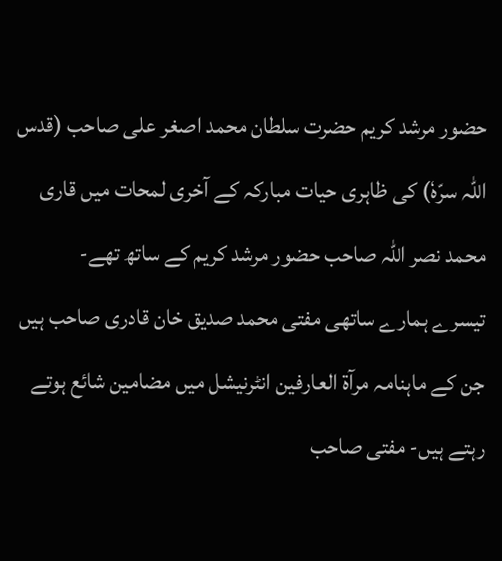حضور مرشد کریم حضرت سلطان محمد اصغر علی صاحب (قدس اللہ سرّہٗ) کی ظاہری حیات مبارکہ کے آخری لمحات میں قاری محمد نصر اللہ صاحب حضور مرشد کریم کے ساتھ تھے-
تیسرے ہمارے ساتھی مفتی محمد صدیق خان قادری صاحب ہیں جن کے ماہنامہ مرآۃ العارفین انٹرنیشل میں مضامین شائع ہوتے رہتے ہیں- مفتی صاحب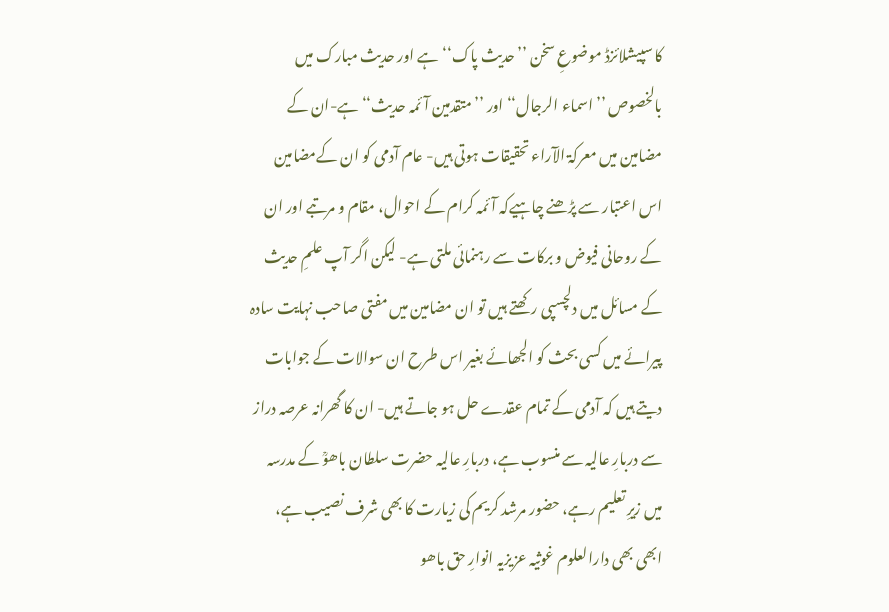کا سپیشلائزڈ موضوعِ سخن ’’حدیث پاک‘‘ہے اور حدیث مبارک میں بالخصوص ’’اسماء الرجال‘‘اور ’’متقدمین آئمہ حدیث‘‘ہے-ان کے مضامین میں معرکۃ الآراء تحقیقات ہوتی ہیں- عام آدمی کو ان کےمضامین اس اعتبار سے پڑھنے چاہیےکہ آئمہ کرام کے احوال، مقام و مرتبے اور ان کے روحانی فیوض و برکات سے رہنمائی ملتی ہے- لیکن اگر آپ علمِ حدیث کے مسائل میں دلچسپی رکھتے ہیں تو ان مضامین میں مفتی صاحب نہایت سادہ پیرائے میں کسی بحث کو الجھائے بغیر اس طرح ان سوالات کے جوابات دیتے ہیں کہ آدمی کے تمام عقدے حل ہو جاتے ہیں- ان کا گھرانہ عرصہ دراز سے دربارِ عالیہ سے منسوب ہے، دربارِ عالیہ حضرت سلطان باھوؒ کے مدرسہ میں زیرِ تعلیم رہے، حضور مرشد کریم کی زیارت کا بھی شرف نصیب ہے، ابھی بھی دارالعلوم غوثیہ عزیزیہ انوارِ حق باھو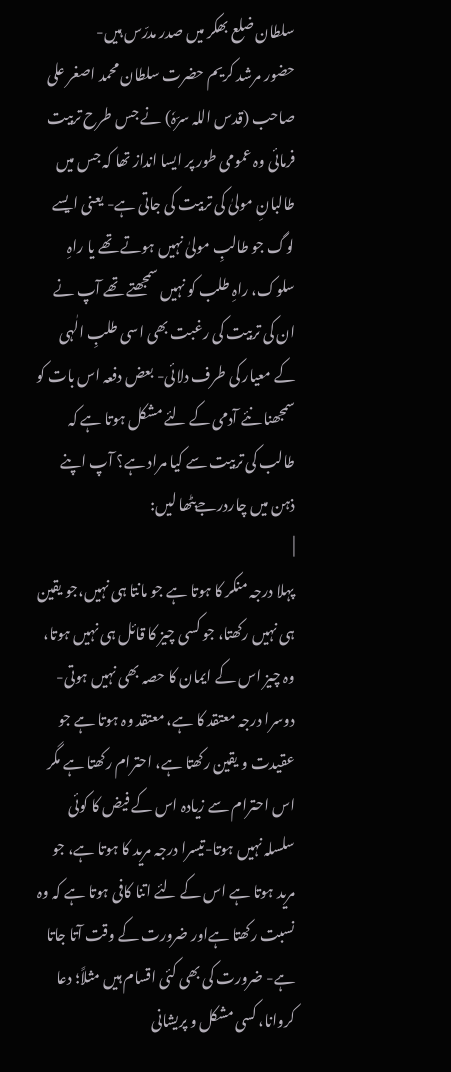سلطان ضلع بھکر میں صدر مدرّس ہیں-
حضور مرشد کریم حضرت سلطان محمد اصغر علی صاحب (قدس اللہ سرّہٗ) نے جس طرح تربیت فرمائی وہ عمومی طور پر ایسا انداز تھا کہ جس میں طالبانِ مولیٰ کی تربیت کی جاتی ہے- یعنی ایسے لوگ جو طالبِ مولیٰ نہیں ہوتے تھے یا راہِ سلوک، راہِ طلب کو نہیں سمجھتے تھے آپ نے ان کی تربیت کی رغبت بھی اسی طلبِ الٰہی کے معیار کی طرف دلائی- بعض دفعہ اس بات کو سمجھنا نئے آدمی کے لئے مشکل ہوتا ہے کہ طالب کی تربیت سے کیا مراد ہے؟ آپ اپنے ذہن میں چاردرجےبٹھا لیں:
|
پہلا درجہ منکر کا ہوتا ہے جو مانتا ہی نہیں،جو یقین ہی نہیں رکھتا، جو کسی چیز کا قائل ہی نہیں ہوتا، وہ چیز اس کے ایمان کا حصہ بھی نہیں ہوتی-دوسرا درجہ معتقد کا ہے، معتقد وہ ہوتا ہے جو عقیدت و یقین رکھتا ہے، احترام رکھتا ہے مگر اس احترام سے زیادہ اس کے فیض کا کوئی سلسلہ نہیں ہوتا-تیسرا درجہ مرید کا ہوتا ہے، جو مرید ہوتا ہے اس کے لئے اتنا کافی ہوتا ہے کہ وہ نسبت رکھتا ہےاور ضرورت کے وقت آتا جاتا ہے- ضرورت کی بھی کئی اقسام ہیں مثلاً؛ دعا کروانا، کسی مشکل و پریشانی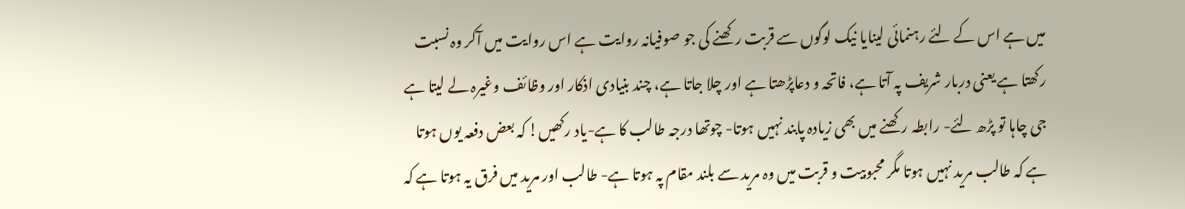میں ہے اس کے لئے رہنمائی لینایا نیک لوگوں سے قربت رکھنے کی جو صوفیانہ روایت ہے اس روایت میں آکر وہ نسبت رکھتا ہے یعنی دربار شریف پہ آتا ہے، فاتحہ و دعاپڑھتا ہے اور چلا جاتا ہے، چند بنیادی اذکار اور وظائف وغیرہ لے لیتا ہے جی چاہا تو پڑھ لئے- رابطہ رکھنے میں بھی زیادہ پابند نہیں ہوتا- چوتھا درجہ طالب کا ہے-یاد رکھیں! کہ بعض دفعہ یوں ہوتا ہے کہ طالب مرید نہیں ہوتا مگر محبوبیت و قربت میں وہ مرید سے بلند مقام پہ ہوتا ہے- طالب اور مرید میں فرق یہ ہوتا ہے کہ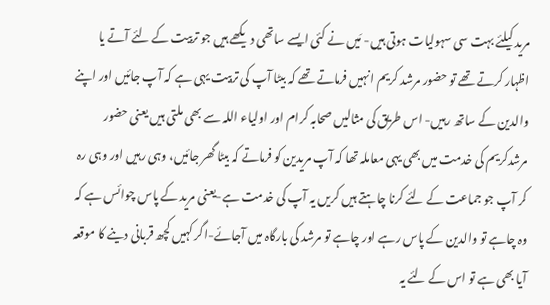مرید کیلئے بہت سی سہولیات ہوتی ہیں- مَیں نے کئی ایسے ساتھی دیکھے ہیں جو تربیت کے لئے آتے یا اظہار کرتے تھے تو حضور مرشد کریم انہیں فرماتے تھے کہ بیٹا آپ کی تربیت یہی ہے کہ آپ جائیں اور اپنے والدین کے ساتھ رہیں- اس طریق کی مثالیں صحابہ کرام اور اولیاء اللہ سے بھی ملتی ہیں یعنی حضور مرشدکریم کی خدمت میں بھی یہی معاملہ تھا کہ آپ مریدین کو فرماتے کہ بیٹا گھر جائیں، وہی رہیں اور وہی رہ کر آپ جو جماعت کے لئے کرنا چاہتے ہیں کریں یہ آپ کی خدمت ہے-یعنی مرید کے پاس چوائس ہے کہ وہ چاہے تو والدین کے پاس رہے اور چاہے تو مرشد کی بارگاہ میں آجائے-اگر کہیں کچھ قربانی دینے کا موقعہ آیا بھی ہے تو اس کے لئے یہ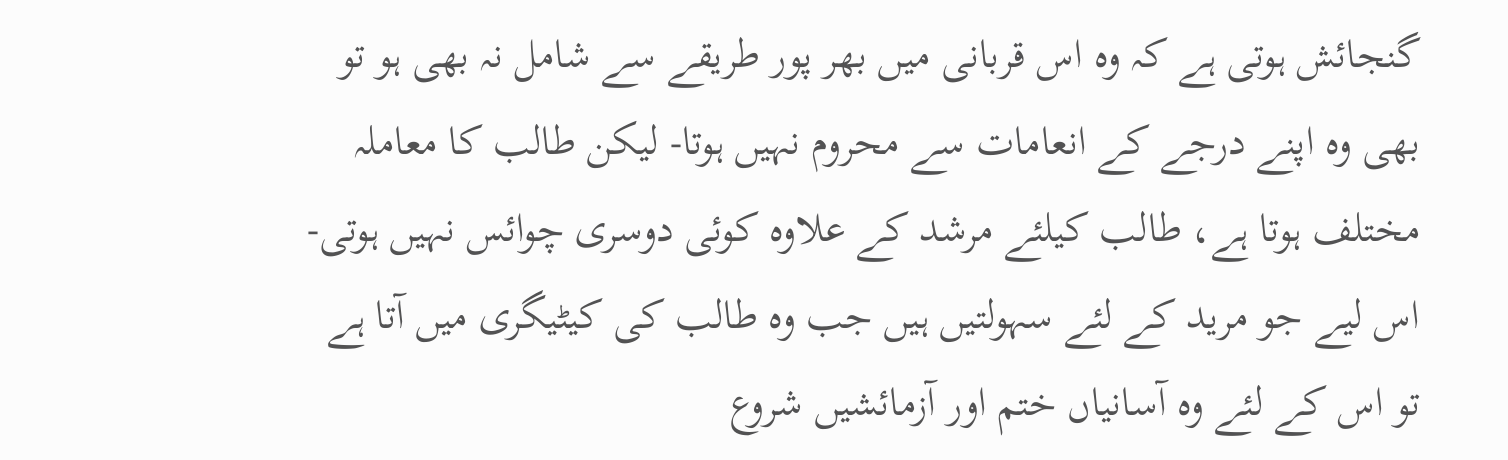گنجائش ہوتی ہے کہ وہ اس قربانی میں بھر پور طریقے سے شامل نہ بھی ہو تو بھی وہ اپنے درجے کے انعامات سے محروم نہیں ہوتا- لیکن طالب کا معاملہ مختلف ہوتا ہے، طالب کیلئے مرشد کے علاوہ کوئی دوسری چوائس نہیں ہوتی-اس لیے جو مرید کے لئے سہولتیں ہیں جب وہ طالب کی کیٹیگری میں آتا ہے تو اس کے لئے وہ آسانیاں ختم اور آزمائشیں شروع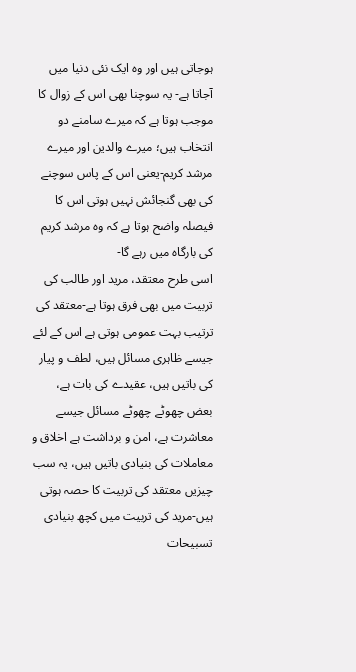ہوجاتی ہیں اور وہ ایک نئی دنیا میں آجاتا ہے- یہ سوچنا بھی اس کے زوال کا موجب ہوتا ہے کہ میرے سامنے دو انتخاب ہیں؛ میرے والدین اور میرے مرشد کریم-یعنی اس کے پاس سوچنے کی بھی گنجائش نہیں ہوتی اس کا فیصلہ واضح ہوتا ہے کہ وہ مرشد کریم کی بارگاہ میں رہے گا-
اسی طرح معتقد، مرید اور طالب کی تربیت میں بھی فرق ہوتا ہے-معتقد کی ترتیب بہت عمومی ہوتی ہے اس کے لئے جیسے ظاہری مسائل ہیں، لطف و پیار کی باتیں ہیں، عقیدے کی بات ہے، بعض چھوٹے چھوٹے مسائل جیسے معاشرت ہے، امن و برداشت ہے اخلاق و معاملات کی بنیادی باتیں ہیں، یہ سب چیزیں معتقد کی تربیت کا حصہ ہوتی ہیں-مرید کی تربیت میں کچھ بنیادی تسبیحات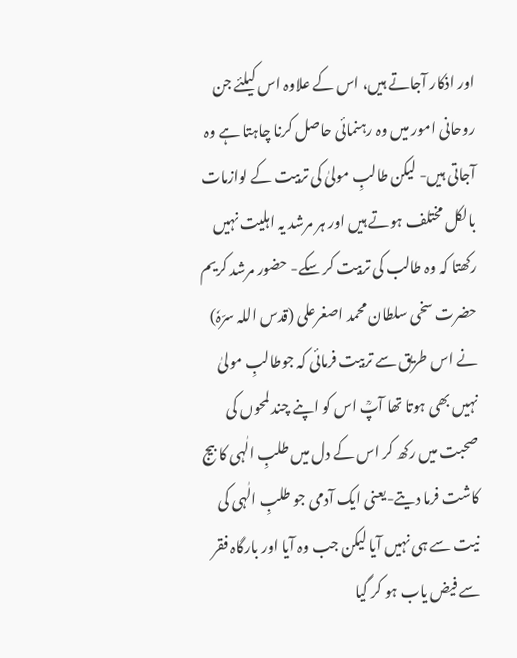اور اذکار آجاتے ہیں، اس کے علاوہ اس کیلئے جن روحانی امور میں وہ رہنمائی حاصل کرنا چاہتا ہے وہ آجاتی ہیں- لیکن طالبِ مولیٰ کی تربیت کے لوازمات بالکل مختلف ہوتے ہیں اور ہر مرشد یہ اہلیت نہیں رکھتا کہ وہ طالب کی تربیت کر سکے- حضور مرشد کریم حضرت سخی سلطان محمد اصغرعلی (قدس اللہ سرّہٗ) نے اس طریق سے تربیت فرمائی کہ جوطالبِ مولیٰ نہیں بھی ہوتا تھا آپؒ اس کو اپنے چند لمحوں کی صحبت میں رکھ کر اس کے دل میں طلبِ الٰہی کا بیج کاشت فرما دیتے-یعنی ایک آدمی جو طلبِ الٰہی کی نیت سے ہی نہیں آیا لیکن جب وہ آیا اور بارگاہ فقر سے فیض یاب ہو کر گیا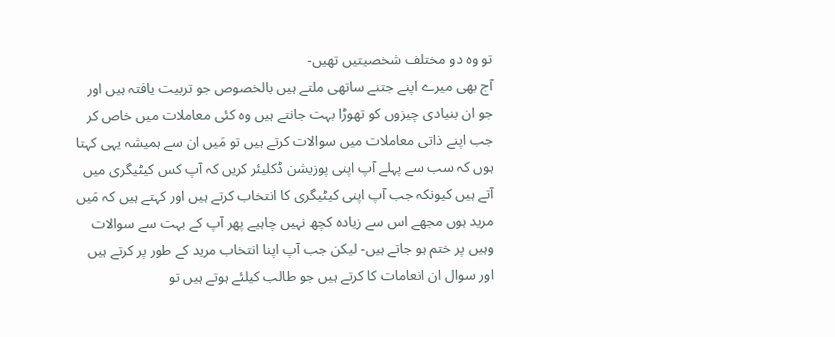تو وہ دو مختلف شخصیتیں تھیں-
آج بھی میرے اپنے جتنے ساتھی ملتے ہیں بالخصوص جو تربیت یافتہ ہیں اور جو ان بنیادی چیزوں کو تھوڑا بہت جانتے ہیں وہ کئی معاملات میں خاص کر جب اپنے ذاتی معاملات میں سوالات کرتے ہیں تو مَیں ان سے ہمیشہ یہی کہتا ہوں کہ سب سے پہلے آپ اپنی پوزیشن ڈکلیئر کریں کہ آپ کس کیٹیگری میں آتے ہیں کیونکہ جب آپ اپنی کیٹیگری کا انتخاب کرتے ہیں اور کہتے ہیں کہ مَیں مرید ہوں مجھے اس سے زیادہ کچھ نہیں چاہیے پھر آپ کے بہت سے سوالات وہیں پر ختم ہو جاتے ہیں- لیکن جب آپ اپنا انتخاب مرید کے طور پر کرتے ہیں اور سوال ان انعامات کا کرتے ہیں جو طالب کیلئے ہوتے ہیں تو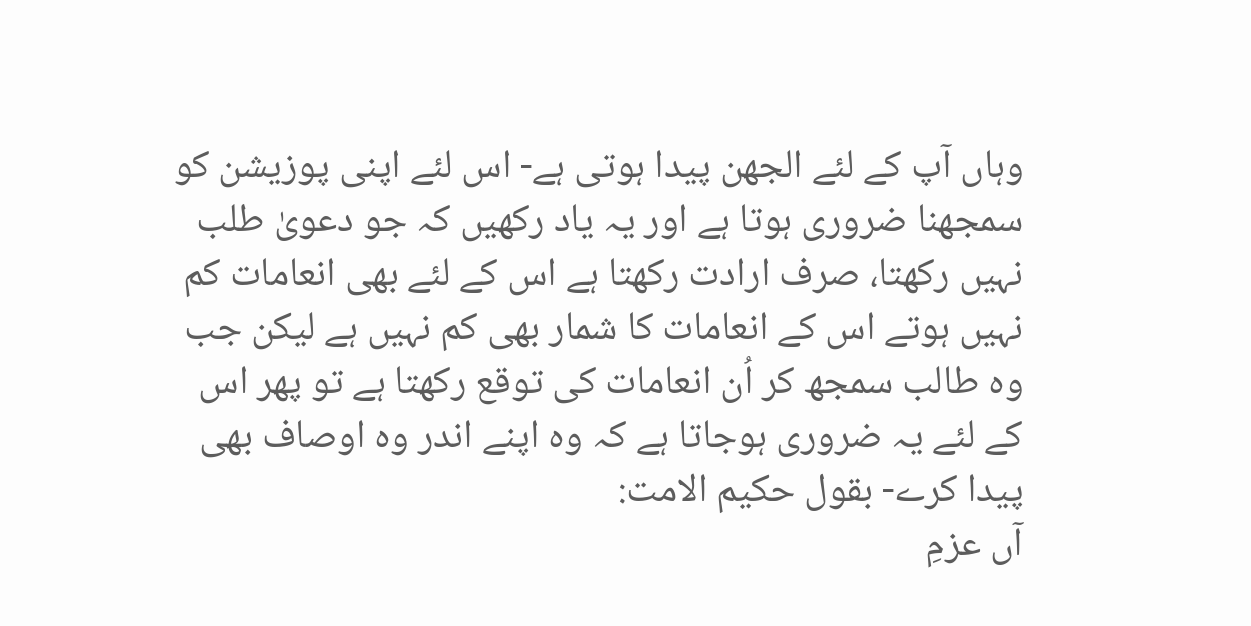وہاں آپ کے لئے الجھن پیدا ہوتی ہے- اس لئے اپنی پوزیشن کو سمجھنا ضروری ہوتا ہے اور یہ یاد رکھیں کہ جو دعویٰ طلب نہیں رکھتا، صرف ارادت رکھتا ہے اس کے لئے بھی انعامات کم نہیں ہوتے اس کے انعامات کا شمار بھی کم نہیں ہے لیکن جب وہ طالب سمجھ کر اُن انعامات کی توقع رکھتا ہے تو پھر اس کے لئے یہ ضروری ہوجاتا ہے کہ وہ اپنے اندر وہ اوصاف بھی پیدا کرے- بقول حکیم الامت:
آں عزمِ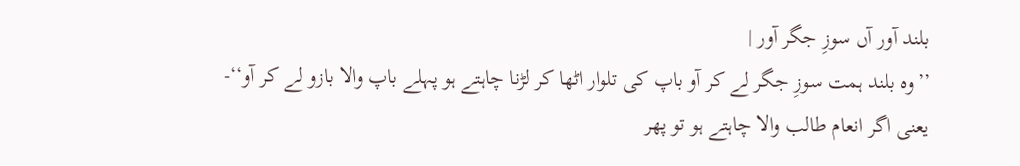بلند آور آں سوزِ جگر آور |
’’وہ بلند ہمت سوزِ جگر لے کر آو باپ کی تلوار اٹھا کر لڑنا چاہتے ہو پہلے باپ والا بازو لے کر آو‘‘-
یعنی اگر انعام طالب والا چاہتے ہو تو پھر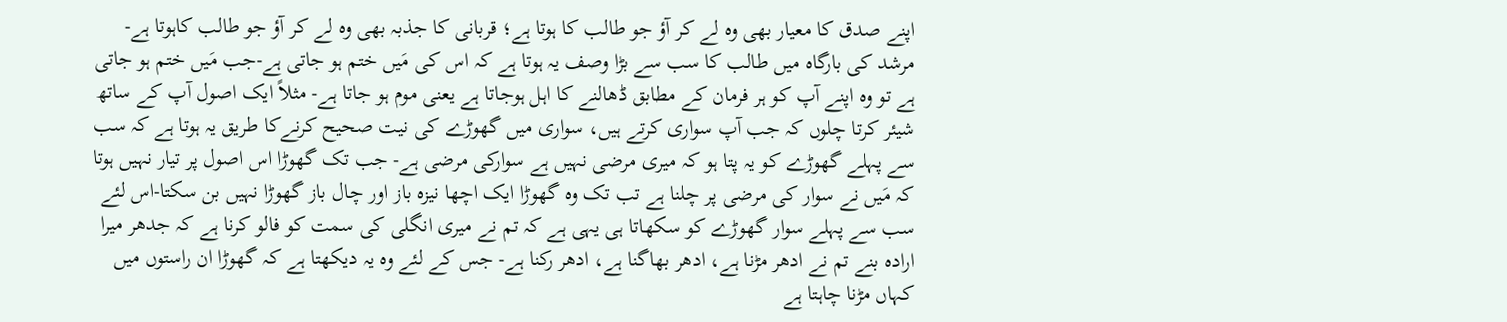اپنے صدق کا معیار بھی وہ لے کر آؤ جو طالب کا ہوتا ہے؛ قربانی کا جذبہ بھی وہ لے کر آؤ جو طالب کاہوتا ہے-مرشد کی بارگاہ میں طالب کا سب سے بڑا وصف یہ ہوتا ہے کہ اس کی مَیں ختم ہو جاتی ہے-جب مَیں ختم ہو جاتی ہے تو وہ اپنے آپ کو ہر فرمان کے مطابق ڈھالنے کا اہل ہوجاتا ہے یعنی موم ہو جاتا ہے- مثلاً ایک اصول آپ کے ساتھ شیئر کرتا چلوں کہ جب آپ سواری کرتے ہیں، سواری میں گھوڑے کی نیت صحیح کرنےکا طریق یہ ہوتا ہے کہ سب سے پہلے گھوڑے کو یہ پتا ہو کہ میری مرضی نہیں ہے سوارکی مرضی ہے- جب تک گھوڑا اس اصول پر تیار نہیں ہوتا کہ مَیں نے سوار کی مرضی پر چلنا ہے تب تک وہ گھوڑا ایک اچھا نیزہ باز اور چال باز گھوڑا نہیں بن سکتا-اس لئے سب سے پہلے سوار گھوڑے کو سکھاتا ہی یہی ہے کہ تم نے میری انگلی کی سمت کو فالو کرنا ہے کہ جدھر میرا ارادہ بنے تم نے ادھر مڑنا ہے، ادھر بھاگنا ہے، ادھر رکنا ہے- جس کے لئے وہ یہ دیکھتا ہے کہ گھوڑا ان راستوں میں کہاں مڑنا چاہتا ہے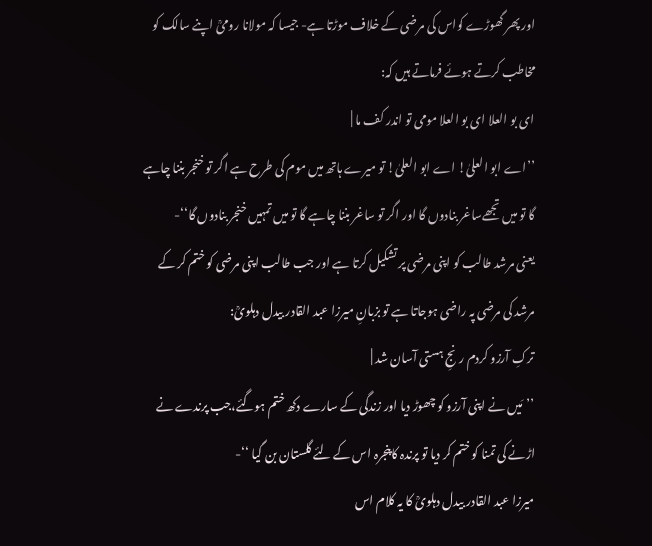اور پھر گھوڑے کواس کی مرضی کے خلاف موڑتا ہے- جیسا کہ مولانا رومیؒ اپنے سالک کو مخاطب کرتے ہوئے فرماتے ہیں کہ:
ای بو العلا ای بو العلا مومی تو اندر کف ما |
’’اے ابو العلیٰ! اے ابو العلیٰ! تو میرے ہاتھ میں موم کی طرح ہے اگر تو خنجر بننا چاہے گا تو میں تجھےساغر بنادوں گا اور اگر تو ساغر بننا چاہے گا تو میں تمہیں خنجر بنادوں گا‘‘-
یعنی مرشد طالب کو اپنی مرضی پر تشکیل کرتا ہے اور جب طالب اپنی مرضی کو ختم کر کے مرشد کی مرضی پہ راضی ہوجاتا ہے تو بزبانِ میرزا عبد القادر بیدل دہلویؒ:
ترکِ آرزو کردم رنجِ ہستی آسان شد |
’’مَیں نے اپنی آرزو کو چھوڑ دیا اور زندگی کے سارے دکھ ختم ہوگئے،جب پرندے نے اڑنے کی تمنا کو ختم کر دیا تو پرندہ کاپنجرہ اس کے لئے گلستان بن گیا ‘‘-
میرزا عبد القادر بیدل دہلویؒ کا یہ کلام اس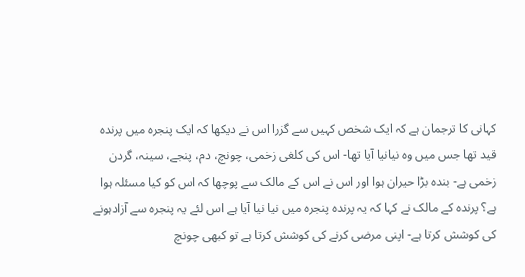کہانی کا ترجمان ہے کہ ایک شخص کہیں سے گزرا اس نے دیکھا کہ ایک پنجرہ میں پرندہ قید تھا جس میں وہ نیانیا آیا تھا- اس کی کلغی زخمی، چونچ، دم، پنجے، سینہ، گردن زخمی ہے- بندہ بڑا حیران ہوا اور اس نے اس کے مالک سے پوچھا کہ اس کو کیا مسئلہ ہوا ہے؟ پرندہ کے مالک نے کہا کہ یہ پرندہ پنجرہ میں نیا نیا آیا ہے اس لئے یہ پنجرہ سے آزادہونے کی کوشش کرتا ہے- اپنی مرضی کرنے کی کوشش کرتا ہے تو کبھی چونچ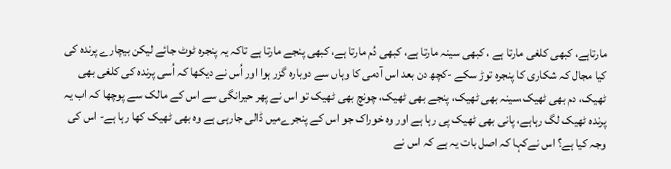مارتاہے، کبھی کلغی مارتا ہے ، کبھی سینہ مارتا ہے، کبھی دُم مارتا ہے، کبھی پنجے مارتا ہے تاکہ یہ پنجرہ ٹوٹ جائے لیکن بیچارے پرندہ کی کیا مجال کہ شکاری کا پنجرہ توڑ سکے -کچھ دن بعد اس آدمی کا وہاں سے دوبارہ گزر ہوا اور اُس نے دیکھا کہ اُسی پرندہ کی کلغی بھی ٹھیک، دم بھی ٹھیک،سینہ بھی ٹھیک، پنجے بھی ٹھیک، چونچ بھی ٹھیک تو اس نے پھر حیرانگی سے اس کے مالک سے پوچھا کہ اب یہ پرندہ ٹھیک لگ رہاہے، پانی بھی ٹھیک پی رہا ہے اور وہ خوراک جو اس کے پنجرےمیں ڈالی جارہی ہے وہ بھی ٹھیک کھا رہا ہے- اس کی وجہ کیا ہے؟ اس نےکہا کہ اصل بات یہ ہے کہ اس نے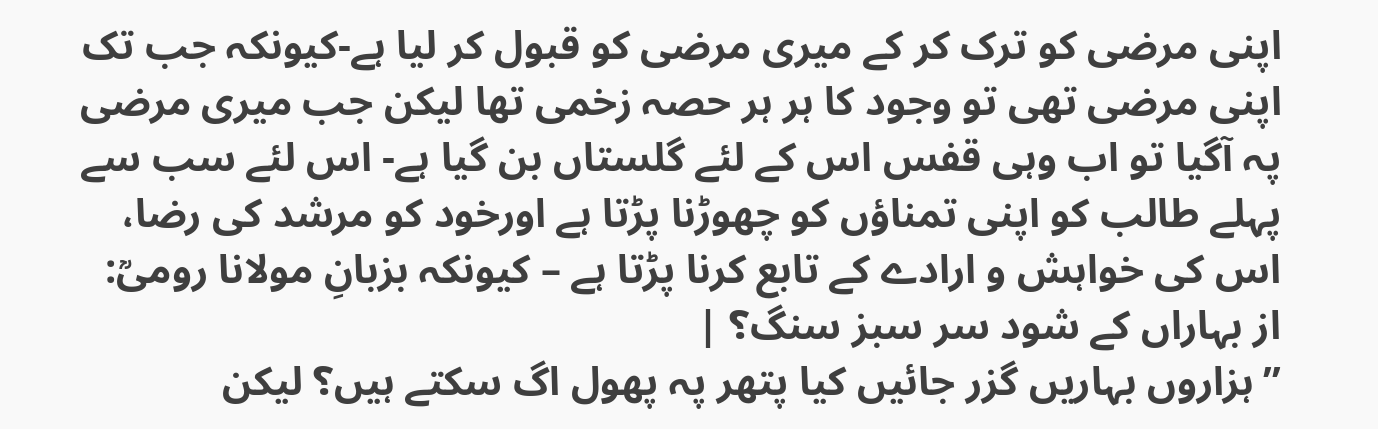اپنی مرضی کو ترک کر کے میری مرضی کو قبول کر لیا ہے-کیونکہ جب تک اپنی مرضی تھی تو وجود کا ہر ہر حصہ زخمی تھا لیکن جب میری مرضی پہ آگیا تو اب وہی قفس اس کے لئے گلستاں بن گیا ہے- اس لئے سب سے پہلے طالب کو اپنی تمناؤں کو چھوڑنا پڑتا ہے اورخود کو مرشد کی رضا، اس کی خواہش و ارادے کے تابع کرنا پڑتا ہے – کیونکہ بزبانِ مولانا رومیؒ:
از بہاراں کے شود سر سبز سنگ؟ |
’’ہزاروں بہاریں گزر جائیں کیا پتھر پہ پھول اگ سکتے ہیں؟ لیکن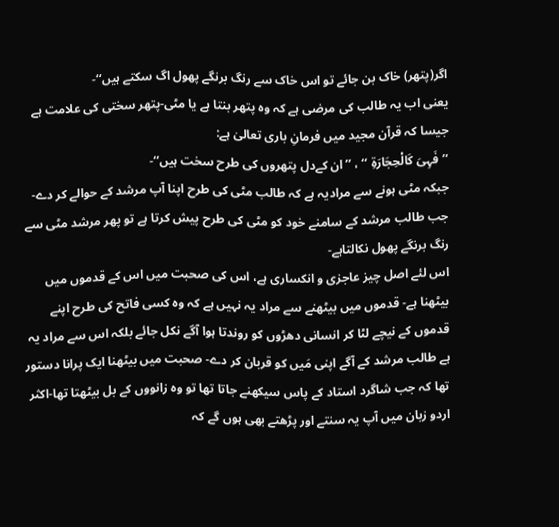اگر(پتھر) خاک بن جائے تو اس خاک سے رنگ برنگے پھول اگ سکتے ہیں‘‘-
یعنی اب یہ طالب کی مرضی ہے کہ وہ پتھر بنتا ہے یا مٹی-پتھر سختی کی علامت ہے جیسا کہ قرآن مجید میں فرمانِ باری تعالیٰ ہے:
’’فَہِیَ کَالْحِجَارَۃِ ‘‘ ، ’’ان کےدل پتھروں کی طرح سخت ہیں‘‘-
جبکہ مٹی ہونے سے مرادیہ ہے کہ طالب مٹی کی طرح اپنا آپ مرشد کے حوالے کر دے- جب طالب مرشد کے سامنے خود کو مٹی کی طرح پیش کرتا ہے تو پھر مرشد مٹی سے رنگ برنگے پھول نکالتاہے-
اس لئے اصل چیز عاجزی و انکساری ہے، اس کی صحبت میں اس کے قدموں میں بیٹھنا ہے- قدموں میں بیٹھنے سے مراد یہ نہیں ہے کہ وہ کسی فاتح کی طرح اپنے قدموں کے نیچے لٹا کر انسانی دھڑوں کو روندتا ہوا آگے نکل جائے بلکہ اس سے مراد یہ ہے طالب مرشد کے آگے اپنی مَیں کو قربان کر دے- صحبت میں بیٹھنا ایک پرانا دستور تھا کہ جب شاگرد استاد کے پاس سیکھنے جاتا تھا تو وہ زانووں کے بل بیٹھتا تھا-اکثر اردو زبان میں آپ یہ سنتے اور پڑھتے بھی ہوں گے کہ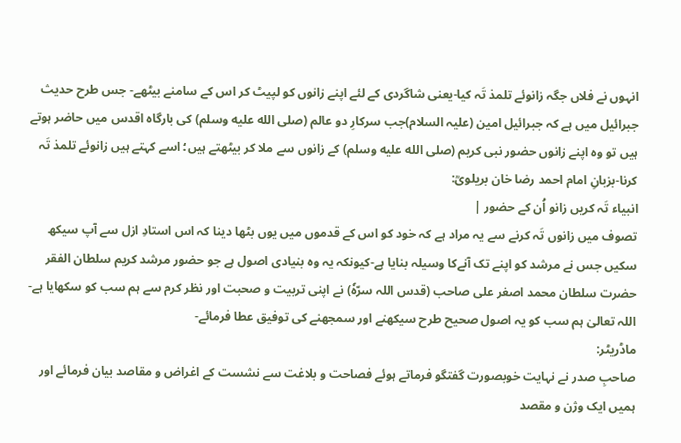انہوں نے فلاں جگہ زانوئے تلمذ تَہ کیا-یعنی شاگردی کے لئے اپنے زانوں کو لپیٹ کر اس کے سامنے بیٹھے- جس طرح حدیث جبرائیل میں ہے کہ جبرائیل امین (علیہ السلام)جب سرکارِ دو عالم (صلى الله عليه وسلم) کی بارگاہ اقدس میں حاضر ہوتے ہیں تو وہ اپنے زانوں حضور نبی کریم (صلى الله عليه وسلم) کے زانوں سے ملا کر بیٹھتے ہیں؛ اسے کہتے ہیں زانوئے تلمذ تَہ کرنا-بزبانِ امام احمد رضا خان بریلویؒ:
انبیاء تَہ کریں زانو اُن کے حضور |
تصوف میں زانوں تَہ کرنے سے یہ مراد ہے کہ خود کو اس کے قدموں میں یوں بٹھا دینا کہ اس استادِ ازل سے آپ سیکھ سکیں جس نے مرشد کو اپنے تک آنےکا وسیلہ بنایا ہے-کیونکہ یہ وہ بنیادی اصول ہے جو حضور مرشد کریم سلطان الفقر حضرت سلطان محمد اصغر علی صاحب (قدس اللہ سرّہٗ) نے اپنی تربیت و صحبت اور نظر کرم سے ہم سب کو سکھایا ہے-اللہ تعالیٰ ہم سب کو یہ اصول صحیح طرح سیکھنے اور سمجھنے کی توفیق عطا فرمائے-
ماڈریٹر:
صاحبِ صدر نے نہایت خوبصورت گفتگو فرماتے ہوئے فصاحت و بلاغت سے نشست کے اغراض و مقاصد بیان فرمائے اور ہمیں ایک وژن و مقصد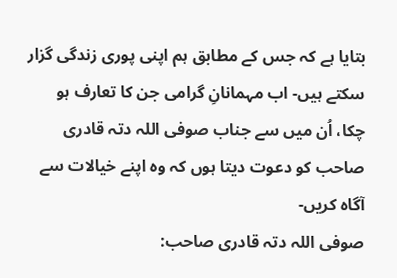بتایا ہے کہ جس کے مطابق ہم اپنی پوری زندگی گزار سکتے ہیں- اب مہمانانِ گرامی جن کا تعارف ہو چکا، اُن میں سے جناب صوفی اللہ دتہ قادری صاحب کو دعوت دیتا ہوں کہ وہ اپنے خیالات سے آگاہ کریں-
صوفی اللہ دتہ قادری صاحب: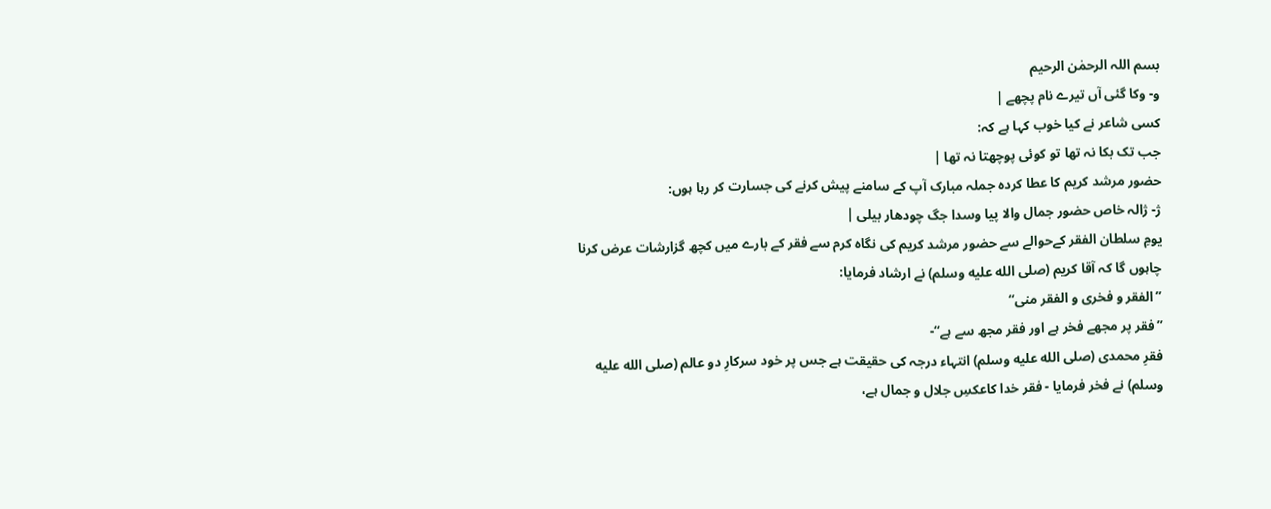بسم اللہ الرحمٰن الرحیم
و- وکا گئی آں تیرے نام پچھے |
کسی شاعر نے کیا خوب کہا ہے کہ:
جب تک بکا نہ تھا تو کوئی پوچھتا نہ تھا |
حضور مرشد کریم کا عطا کردہ جملہ مبارک آپ کے سامنے پیش کرنے کی جسارت کر رہا ہوں:
ژ- ژالہ خاص حضور جمال والا پیا وسدا جگ چودھار بیلی |
یومِ سلطان الفقر کےحوالے سے حضور مرشد کریم کی نگاہ کرم سے فقر کے بارے میں کچھ گزارشات عرض کرنا چاہوں گا کہ آقا کریم (صلى الله عليه وسلم) نے ارشاد فرمایا:
’’الفقر و فخری و الفقر منی‘‘
’’فقر پر مجھے فخر ہے اور فقر مجھ سے ہے‘‘-
فقرِ محمدی (صلى الله عليه وسلم) انتہاء درجہ کی حقیقت ہے جس پر خود سرکارِ دو عالم (صلى الله عليه وسلم) نے فخر فرمایا - فقر خدا کاعکسِ جلال و جمال ہے،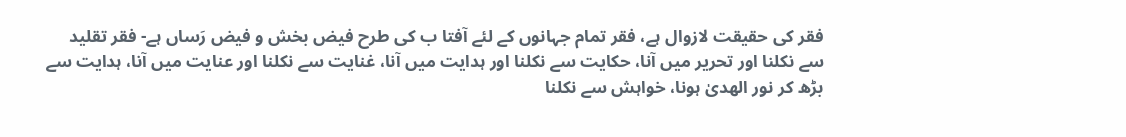فقر کی حقیقت لازوال ہے، فقر تمام جہانوں کے لئے آفتا ب کی طرح فیض بخش و فیض رَساں ہے- فقر تقلید سے نکلنا اور تحریر میں آنا، حکایت سے نکلنا اور ہدایت میں آنا، غنایت سے نکلنا اور عنایت میں آنا، ہدایت سے بڑھ کر نور الھدیٰ ہونا، خواہش سے نکلنا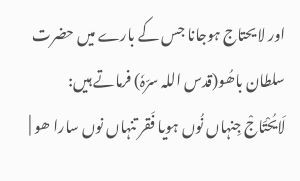اور لا یحتاج ہوجانا جس کے بارے میں حضرت سلطان باھُو(قدس اللہ سرّہٗ) فرماتے ہیں:
لَایُحْتَاجْ جِنہاں نُوں ہویا فَقر تنہاں نوں سارا ھو |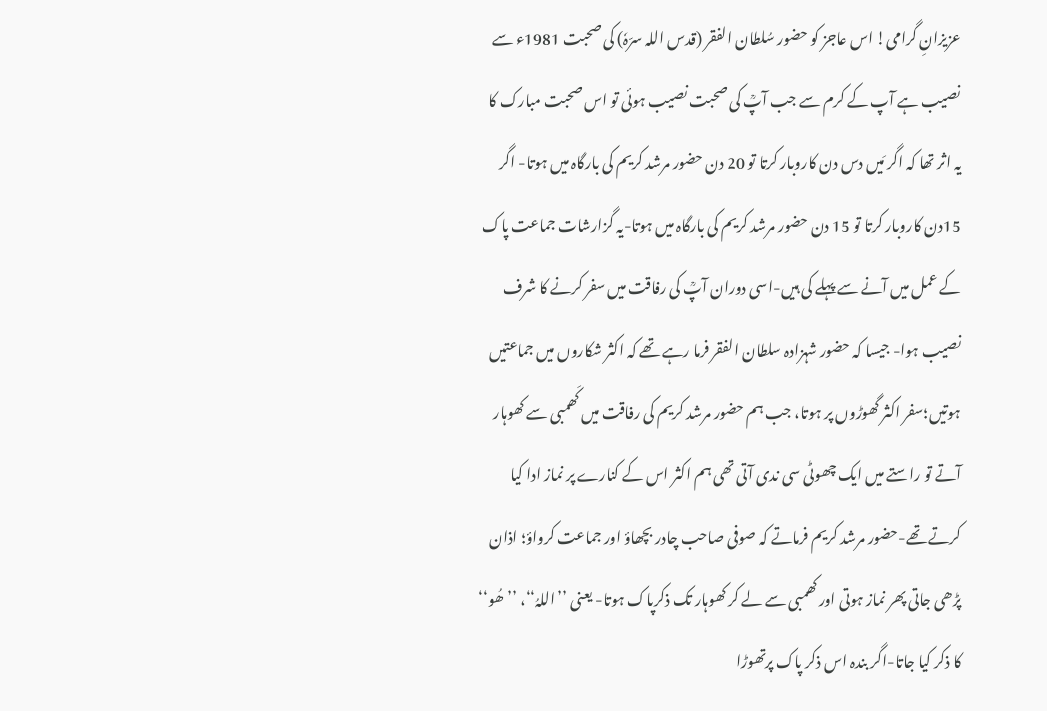عزیزانِ گرامی! اس عاجز کو حضور سُلطان الفقر (قدس اللہ سرّہٗ) کی صحبت 1981ء سے نصیب ہے آپ کے کرم سے جب آپؒ کی صحبت نصیب ہوئی تو اس صحبت مبارک کا یہ اثر تھا کہ اگر مَیں دس دن کاروبار کرتا تو 20 دن حضور مرشد کریم کی بارگاہ میں ہوتا- اگر 15دن کاروبار کرتا تو 15 دن حضور مرشد کریم کی بارگاہ میں ہوتا-یہ گزارشات جماعت پاک کے عمل میں آنے سے پہلے کی ہیں-اسی دوران آپؒ کی رفاقت میں سفر کرنے کا شرف نصیب ہوا- جیسا کہ حضور شہزادہ سلطان الفقر فرما رہے تھے کہ اکثر شکاروں میں جماعتیں ہوتیں؛سفر اکثر گھوڑوں پر ہوتا، جب ہم حضور مرشد کریم کی رفاقت میں کَھمبی سے کھوہار آتے تو راستے میں ایک چھوٹی سی ندی آتی تھی ہم اکثر اس کے کنارے پر نماز ادا کیا کرتے تھے-حضور مرشد کریم فرماتے کہ صوفی صاحب چادر بچھاؤ اور جماعت کرواؤ؛ اذان پڑھی جاتی پھر نماز ہوتی اور کھمبی سے لے کر کھوہار تک ذکرپاک ہوتا- یعنی ’’اللہُ‘‘، ’’ ھُو‘‘ کا ذکر کیا جاتا-اگر بندہ اس ذکر پاک پرتھوڑا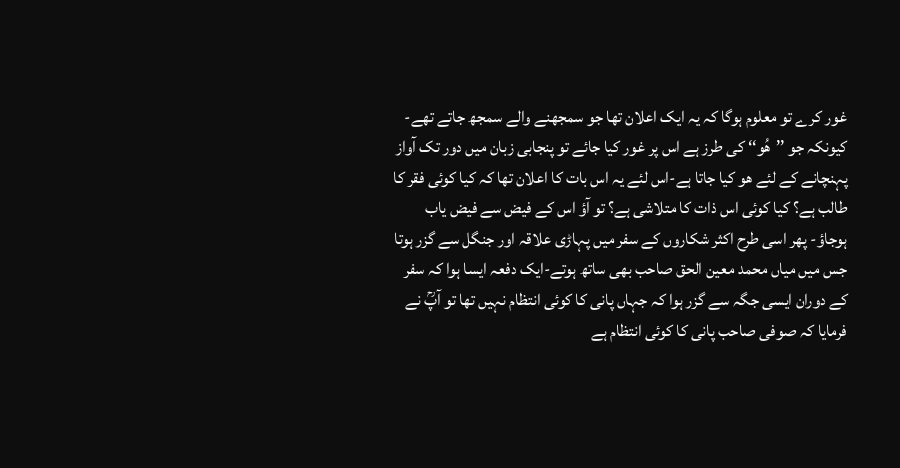غور کرے تو معلوم ہوگا کہ یہ ایک اعلان تھا جو سمجھنے والے سمجھ جاتے تھے- کیونکہ جو ’’ھُو‘‘ کی طرز ہے اس پر غور کیا جائے تو پنجابی زبان میں دور تک آواز پہنچانے کے لئے ھو کیا جاتا ہے-اس لئے یہ اس بات کا اعلان تھا کہ کیا کوئی فقر کا طالب ہے؟ کیا کوئی اس ذات کا متلاشی ہے؟ تو آؤ اس کے فیض سے فیض یاب ہوجاؤ- پھر اسی طرح اکثر شکاروں کے سفر میں پہاڑی علاقہ اور جنگل سے گزر ہوتا جس میں میاں محمد معین الحق صاحب بھی ساتھ ہوتے-ایک دفعہ ایسا ہوا کہ سفر کے دوران ایسی جگہ سے گزر ہوا کہ جہاں پانی کا کوئی انتظام نہیں تھا تو آپؒ نے فرمایا کہ صوفی صاحب پانی کا کوئی انتظام ہے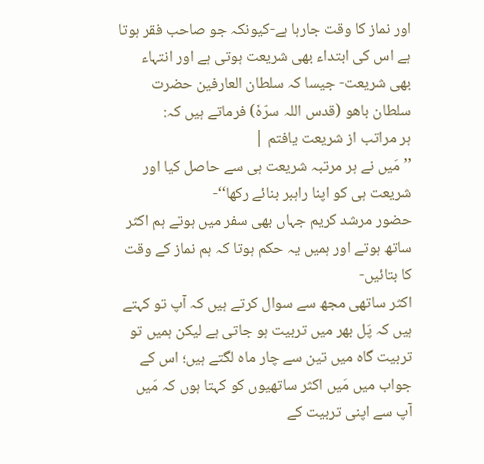اور نماز کا وقت جارہا ہے-کیونکہ جو صاحب فقر ہوتا ہے اس کی ابتداء بھی شریعت ہوتی ہے اور انتہاء بھی شریعت- جیسا کہ سلطان العارفین حضرت سلطان باھو (قدس اللہ سرّہٗ) فرماتے ہیں کہ:
ہر مراتب از شریعت یافتم |
’’مَیں نے ہر مرتبہ شریعت ہی سے حاصل کیا اور شریعت ہی کو اپنا راہبر بنائے رکھا‘‘-
حضور مرشد کریم جہاں بھی سفر میں ہوتے ہم اکثر ساتھ ہوتے اور ہمیں یہ حکم ہوتا کہ ہم نماز کے وقت کا بتائیں-
اکثر ساتھی مجھ سے سوال کرتے ہیں کہ آپ تو کہتے ہیں کہ پَل بھر میں تربیت ہو جاتی ہے لیکن ہمیں تو تربیت گاہ میں تین سے چار ماہ لگتے ہیں؛ اس کے جواب میں مَیں اکثر ساتھیوں کو کہتا ہوں کہ مَیں آپ سے اپنی تربیت کے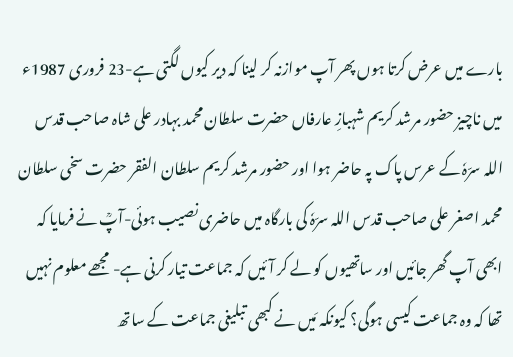بارے میں عرض کرتا ہوں پھر آپ موازنہ کر لینا کہ دیر کیوں لگتی ہے-23 فروری 1987ء میں ناچیز حضور مرشد کریم شہبازِ عارفاں حضرت سلطان محمد بہادر علی شاہ صاحب قدس اللہ سرّہٗ کے عرس پاک پہ حاضر ہوا اور حضور مرشد کریم سلطان الفقر حضرت سخی سلطان محمد اصغر علی صاحب قدس اللہ سرّہٗ کی بارگاہ میں حاضری نصیب ہوئی-آپؒ نے فرمایا کہ ابھی آپ گھر جائیں اور ساتھیوں کو لے کر آئیں کہ جماعت تیار کرنی ہے- مجھے معلوم نہیں تھا کہ وہ جماعت کیسی ہوگی؟ کیونکہ مَیں نے کبھی تبلیغی جماعت کے ساتھ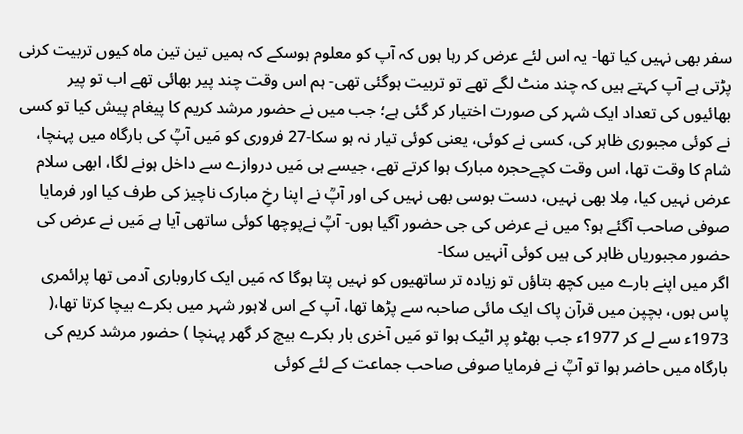سفر بھی نہیں کیا تھا- یہ اس لئے عرض کر رہا ہوں کہ آپ کو معلوم ہوسکے کہ ہمیں تین تین ماہ کیوں تربیت کرنی پڑتی ہے آپ کہتے ہیں کہ چند منٹ لگے تھے تو تربیت ہوگئی تھی- ہم اس وقت چند پیر بھائی تھے اب تو پیر بھائیوں کی تعداد ایک شہر کی صورت اختیار کر گئی ہے؛ جب میں نے حضور مرشد کریم کا پیغام پیش کیا تو کسی نے کوئی مجبوری ظاہر کی، کسی نے کوئی، یعنی کوئی تیار نہ ہو سکا-27 فروری کو مَیں آپؒ کی بارگاہ میں پہنچا، شام کا وقت تھا، اس وقت کچےحجرہ مبارک ہوا کرتے تھے، جیسے ہی مَیں دروازے سے داخل ہونے لگا، ابھی سلام عرض نہیں کیا، مِلا بھی نہیں، دست بوسی بھی نہیں کی اور آپؒ نے اپنا رخِ مبارک ناچیز کی طرف کیا اور فرمایا صوفی صاحب آگئے ہو؟ میں نے عرض کی جی حضور آگیا ہوں- آپؒ نےپوچھا کوئی ساتھی آیا ہے مَیں نے عرض کی حضور مجبوریاں ظاہر کی ہیں کوئی آنہیں سکا-
اگر میں اپنے بارے میں کچھ بتاؤں تو زیادہ تر ساتھیوں کو نہیں پتا ہوگا کہ مَیں ایک کاروباری آدمی تھا پرائمری پاس ہوں، بچپن میں قرآن پاک ایک مائی صاحبہ سے پڑھا تھا، آپ کے اس لاہور شہر میں بکرے بیچا کرتا تھا،( 1973ء سے لے کر 1977ء جب بھٹو پر اٹیک ہوا تو مَیں آخری بار بکرے بیچ کر گھر پہنچا ) حضور مرشد کریم کی بارگاہ میں حاضر ہوا تو آپؒ نے فرمایا صوفی صاحب جماعت کے لئے کوئی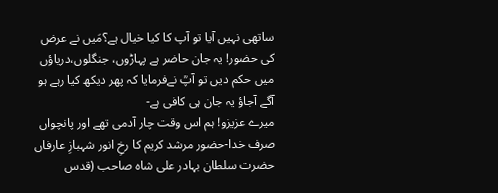ساتھی نہیں آیا تو آپ کا کیا خیال ہے؟مَیں نے عرض کی حضور! یہ جان حاضر ہے پہاڑوں، جنگلوں،دریاؤں میں حکم دیں تو آپؒ نےفرمایا کہ پھر دیکھ کیا رہے ہو آگے آجاؤ یہ جان ہی کافی ہے-
میرے عزیزو! ہم اس وقت چار آدمی تھے اور پانچواں صرف خدا-حضور مرشد کریم کا رخِ انور شہبازِ عارفاں حضرت سلطان بہادر علی شاہ صاحب (قدس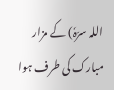اللہ سرّہٗ) کے مزار مبارک کی طرف ہوا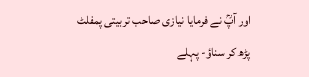اور آپؒ نے فرمایا نیازی صاحب تربیتی پمفلٹ پڑھ کر سناؤ- پہلے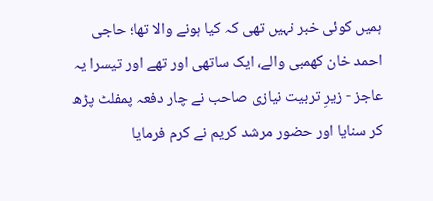ہمیں کوئی خبر نہیں تھی کہ کیا ہونے والا تھا؛ حاجی احمد خان کھمبی والے، ایک ساتھی اور تھے اور تیسرا یہ عاجز - زیرِ تربیت نیازی صاحب نے چار دفعہ پمفلٹ پڑھ کر سنایا اور حضور مرشد کریم نے کرم فرمایا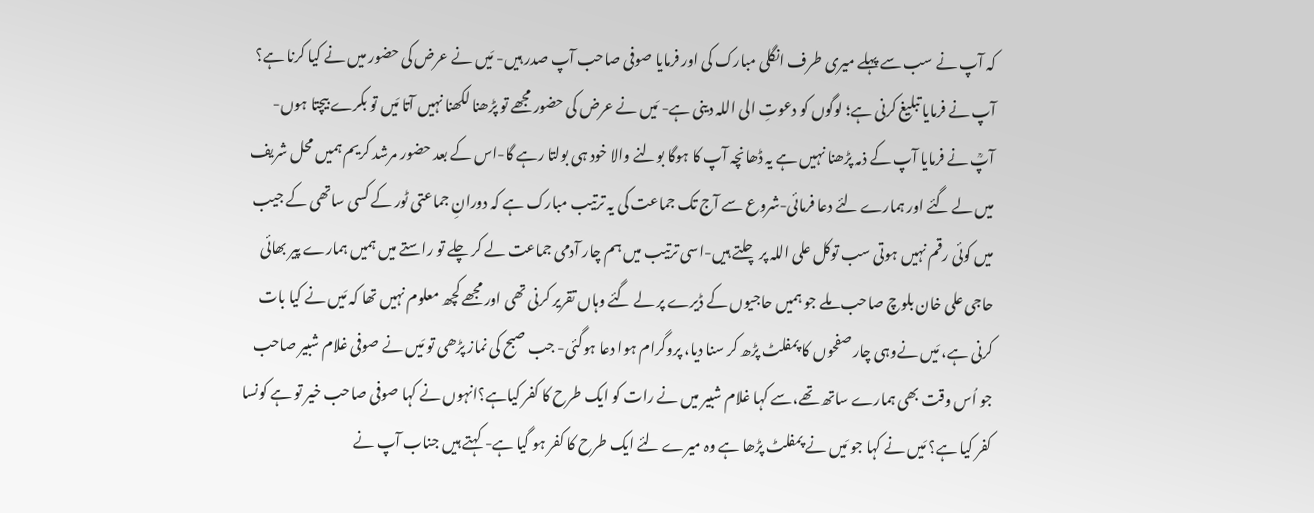کہ آپ نے سب سے پہلے میری طرف انگلی مبارک کی اور فرمایا صوفی صاحب آپ صدر ہیں- مَیں نے عرض کی حضور میں نے کیا کرنا ہے؟ آپ نے فرمایا تبلیغ کرنی ہے؛ لوگوں کو دعوتِ الی اللہ دینی ہے- مَیں نے عرض کی حضور مجھے تو پڑھنا لکھنا نہیں آتا مَیں تو بکرے بیچتا ہوں- آپؒ نے فرمایا آپ کے ذمہ پڑھنا نہیں ہے یہ ڈھانچہ آپ کا ہوگا بولنے والا خود ہی بولتا رہے گا-اس کے بعد حضور مرشد کریم ہمیں محل شریف میں لے گئے اور ہمارے لئے دعا فرمائی-شروع سے آج تک جماعت کی یہ ترتیب مبارک ہے کہ دورانِ جماعتی ٹور کے کسی ساتھی کے جیب میں کوئی رقم نہیں ہوتی سب توکل علی اللہ پر چلتے ہیں-اسی ترتیب میں ہم چار آدمی جماعت لے کر چلے تو راستے میں ہمیں ہمارے پیر بھائی حاجی علی خان بلوچ صاحب ملے جو ہمیں حاجیوں کے ڈیرے پر لے گئے وہاں تقریر کرنی تھی اور مجھے کچھ معلوم نہیں تھا کہ مَیں نے کیا بات کرنی ہے، مَیں نےوہی چار صفحوں کا پمفلٹ پڑھ کر سنا دیا، پروگرام ہوا دعا ہوگئی- جب صبح کی نماز پڑھی تو مَیں نے صوفی غلام شبیر صاحب جو اُس وقت بھی ہمارے ساتھ تھے،سے کہا غلام شبیر میں نے رات کو ایک طرح کا کفر کیاہے؟انہوں نے کہا صوفی صاحب خیر تو ہے کونسا کفر کیا ہے؟ مَیں نے کہا جو مَیں نے پمفلٹ پڑھا ہے وہ میرے لئے ایک طرح کا کفر ہو گیا ہے- کہتے ہیں جناب آپ نے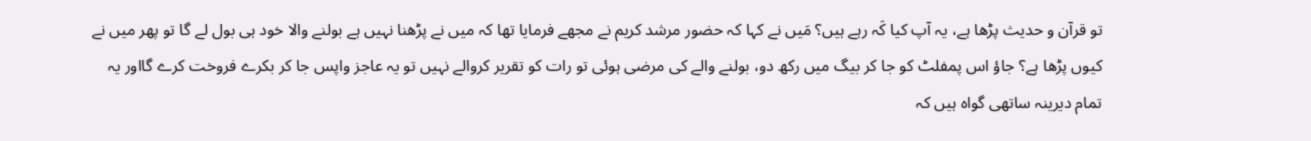تو قرآن و حدیث پڑھا ہے، یہ آپ کیا کَہ رہے ہیں؟ مَیں نے کہا کہ حضور مرشد کریم نے مجھے فرمایا تھا کہ میں نے پڑھنا نہیں ہے بولنے والا خود ہی بول لے گا تو پھر میں نے کیوں پڑھا ہے؟ جاؤ اس پمفلٹ کو جا کر بیگ میں رکھ دو، بولنے والے کی مرضی ہوئی تو رات کو تقریر کروالے نہیں تو یہ عاجز واپس جا کر بکرے فروخت کرے گااور یہ تمام دیرینہ ساتھی گواہ ہیں کہ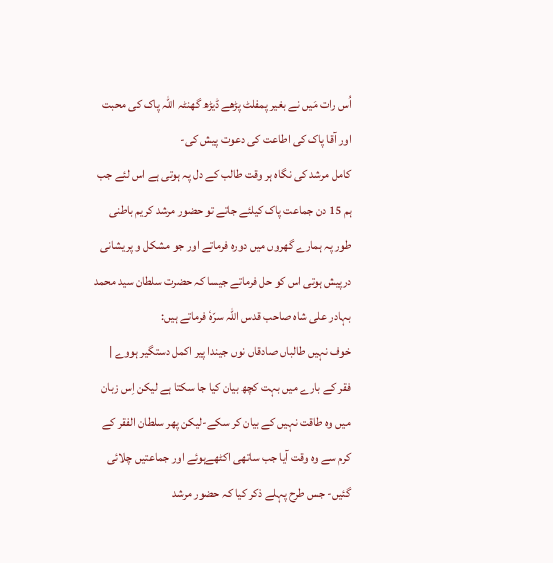اُس رات مَیں نے بغیر پمفلٹ پڑھے ڈیڑھ گھنٹہ اللہ پاک کی محبت اور آقا پاک کی اطاعت کی دعوت پیش کی-
کامل مرشد کی نگاہ ہر وقت طالب کے دل پہ ہوتی ہے اس لئے جب ہم 15 دن جماعت پاک کیلئے جاتے تو حضور مرشد کریم باطنی طور پہ ہمارے گھروں میں دورہ فرماتے اور جو مشکل و پریشانی درپیش ہوتی اس کو حل فرماتے جیسا کہ حضرت سلطان سید محمد بہادر علی شاہ صاحب قدس اللہ سرّہٗ فرماتے ہیں:
خوف نہیں طالباں صادقاں نوں جیندا پیر اکمل دستگیر ہووے |
فقر کے بارے میں بہت کچھ بیان کیا جا سکتا ہے لیکن اِس زبان میں وہ طاقت نہیں کے بیان کر سکے-لیکن پھر سلطان الفقر کے کرم سے وہ وقت آیا جب ساتھی اکٹھےہوئے اور جماعتیں چلائی گئیں- جس طرح پہلے ذکر کیا کہ حضور مرشد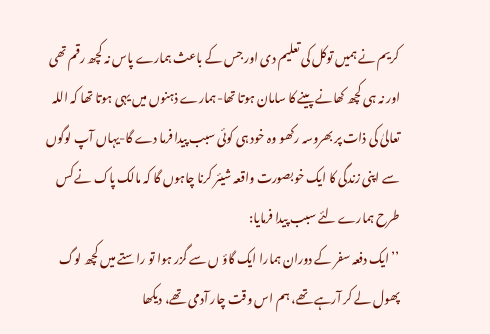کریم نے ہمیں توکل کی تعلیم دی اور جس کے باعث ہمارے پاس نہ کچھ رقم تھی اور نہ ہی کچھ کھانے پینے کا سامان ہوتا تھا-ہمارے ذہنوں میں یہی ہوتا تھا کہ اللہ تعالیٰ کی ذات پر بھروسہ رکھو وہ خود ہی کوئی سبب پیدا فرما دے گا-یہاں آپ لوگوں سے اپنی زندگی کا ایک خوبصورت واقعہ شیئر کرنا چاہوں گا کہ مالک پاک نے کس طرح ہمارے لئے سبب پیدا فرمایا:
’’ایک دفعہ سفر کے دوران ہمارا ایک گاؤ ں سے گزر ہوا تو راستے میں کچھ لوگ پھول لے کر آرہے تھے، ہم اس وقت چار آدمی تھے، دیکھا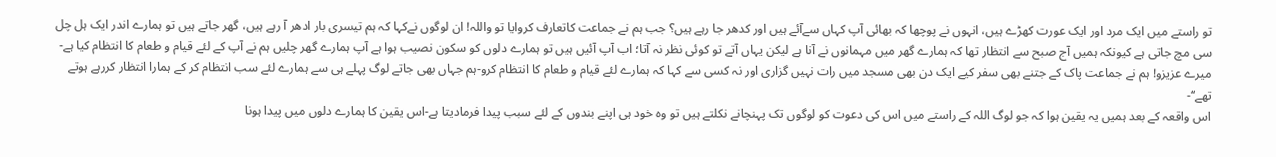تو راستے میں ایک مرد اور ایک عورت کھڑے ہیں، انہوں نے پوچھا کہ بھائی آپ کہاں سےآئے ہیں اور کدھر جا رہے ہیں؟ جب ہم نے جماعت کاتعارف کروایا تو واللہ! ان لوگوں نےکہا کہ ہم تیسری بار ادھر آ رہے ہیں، گھر جاتے ہیں تو ہمارے اندر ایک ہل چل سی مچ جاتی ہے کیونکہ ہمیں آج صبح سے انتظار تھا کہ ہمارے گھر میں مہمانوں نے آنا ہے لیکن یہاں آتے تو کوئی نظر نہ آتا؛ اب آپ آئیں ہیں تو ہمارے دلوں کو سکون نصیب ہوا ہے آپ ہمارے گھر چلیں ہم نے آپ کے لئے قیام و طعام کا انتظام کیا ہے-میرے عزیزو! ہم نے جماعت پاک کے جتنے بھی سفر کیے ایک دن بھی مسجد میں رات نہیں گزاری اور نہ کسی سے کہا کہ ہمارے لئے قیام و طعام کا انتظام کرو-ہم جہاں بھی جاتے لوگ پہلے ہی سے ہمارے لئے سب انتظام کر کے ہمارا انتظار کررہے ہوتے تھے‘‘-
اس واقعہ کے بعد ہمیں یہ یقین ہوا کہ جو لوگ اللہ کے راستے میں اس کی دعوت کو لوگوں تک پہنچانے نکلتے ہیں تو وہ خود ہی اپنے بندوں کے لئے سبب پیدا فرمادیتا ہے-اس یقین کا ہمارے دلوں میں پیدا ہونا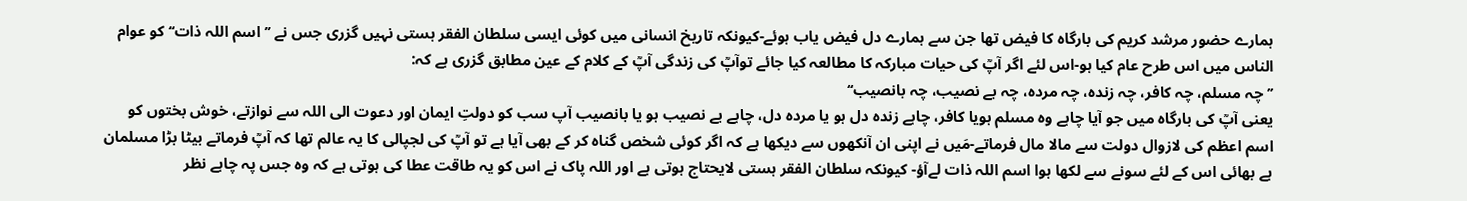ہمارے حضور مرشد کریم کی بارگاہ کا فیض تھا جن سے ہمارے دل فیض یاب ہوئے-کیونکہ تاریخ انسانی میں کوئی ایسی سلطان الفقر ہستی نہیں گزری جس نے ’’اسم اللہ ذات‘‘ کو عوام الناس میں اس طرح عام کیا ہو-اس لئے اگر آپؒ کی حیات مبارکہ کا مطالعہ کیا جائے توآپؒ کی زندگی آپؒ کے کلام کے عین مطابق گزری ہے کہ:
’’چہ مسلم، چہ کافر، چہ زندہ، چہ مردہ، چہ بے نصیب، چہ بانصیب‘‘
یعنی آپؒ کی بارگاہ میں جو آیا چاہے وہ مسلم ہویا کافر، چاہے زندہ دل ہو یا مردہ دل، چاہے بے نصیب ہو یا بانصیب آپ سب کو دولتِ ایمان اور دعوت الی اللہ سے نوازتے، خوش بختوں کو اسم اعظم کی لازوال دولت سے مالا مال فرماتے-مَیں نے اپنی ان آنکھوں سے دیکھا ہے کہ اگر کوئی شخص گناہ کر کے بھی آیا ہے تو آپؒ کی لجپالی کا یہ عالم تھا کہ آپؒ فرماتے بیٹا بڑا مسلمان ہے بھائی اس کے لئے سونے سے لکھا ہوا اسم اللہ ذات لےآؤ- کیونکہ سلطان الفقر ہستی لایحتاج ہوتی ہے اور اللہ پاک نے اس کو یہ طاقت عطا کی ہوتی ہے کہ وہ جس پہ چاہے نظر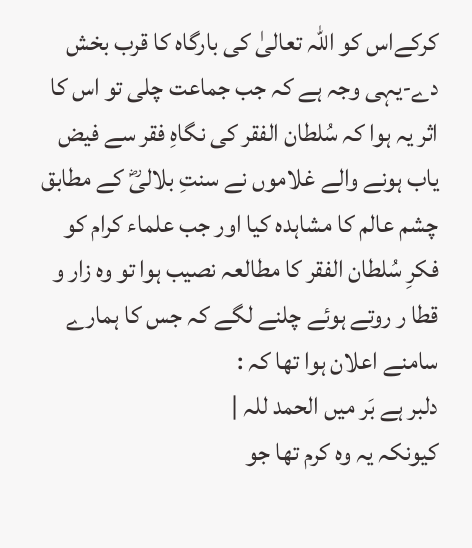کرکےاس کو اللہ تعالیٰ کی بارگاہ کا قرب بخش دے-یہی وجہ ہے کہ جب جماعت چلی تو اس کا اثر یہ ہوا کہ سُلطان الفقر کی نگاہِ فقر سے فیض یاب ہونے والے غلاموں نے سنتِ بلالیؓ کے مطابق چشم عالم کا مشاہدہ کیا اور جب علماء کرام کو فکرِ سُلطان الفقر کا مطالعہ نصیب ہوا تو وہ زار و قطا ر روتے ہوئے چلنے لگے کہ جس کا ہمارے سامنے اعلان ہوا تھا کہ :
دلبر ہے بَر میں الحمد للہ |
کیونکہ یہ وہ کرم تھا جو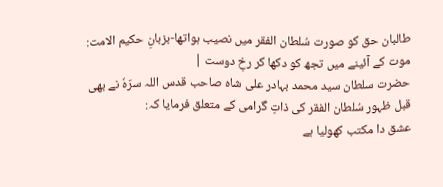طالبان حق کو صورت سُلطان الفقر میں نصیب ہواتھا-بزبانِ حکیم الامت:
موت کے آئینے میں تجھ کو دکھا کر رخِ دوست |
حضرت سلطان سید محمد بہادر علی شاہ صاحب قدس اللہ سرّہٗ نے بھی قبل ظہور سُلطان الفقر کی ذاتِ گرامی کے متعلق فرمایا کہ:
عشق دا مکتب کھولیا ہے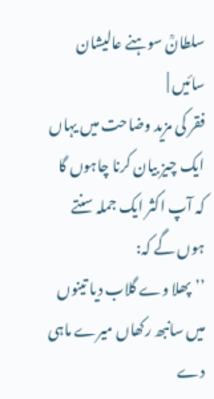سلطانؒ سوہنے عالیشان سائیں |
فقر کی مزید وضاحت میں یہاں ایک چیز بیان کرنا چاہوں گا کہ آپ اکثر ایک جملہ سنتے ہوں گے کہ:
’’پھلا وے گلاب دیا تینوں میں سانبھ رکھاں میرے ماہی دے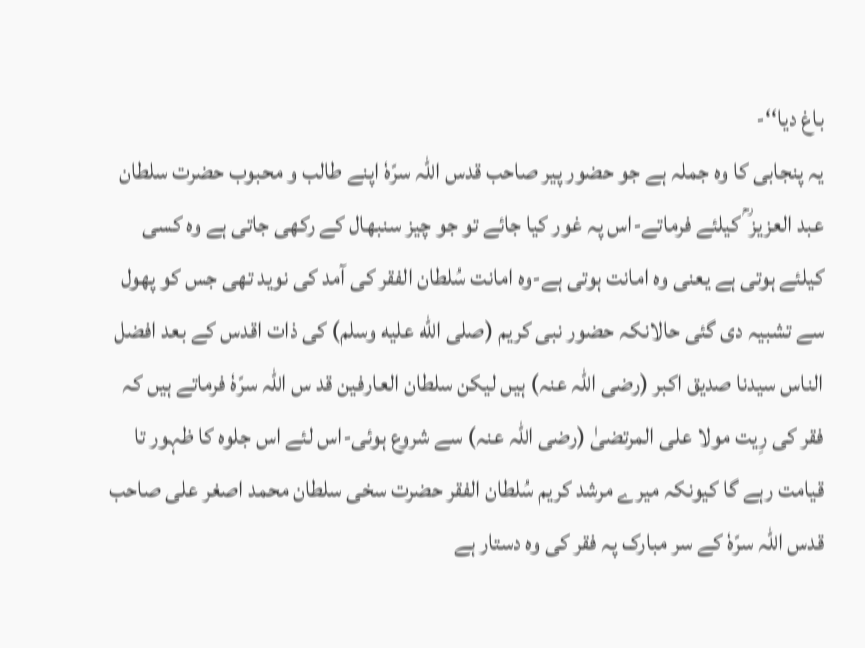باغ دیا‘‘-
یہ پنجابی کا وہ جملہ ہے جو حضور پیر صاحب قدس اللہ سرّہٗ اپنے طالب و محبوب حضرت سلطان عبد العزیز ؒ کیلئے فرماتے-اس پہ غور کیا جائے تو جو چیز سنبھال کے رکھی جاتی ہے وہ کسی کیلئے ہوتی ہے یعنی وہ امانت ہوتی ہے-وہ امانت سُلطان الفقر کی آمد کی نوید تھی جس کو پھول سے تشبیہ دی گئی حالانکہ حضور نبی کریم (صلى الله عليه وسلم) کی ذات اقدس کے بعد افضل الناس سیدنا صدیق اکبر (رضی اللہ عنہ) ہیں لیکن سلطان العارفین قد س اللہ سرّہٗ فرماتے ہیں کہ فقر کی رِیت مولا علی المرتضیٰ (رضی اللہ عنہ) سے شروع ہوئی-اس لئے اس جلوہ کا ظہور تا قیامت رہے گا کیونکہ میرے مرشد کریم سُلطان الفقر حضرت سخی سلطان محمد اصغر علی صاحب قدس اللہ سرّہٗ کے سر مبارک پہ فقر کی وہ دستار ہے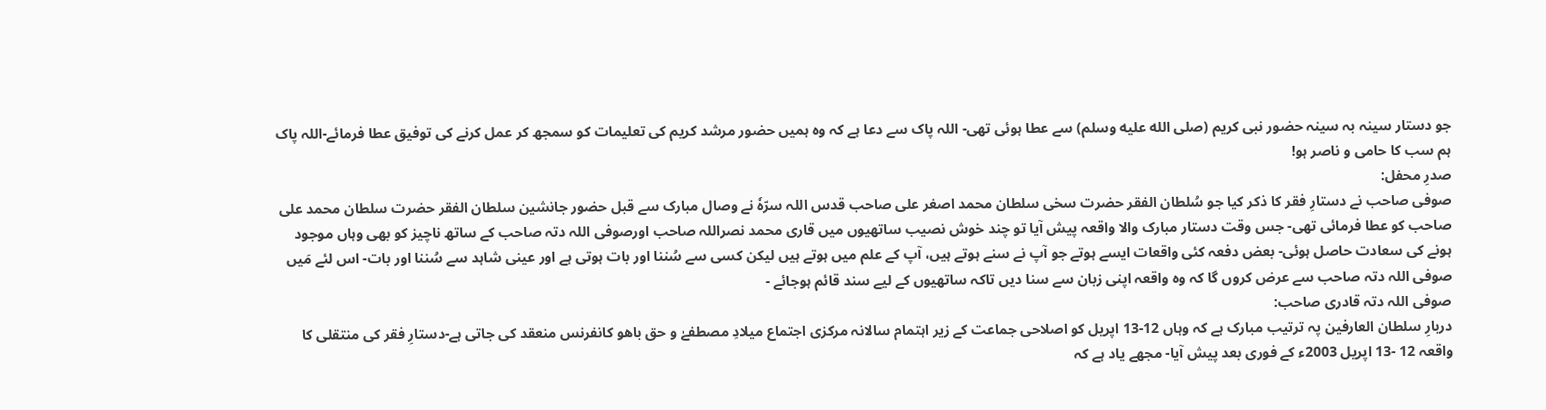جو دستار سینہ بہ سینہ حضور نبی کریم (صلى الله عليه وسلم) سے عطا ہوئی تھی- اللہ پاک سے دعا ہے کہ وہ ہمیں حضور مرشد کریم کی تعلیمات کو سمجھ کر عمل کرنے کی توفیق عطا فرمائے-اللہ پاک ہم سب کا حامی و ناصر ہو!
صدرِ محفل:
صوفی صاحب نے دستارِ فقر کا ذکر کیا جو سُلطان الفقر حضرت سخی سلطان محمد اصغر علی صاحب قدس اللہ سرّہٗ نے وصال مبارک سے قبل حضور جانشین سلطان الفقر حضرت سلطان محمد علی صاحب کو عطا فرمائی تھی- جس وقت دستار مبارک والا واقعہ پیش آیا تو چند خوش نصیب ساتھیوں میں قاری محمد نصراللہ صاحب اورصوفی اللہ دتہ صاحب کے ساتھ ناچیز کو بھی وہاں موجود ہونے کی سعادت حاصل ہوئی- بعض دفعہ کئی واقعات ایسے ہوتے جو آپ نے سنے ہوتے ہیں، آپ کے علم میں ہوتے ہیں لیکن کسی سے سُننا اور بات ہوتی ہے اور عینی شاہد سے سُننا اور بات- اس لئے مَیں صوفی اللہ دتہ صاحب سے عرض کروں گا کہ وہ واقعہ اپنی زبان سے سنا دیں تاکہ ساتھیوں کے لیے سند قائم ہوجائے -
صوفی اللہ دتہ قادری صاحب:
دربارِ سلطان العارفین پہ ترتیب مبارک ہے کہ وہاں 12-13 اپریل کو اصلاحی جماعت کے زیر اہتمام سالانہ مرکزی اجتماع میلادِ مصطفےٰ و حق باھو کانفرنس منعقد کی جاتی ہے-دستارِ فقر کی منتقلی کا واقعہ 12 -13 اپریل 2003ء کے فوری بعد پیش آیا- مجھے یاد ہے کہ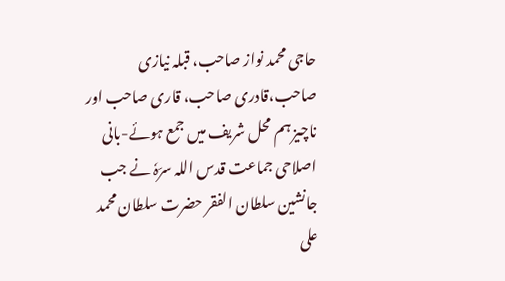حاجی محمد نواز صاحب، قبلہ نیازی صاحب،قادری صاحب، قاری صاحب اور ناچیز ہم محل شریف میں جمع ہوئے-بانی اصلاحی جماعت قدس اللہ سرّہٗ نے جب جانشین سلطان الفقر حضرت سلطان محمد علی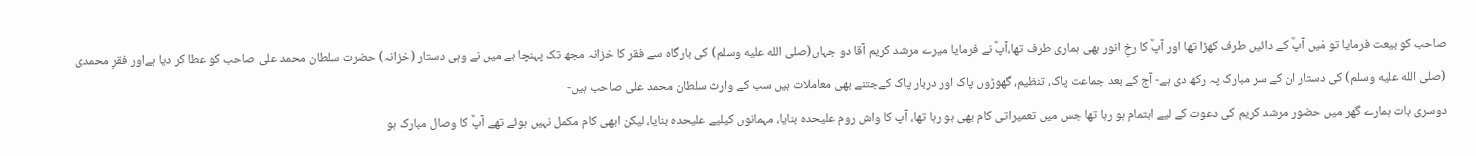صاحب کو بیعت فرمایا تو مَیں آپؒ کے دائیں طرف کھڑا تھا اور آپؒ کا رخِ انور بھی ہماری طرف تھا،آپؒ نے فرمایا میرے مرشد کریم آقا دو جہاں(صلى الله عليه وسلم) کی بارگاہ سے فقر کا خزانہ مجھ تک پہنچا ہے میں نے وہی دستار (خزانہ) حضرت سلطان محمد علی صاحب کو عطا کر دیا ہےاور فقرِ محمدی (صلى الله عليه وسلم) کی دستار ان کے سر مبارک پہ رکھ دی ہے- آج کے بعد جماعت پاک، تنظیم، گھوڑوں پاک اور دربار پاک کےجتنے بھی معاملات ہیں سب کے وارث سلطان محمد علی صاحب ہیں-
دوسری بات ہمارے گھر میں حضور مرشد کریم کی دعوت کے لیے اہتمام ہو رہا تھا جس میں تعمیراتی کام بھی ہو رہا تھا، آپ کا واش روم علیحدہ بنایا، مہمانوں کیلیے علیحدہ بنایا، لیکن ابھی کام مکمل نہیں ہوئے تھے آپؒ کا وصال مبارک ہو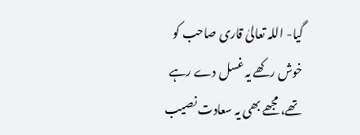گیا- اللہ تعالیٰ قاری صاحب کو خوش رکھے یہ غسل دے رہے تھے، مجھے بھی یہ سعادت نصیب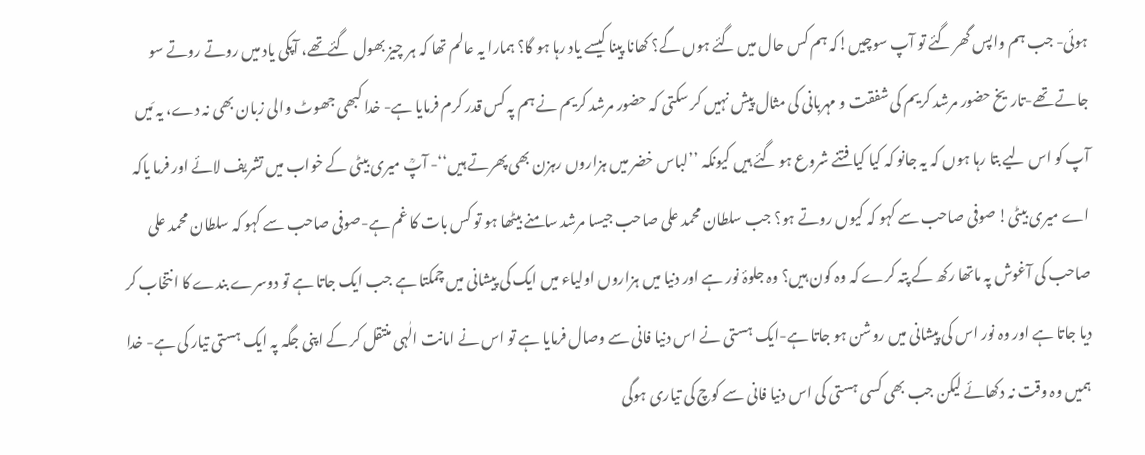ہوئی- جب ہم واپس گھر گئے تو آپ سوچیں!کہ ہم کس حال میں گئے ہوں گے؟ کھانا پینا کیسے یاد رہا ہو گا؟ ہمارا یہ عالم تھا کہ ہر چیز بھول گئےتھے، آپکی یاد میں روتے روتے سو جاتے تھے-تاریخ حضور مرشد کریم کی شفقت و مہربانی کی مثال پیش نہیں کر سکتی کہ حضور مرشد کریم نے ہم پہ کس قدر کرم فرمایا ہے- خدا کبھی جھوٹ والی زبان بھی نہ دے، یہ مَیں آپ کو اس لیے بتا رہا ہوں کہ یہ جانو کہ کیا کیا فتنے شروع ہو گئے ہیں کیونکہ ’’لباس خضر میں ہزاروں رہزن بھی پھرتے ہیں‘‘- آپؒ میری بیٹی کے خواب میں تشریف لائے اور فرما یاکہ اے میری بیٹی! صوفی صاحب سے کہو کہ کیوں روتے ہو؟ جب سلطان محمد علی صاحب جیسا مرشد سامنے بیٹھا ہو تو کس بات کا غم ہے-صوفی صاحب سے کہو کہ سلطان محمد علی صاحب کی آغوش پہ ماتھا رکھ کے پتہ کرے کہ وہ کون ہیں؟ وہ جلوۂ نور ہے اور دنیا میں ہزاروں اولیاء میں ایک کی پیشانی میں چمکتا ہے جب ایک جاتا ہے تو دوسرے بندے کا انتخاب کر دیا جاتا ہے اور وہ نور اس کی پیشانی میں روشن ہو جاتا ہے-ایک ہستی نے اس دنیا فانی سے وصال فرمایا ہے تو اس نے امانت الٰہی منتقل کر کے اپنی جگہ پہ ایک ہستی تیار کی ہے- خدا ہمیں وہ وقت نہ دکھائے لیکن جب بھی کسی ہستی کی اس دنیا فانی سے کوچ کی تیاری ہوگی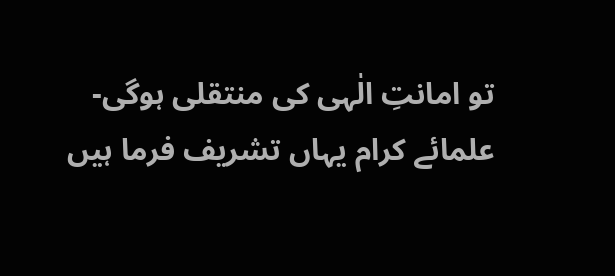تو امانتِ الٰہی کی منتقلی ہوگی-
علمائے کرام یہاں تشریف فرما ہیں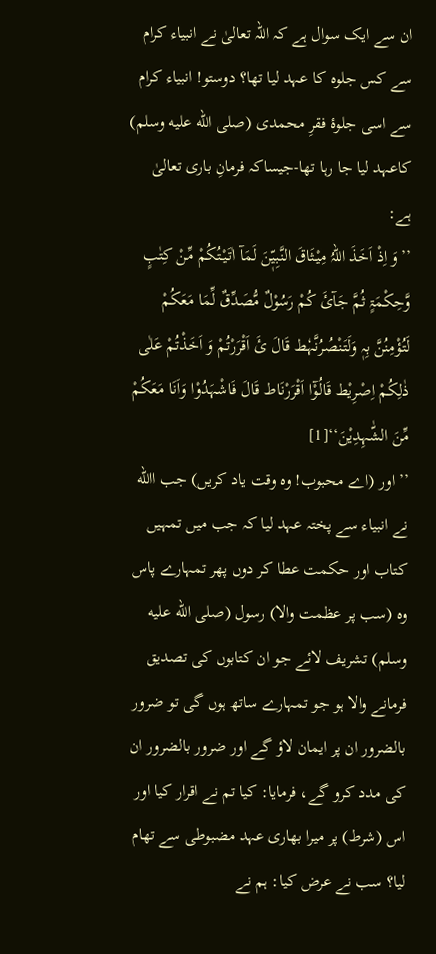ان سے ایک سوال ہے کہ اللہ تعالیٰ نے انبیاء کرام سے کس جلوہ کا عہد لیا تھا؟ دوستو! انبیاء کرام سے اسی جلوۂ فقرِ محمدی (صلى الله عليه وسلم) کاعہد لیا جا رہا تھا-جیساکہ فرمانِ باری تعالیٰ ہے:
’’وَ اِذْ اَخَذَ اللہُ مِیْثَاقَ النَّبِیّٖنَ لَمَآ اٰتَیْتُکُمْ مِّنْ کِتٰبٍ وَّحِکْمَۃٍ ثُمَّ جَآئَ کُمْ رَسُوْلٌ مُّصَدِّقٌ لِّمَا مَعَکُمْ لَتُؤْمِنُنَّ بِہٖ وَلَتَنْصُرُنَّہٗط قَالَ ئَ اَقْرَرْتُمْ وَ اَخَذْتُمْ عَلٰی ذٰلِکُمْ اِصْرِیْط قَالُوْٓا اَقْرَرْنَاط قَالَ فَاشْہَدُوْا وَاَنَا مَعَکُمْ مِّنَ الشّٰہِدِیْنَ‘‘[1]
’’اور (اے محبوب! وہ وقت یاد کریں) جب االله نے انبیاء سے پختہ عہد لیا کہ جب میں تمہیں کتاب اور حکمت عطا کر دوں پھر تمہارے پاس وہ (سب پر عظمت والا) رسول (صلى الله عليه وسلم) تشریف لائے جو ان کتابوں کی تصدیق فرمانے والا ہو جو تمہارے ساتھ ہوں گی تو ضرور بالضرور ان پر ایمان لاؤ گے اور ضرور بالضرور ان کی مدد کرو گے، فرمایا: کیا تم نے اقرار کیا اور اس (شرط) پر میرا بھاری عہد مضبوطی سے تھام لیا؟ سب نے عرض کیا: ہم نے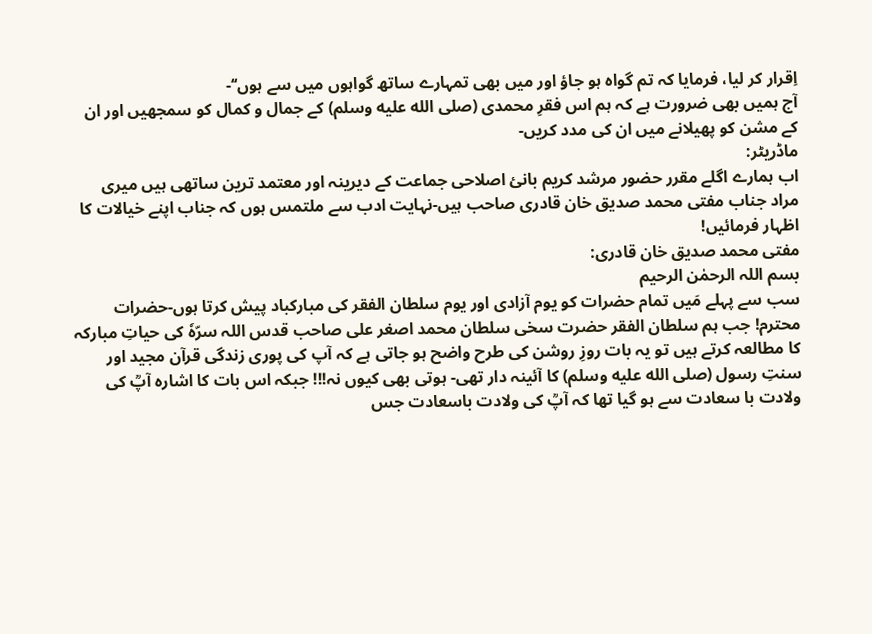اِقرار کر لیا، فرمایا کہ تم گواہ ہو جاؤ اور میں بھی تمہارے ساتھ گواہوں میں سے ہوں‘‘-
آج ہمیں بھی ضرورت ہے کہ ہم اس فقرِ محمدی (صلى الله عليه وسلم) کے جمال و کمال کو سمجھیں اور ان کے مشن کو پھیلانے میں ان کی مدد کریں-
ماڈریٹر:
اب ہمارے اگلے مقرر حضور مرشد کریم بانیٔ اصلاحی جماعت کے دیرینہ اور معتمد ترین ساتھی ہیں میری مراد جناب مفتی محمد صدیق خان قادری صاحب ہیں-نہایت ادب سے ملتمس ہوں کہ جناب اپنے خیالات کا اظہار فرمائیں!
مفتی محمد صدیق خان قادری:
بسم اللہ الرحمٰن الرحیم
سب سے پہلے مَیں تمام حضرات کو یوم آزادی اور یوم سلطان الفقر کی مبارکباد پیش کرتا ہوں-حضرات محترم! جب ہم سلطان الفقر حضرت سخی سلطان محمد اصغر علی صاحب قدس اللہ سرّہٗ کی حیاتِ مبارکہ کا مطالعہ کرتے ہیں تو یہ بات روزِ روشن کی طرح واضح ہو جاتی ہے کہ آپ کی پوری زندگی قرآن مجید اور سنتِ رسول (صلى الله عليه وسلم) کا آئینہ دار تھی- ہوتی بھی کیوں نہ!!! جبکہ اس بات کا اشارہ آپؒ کی ولادت با سعادت سے ہو گیا تھا کہ آپؒ کی ولادت باسعادت جس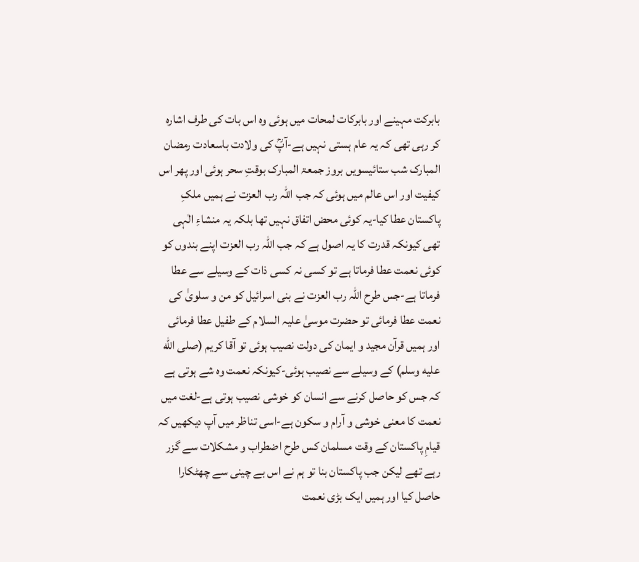بابرکت مہینے اور بابرکات لمحات میں ہوئی وہ اس بات کی طرف اشارہ کر رہی تھی کہ یہ عام ہستی نہیں ہے-آپؒ کی ولادت باسعادت رمضان المبارک شب ستائیسویں بروز جمعۃ المبارک بوقتِ سحر ہوئی اور پھر اس کیفیت اور اس عالم میں ہوئی کہ جب اللہ رب العزت نے ہمیں ملکِ پاکستان عطا کیا-یہ کوئی محض اتفاق نہیں تھا بلکہ یہ منشاءِ الٰہی تھی کیونکہ قدرت کا یہ اصول ہے کہ جب اللہ رب العزت اپنے بندوں کو کوئی نعمت عطا فرماتا ہے تو کسی نہ کسی ذات کے وسیلے سے عطا فرماتا ہے-جس طرح اللہ رب العزت نے بنی اسرائیل کو من و سلویٰ کی نعمت عطا فرمائی تو حضرت موسیٰ علیہ السلام کے طفیل عطا فرمائی اور ہمیں قرآن مجید و ایمان کی دولت نصیب ہوئی تو آقا کریم (صلى الله عليه وسلم) کے وسیلے سے نصیب ہوئی-کیونکہ نعمت وہ شے ہوتی ہے کہ جس کو حاصل کرنے سے انسان کو خوشی نصیب ہوتی ہے-لغت میں نعمت کا معنی خوشی و آرام و سکون ہے-اسی تناظر میں آپ دیکھیں کہ قیامِ پاکستان کے وقت مسلمان کس طرح اضطراب و مشکلات سے گزر رہے تھے لیکن جب پاکستان بنا تو ہم نے اس بے چینی سے چھٹکارا حاصل کیا اور ہمیں ایک بڑی نعمت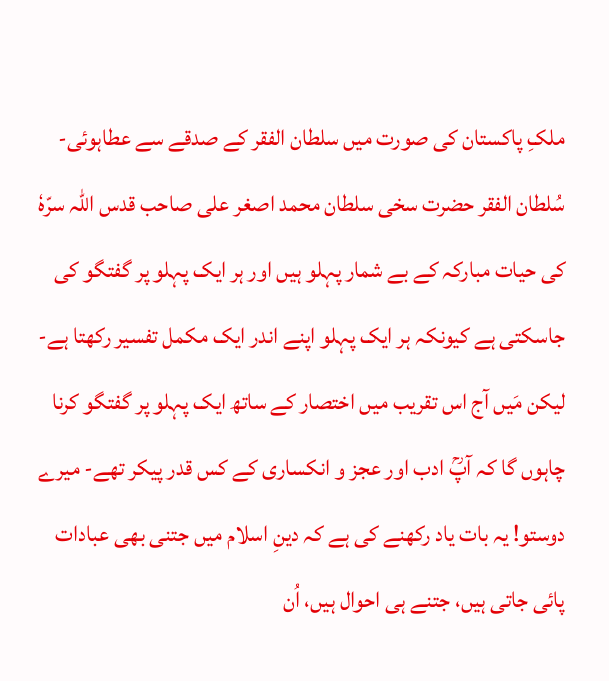ملکِ پاکستان کی صورت میں سلطان الفقر کے صدقے سے عطاہوئی-
سُلطان الفقر حضرت سخی سلطان محمد اصغر علی صاحب قدس اللہ سرّہٗ کی حیات مبارکہ کے بے شمار پہلو ہیں اور ہر ایک پہلو پر گفتگو کی جاسکتی ہے کیونکہ ہر ایک پہلو اپنے اندر ایک مکمل تفسیر رکھتا ہے- لیکن مَیں آج اس تقریب میں اختصار کے ساتھ ایک پہلو پر گفتگو کرنا چاہوں گا کہ آپؒ ادب اور عجز و انکساری کے کس قدر پیکر تھے- میرے دوستو! یہ بات یاد رکھنے کی ہے کہ دینِ اسلام میں جتنی بھی عبادات پائی جاتی ہیں، جتنے ہی احوال ہیں، اُن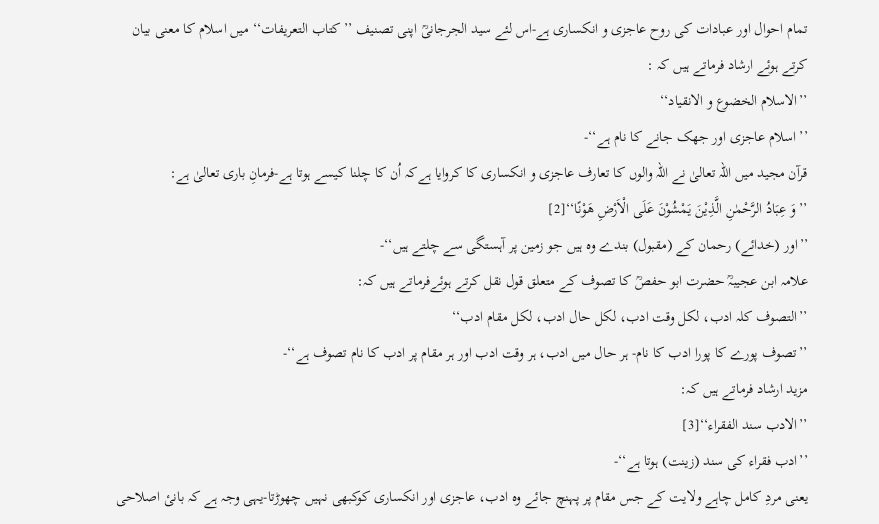تمام احوال اور عبادات کی روح عاجزی و انکساری ہے-اس لئے سید الجرجانیؒ اپنی تصنیف ’’کتاب التعریفات‘‘ میں اسلام کا معنی بیان کرتے ہوئے ارشاد فرماتے ہیں کہ :
’’الاسلام الخضوع و الانقیاد‘‘
’’اسلام عاجزی اور جھک جانے کا نام ہے‘‘-
قرآن مجید میں اللہ تعالیٰ نے اللہ والوں کا تعارف عاجزی و انکساری کا کروایا ہےکہ اُن کا چلنا کیسے ہوتا ہے-فرمانِ باری تعالیٰ ہے:
’’وَ عِبَادُ الرَّحْمٰنِ الَّذِیْنَ یَمْشُوْنَ عَلَی الْاَرْضِ ھَوْنًا‘‘[2]
’’اور (خدائے) رحمان کے (مقبول) بندے وہ ہیں جو زمین پر آہستگی سے چلتے ہیں‘‘-
علامہ ابن عجیبہؒ حضرت ابو حفصؒ کا تصوف کے متعلق قول نقل کرتے ہوئےفرماتے ہیں کہ:
’’التصوف کلہ ادب، لکل وقت ادب، لکل حال ادب، لکل مقام ادب‘‘
’’تصوف پورے کا پورا ادب کا نام- ہر حال میں ادب، ہر وقت ادب اور ہر مقام پر ادب کا نام تصوف ہے‘‘-
مزید ارشاد فرماتے ہیں کہ:
’’الادب سند الفقراء‘‘[3]
’’ادب فقراء کی سند (زینت) ہوتا ہے‘‘-
یعنی مردِ کامل چاہے ولایت کے جس مقام پر پہنچ جائے وہ ادب، عاجزی اور انکساری کوکبھی نہیں چھوڑتا-یہی وجہ ہے کہ بانیٔ اصلاحی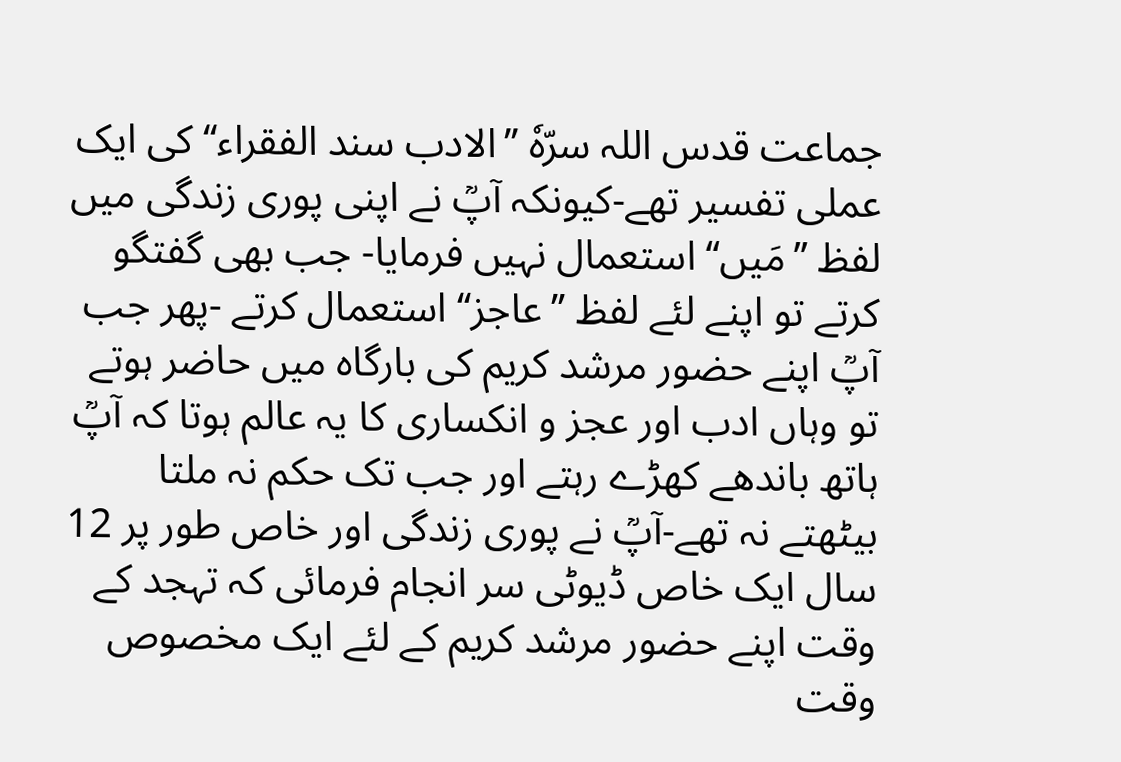جماعت قدس اللہ سرّہٗ ’’الادب سند الفقراء‘‘ کی ایک عملی تفسیر تھے-کیونکہ آپؒ نے اپنی پوری زندگی میں لفظ ’’مَیں‘‘ استعمال نہیں فرمایا- جب بھی گفتگو کرتے تو اپنے لئے لفظ ’’عاجز‘‘ استعمال کرتے -پھر جب آپؒ اپنے حضور مرشد کریم کی بارگاہ میں حاضر ہوتے تو وہاں ادب اور عجز و انکساری کا یہ عالم ہوتا کہ آپؒ ہاتھ باندھے کھڑے رہتے اور جب تک حکم نہ ملتا بیٹھتے نہ تھے-آپؒ نے پوری زندگی اور خاص طور پر 12 سال ایک خاص ڈیوٹی سر انجام فرمائی کہ تہجد کے وقت اپنے حضور مرشد کریم کے لئے ایک مخصوص وقت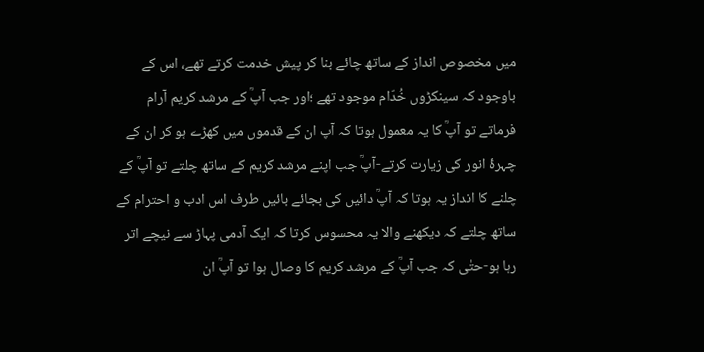میں مخصوص انداز کے ساتھ چائے بنا کر پیش خدمت کرتے تھے، اس کے باوجود کہ سینکڑوں خُدّام موجود تھے ؛اور جب آپؒ کے مرشد کریم آرام فرماتے تو آپؒ کا یہ معمول ہوتا کہ آپ ان کے قدموں میں کھڑے ہو کر ان کے چہرۂ انور کی زیارت کرتے-آپؒ جب اپنے مرشد کریم کے ساتھ چلتے تو آپؒ کے چلنے کا انداز یہ ہوتا کہ آپؒ دائیں کی بجائے بائیں طرف اس ادب و احترام کے ساتھ چلتے کہ دیکھنے والا یہ محسوس کرتا کہ ایک آدمی پہاڑ سے نیچے اتر رہا ہو-حتٰی کہ جب آپؒ کے مرشد کریم کا وصال ہوا تو آپؒ ان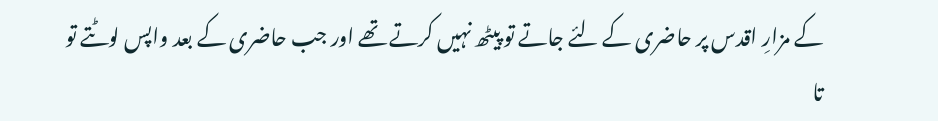کے مزارِ اقدس پر حاضری کے لئے جاتے تو پیٹھ نہیں کرتے تھے اور جب حاضری کے بعد واپس لوٹتے تو تا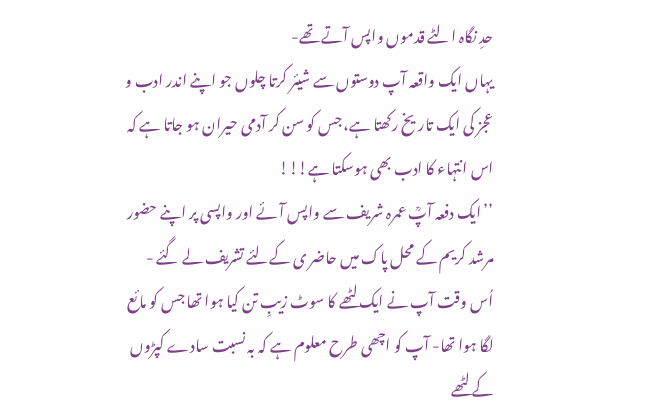حدِ نگاہ الٹے قدموں واپس آتے تھے-
یہاں ایک واقعہ آپ دوستوں سے شیئر کرتا چلوں جو اپنے اندر ادب و عجز کی ایک تاریخ رکھتا ہے، جس کو سن کر آدمی حیران ہو جاتا ہے کہ اس انتہاء کا ادب بھی ہوسکتا ہے!!!
’’ایک دفعہ آپؒ عمرہ شریف سے واپس آئے اور واپسی پر اپنے حضور مرشد کریم کے محل پاک میں حاضر ی کےلئے تشریف لے گئے - اُس وقت آپ نے ایک لٹھے کا سوٹ زیبِ تن کیا ہوا تھا جس کو مائع لگا ہوا تھا- آپ کو اچھی طرح معلوم ہے کہ بہ نسبت سادے کپڑوں کے لٹھے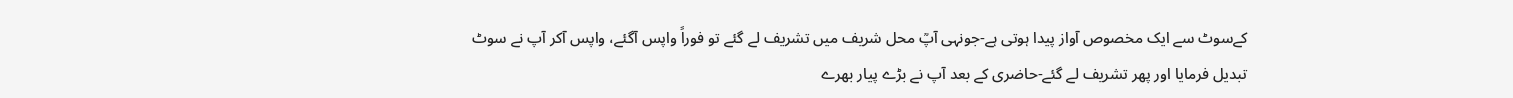کےسوٹ سے ایک مخصوص آواز پیدا ہوتی ہے-جونہی آپؒ محل شریف میں تشریف لے گئے تو فوراً واپس آگئے، واپس آکر آپ نے سوٹ تبدیل فرمایا اور پھر تشریف لے گئے-حاضری کے بعد آپ نے بڑے پیار بھرے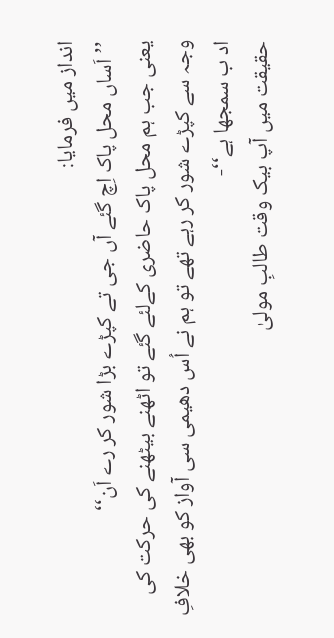انداز میں فرمایا:
’’اَساں محل پاک اِچ گئے آں جی تے کپڑے بڑا شور کر رے اَن‘‘
یعنی جب ہم محل پاک حاضری کےلئے گئے تو اٹھنے بیٹھنے کی حرکت کی وجہ سے کپڑے شور کر رہے تھے تو ہم نے اُس دھیمی سی آواز کو بھی خلافِ اد ب سمجھا ہے‘‘-
حقیقت میں آپ بیک وقت طالبِ مولیٰ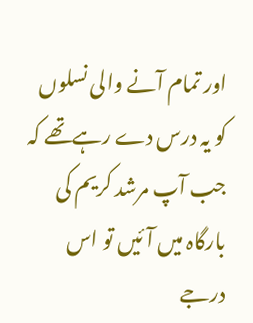اور تمام آنے والی نسلوں کو یہ درس دے رہےتھے کہ جب آپ مرشد کریم کی بارگاہ میں آئیں تو اس درجے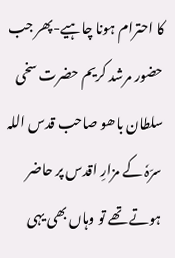کا احترام ہونا چاہیے-پھر جب حضور مرشد کریم حضرت سخی سلطان باھو صاحب قدس اللہ سرّہٗ کے مزارِ اقدس پر حاضر ہوتے تھے تو وہاں بھی یہی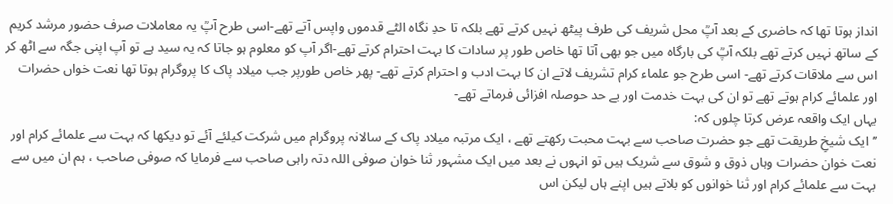انداز ہوتا تھا کہ حاضری کے بعد آپؒ محل شریف کی طرف پیٹھ نہیں کرتے تھے بلکہ تا حدِ نگاہ الٹے قدموں واپس آتے تھے-اسی طرح آپؒ یہ معاملات صرف حضور مرشد کریم کے ساتھ نہیں کرتے تھے بلکہ آپؒ کی بارگاہ میں جو بھی آتا تھا خاص طور پر سادات کا بہت احترام کرتے تھے-اگر آپ کو معلوم ہو جاتا کہ یہ سید ہے تو آپ اپنی جگہ سے اٹھ کر اس سے ملاقات کرتے تھے- اسی طرح جو علماء کرام تشریف لاتے ان کا بہت ادب و احترام کرتے تھے- پھر خاص طورپر جب میلاد پاک کا پروگرام ہوتا تھا نعت خواں حضرات اور علمائے کرام ہوتے تھے تو ان کی بہت خدمت اور بے حد حوصلہ افزائی فرماتے تھے-
یہاں ایک واقعہ عرض کرتا چلوں کہ:
’’ایک شیخِ طریقت تھے جو حضرت صاحب سے بہت محبت رکھتے تھے ، ایک مرتبہ میلاد پاک کے سالانہ پروگرام میں شرکت کیلئے آئے تو دیکھا کہ بہت سے علمائے کرام اور نعت خوان حضرات وہاں ذوق و شوق سے شریک ہیں تو انہوں نے بعد میں ایک مشہور ثنا خوان صوفی اللہ دتہ راہی صاحب سے فرمایا کہ صوفی صاحب ، ہم ان میں سے بہت سے علمائے کرام اور ثنا خوانوں کو بلاتے ہیں اپنے ہاں لیکن اس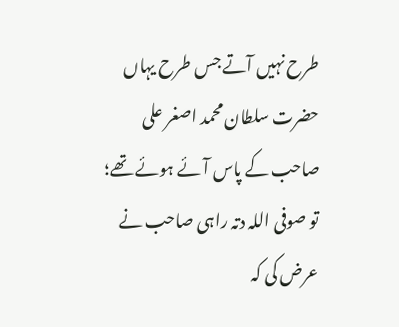طرح نہیں آتے جس طرح یہاں حضرت سلطان محمد اصغر علی صاحب کے پاس آئے ہوئے تھے؛ تو صوفی اللہ دتہ راہی صاحب نے عرض کی کہ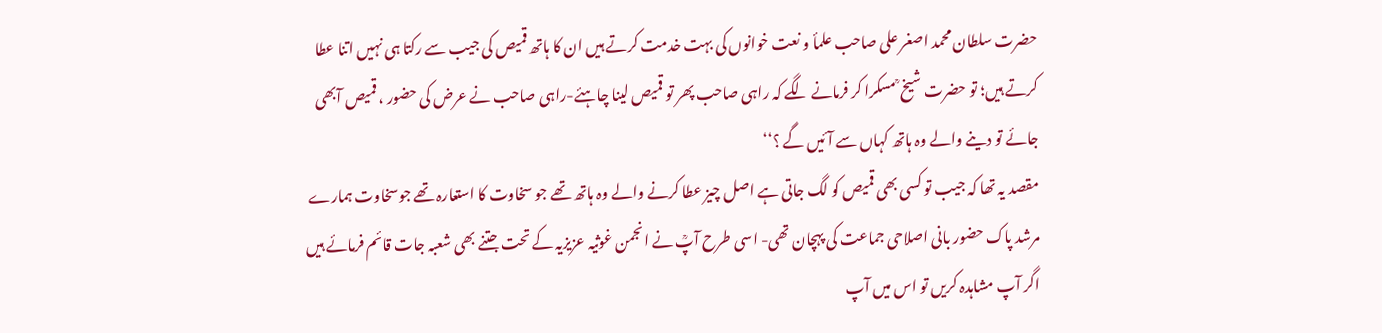حضرت سلطان محمد اصغر علی صاحب علمأ و نعت خوانوں کی بہت خدمت کرتے ہیں ان کا ہاتھ قمیص کی جیب سے رکتا ہی نہیں اتنا عطا کرتے ہیں؛ تو حضرت شیخ ؒ مسکرا کر فرمانے لگے کہ راہی صاحب پھر تو قمیص لینا چاہئے-راہی صاحب نے عرض کی حضور ، قمیص آبھی جائے تو دینے والے وہ ہاتھ کہاں سے آئیں گے ؟‘‘
مقصد یہ تھا کہ جیب تو کسی بھی قمیص کو لگ جاتی ہے اصل چیز عطا کرنے والے وہ ہاتھ تھے جو سخاوت کا استعارہ تھے جوسخاوت ہمارے مرشد پاک حضور بانی اصلاحی جماعت کی پہچان تھی- اسی طرح آپؒ نے انجمن غوثیہ عزیزیہ کے تحت جتنے بھی شعبہ جات قائم فرمائے ہیں اگر آپ مشاہدہ کریں تو اس میں آپ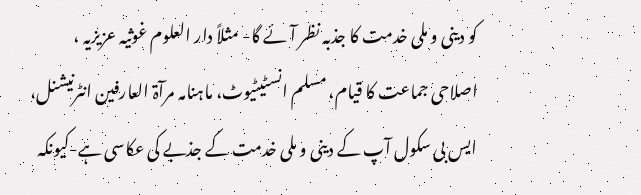کو دینی و ملی خدمت کا جذبہ نظر آئے گا- مثلاً دار العلوم غوثیہ عزیزیہ ، اصلاحی جماعت کا قیام، مسلم انسٹیٹیوٹ، ماہنامہ مرآۃ العارفین انٹرنیشنل، ایس بی سکول آپ کے دینی و ملی خدمت کے جذبے کی عکاسی ہے-کیونکہ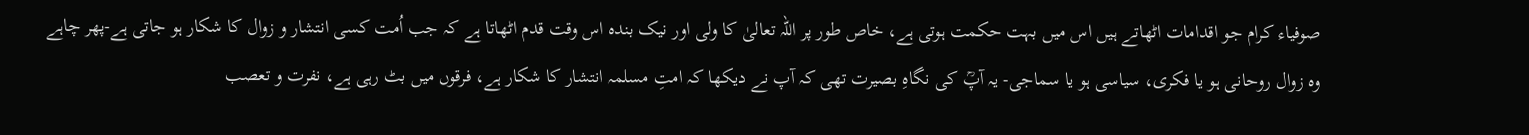صوفیاء کرام جو اقدامات اٹھاتے ہیں اس میں بہت حکمت ہوتی ہے، خاص طور پر اللہ تعالیٰ کا ولی اور نیک بندہ اس وقت قدم اٹھاتا ہے کہ جب اُمت کسی انتشار و زوال کا شکار ہو جاتی ہے-پھر چاہے وہ زوال روحانی ہو یا فکری، سیاسی ہو یا سماجی- یہ آپؒ کی نگاہِ بصیرت تھی کہ آپ نے دیکھا کہ امتِ مسلمہ انتشار کا شکار ہے، فرقوں میں بٹ رہی ہے، نفرت و تعصب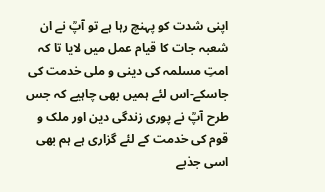اپنی شدت کو پہنچ رہا ہے تو آپؒ نے ان شعبہ جات کا قیام عمل میں لایا تا کہ امتِ مسلمہ کی دینی و ملی خدمت کی جاسکے-اس لئے ہمیں بھی چاہیے کہ جس طرح آپؒ نے پوری زندگی دین اور ملک و قوم کی خدمت کے لئے گزاری ہے ہم بھی اسی جذبے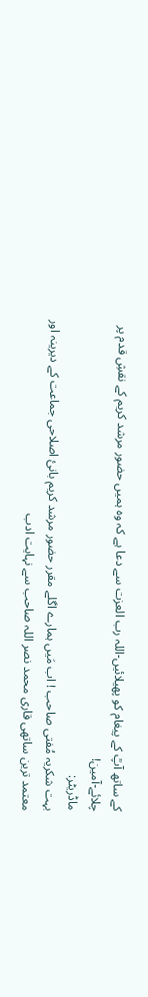کے ساتھ آپؒ کے پیغام کو پھیلائیں-اللہ رب العزت سے دعا ہے کہ وہ ہمیں حضور مرشد کریم کے نقشِ قدم پر چلائے-آمین!
ماڈریٹر:
بہت شکریہ مُفتی صاحب ! اب مَیں ہمارے اگلے مقرر حضور مرشد کریم بانیٔ اصلاحی جماعت کے دیرینہ اور معتمد ترین ساتھی قاری محمد نصر اللہ صاحب سے نہایت ادب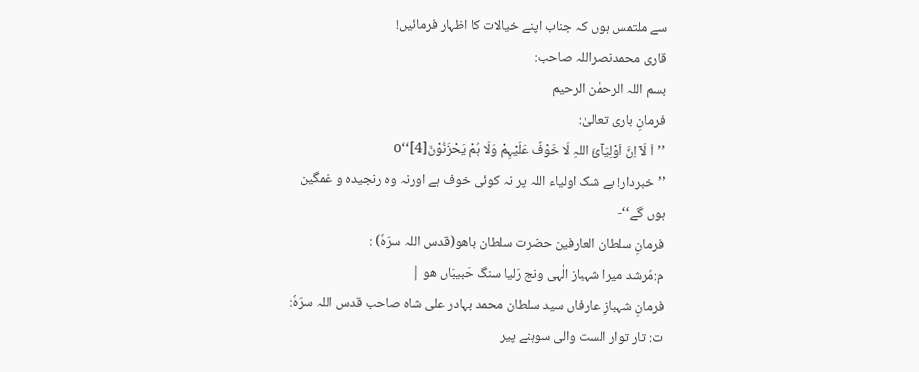سے ملتمس ہوں کہ جناب اپنے خیالات کا اظہار فرمائیں!
قاری محمدنصراللہ صاحب:
بسم اللہ الرحمٰن الرحیم
فرمانِ باری تعالیٰ:
’’اَ لَآ اِنَّ اَوْلِیَآئَ اللہِ لَا خَوْفٌ عَلَیْہِمْ وَلَا ہُمْ یَحْزَنُوْنَo‘‘[4]
’’خبردار! بے شک اولیاء اللہ پر نہ کوئی خوف ہے اورنہ وہ رنجیدہ و غمگین ہوں گے‘‘-
فرمانِ سلطان العارفین حضرت سلطان باھو(قدس اللہ سرّہٗ) :
م:مُرشد میرا شہباز الٰہی ونج رَلیا سنگ حَبیبَاں ھو |
فرمانِ شہبازِ عارفاں سید سلطان محمد بہادر علی شاہ صاحب قدس اللہ سرّہٗ:
ت: تار توار الست والی سوہنے پیر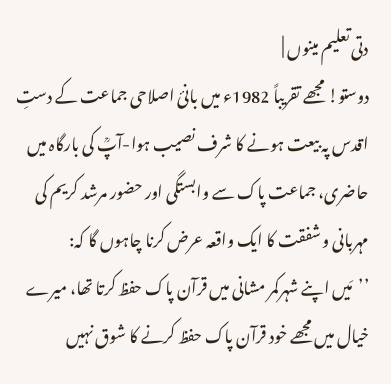دتی تعلیم مینوں |
دوستو! مجھے تقریباً 1982ء میں بانیٔ اصلاحی جماعت کے دستِ اقدس پہ بیعت ہونے کا شرف نصیب ہوا-آپؒ کی بارگاہ میں حاضری، جماعت پاک سے وابستگی اور حضور مرشد کریم کی مہربانی و شفقت کا ایک واقعہ عرض کرنا چاہوں گا کہ:
’’مَیں اپنے شہرکمر مشانی میں قرآن پاک حفظ کرتا تھا، میرے خیال میں مجھے خود قرآن پاک حفظ کرنے کا شوق نہیں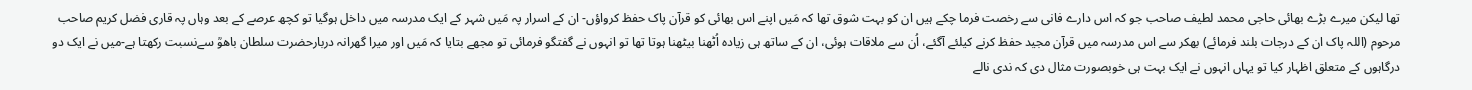تھا لیکن میرے بڑے بھائی حاجی محمد لطیف صاحب جو کہ اس دارے فانی سے رخصت فرما چکے ہیں ان کو بہت شوق تھا کہ مَیں اپنے اس بھائی کو قرآن پاک حفظ کرواؤں- ان کے اسرار پہ مَیں شہر کے ایک مدرسہ میں داخل ہوگیا تو کچھ عرصے کے بعد وہاں پہ قاری فضل کریم صاحب مرحوم (اللہ پاک ان کے درجات بلند فرمائے) بھکر سے اس مدرسہ میں قرآن مجید حفظ کرنے کیلئے آگئے، اُن سے ملاقات ہوئی، ان کے ساتھ ہی زیادہ اُٹھنا بیٹھنا ہوتا تھا تو انہوں نے گفتگو فرمائی تو مجھے بتایا کہ مَیں اور میرا گھرانہ دربارحضرت سلطان باھوؒ سےنسبت رکھتا ہے-میں نے ایک دو درگاہوں کے متعلق اظہار کیا تو یہاں انہوں نے ایک بہت ہی خوبصورت مثال دی کہ ندی نالے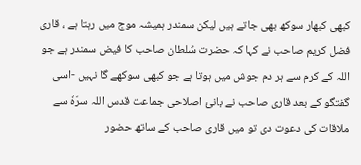کبھی کبھار سوکھ بھی جاتے ہیں لیکن سمندر ہمیشہ موج میں رہتا ہے ، قاری فضل کریم صاحب نے کہا کہ حضرت سُلطان صاحب کا فیض سمندر ہے جو اللہ کے کرم سے ہر دم جوش میں ہوتا ہے جو کبھی سوکھے گا نہیں -اسی گفتگو کے بعد قاری صاحب نے بانیٔ اصلاحی جماعت قدس اللہ سرّہٗ سے ملاقات کی دعوت دی تو میں قاری صاحب کے ساتھ حضور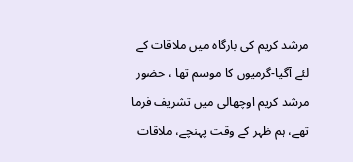مرشد کریم کی بارگاہ میں ملاقات کے لئے آگیا-گرمیوں کا موسم تھا ، حضور مرشد کریم اوچھالی میں تشریف فرما تھے، ہم ظہر کے وقت پہنچے، ملاقات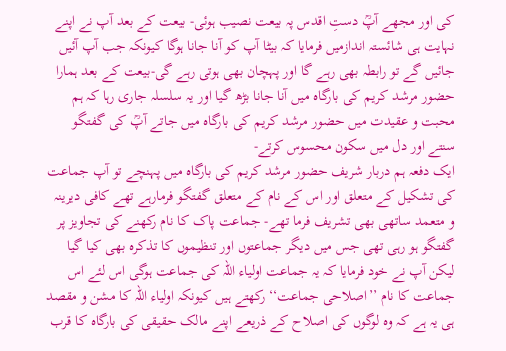کی اور مجھے آپؒ دستِ اقدس پہ بیعت نصیب ہوئی- بیعت کے بعد آپ نے اپنے نہایت ہی شائستہ اندازمیں فرمایا کہ بیٹا آپ کو آنا جانا ہوگا کیونکہ جب آپ آئیں جائیں گے تو رابطہ بھی رہے گا اور پہچان بھی ہوتی رہے گی-بیعت کے بعد ہمارا حضور مرشد کریم کی بارگاہ میں آنا جانا بڑھ گیا اور یہ سلسلہ جاری رہا کہ ہم محبت و عقیدت میں حضور مرشد کریم کی بارگاہ میں جاتے آپؒ کی گفتگو سنتے اور دل میں سکون محسوس کرتے-
ایک دفعہ ہم دربار شریف حضور مرشد کریم کی بارگاہ میں پہنچے تو آپ جماعت کی تشکیل کے متعلق اور اس کے نام کے متعلق گفتگو فرمارہے تھے کافی دیرینہ و متعمد ساتھی بھی تشریف فرما تھے- جماعت پاک کا نام رکھنے کی تجاویز پر گفتگو ہو رہی تھی جس میں دیگر جماعتوں اور تنظیموں کا تذکرہ بھی کیا گیا لیکن آپ نے خود فرمایا کہ یہ جماعت اولیاء اللہ کی جماعت ہوگی اس لئے اس جماعت کا نام ’’اصلاحی جماعت‘‘ رکھتے ہیں کیونکہ اولیاء اللہ کا مشن و مقصد ہی یہ ہے کہ وہ لوگوں کی اصلاح کے ذریعے اپنے مالک حقیقی کی بارگاہ کا قرب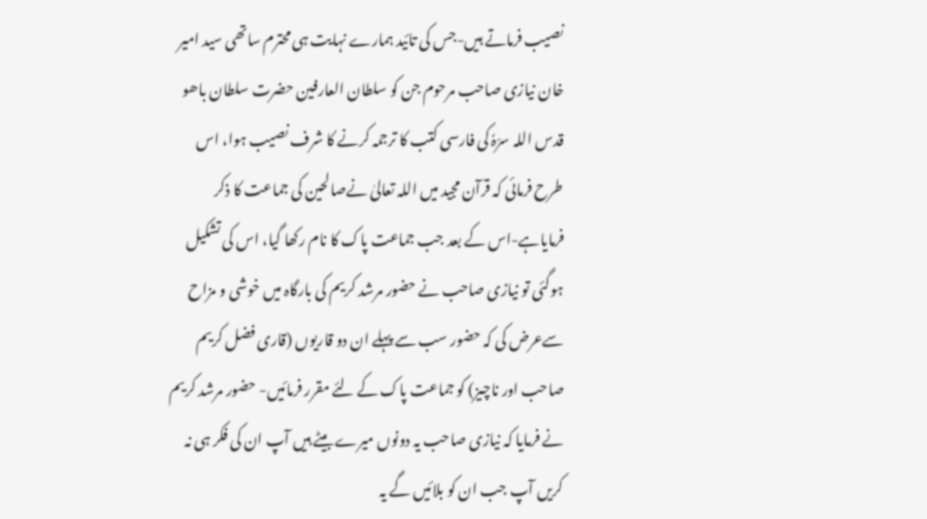نصیب فرماتے ہیں-جس کی تائید ہمارے نہایت ہی محترم ساتھی سید امیر خان نیازی صاحب مرحوم جن کو سلطان العارفین حضرت سلطان باھو قدس اللہ سرّہٗ کی فارسی کتب کا ترجمہ کرنے کا شرف نصیب ہوا، اس طرح فرمائی کہ قرآن مجید میں اللہ تعالیٰ نےصالحین کی جماعت کا ذکر فرمایاہے-اس کے بعد جب جماعت پاک کا نام رکھا گیا، اس کی تشکیل ہوگئی تو نیازی صاحب نے حضور مرشد کریم کی بارگاہ میں خوشی و مزاح سےعرض کی کہ حضور سب سے پہلے ان دو قاریوں (قاری فضل کریم صاحب اور ناچیز) کو جماعت پاک کے لئے مقرر فرمائیں- حضور مرشد کریم نے فرمایا کہ نیازی صاحب یہ دونوں میرے بیٹے ہیں آپ ان کی فکر ہی نہ کریں آپ جب ان کو بلائیں گے یہ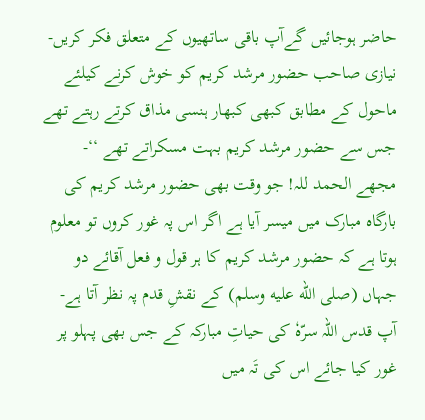حاضر ہوجائیں گےآپ باقی ساتھیوں کے متعلق فکر کریں-نیازی صاحب حضور مرشد کریم کو خوش کرنے کیلئے ماحول کے مطابق کبھی کبھار ہنسی مذاق کرتے رہتے تھے جس سے حضور مرشد کریم بہت مسکراتے تھے ‘‘-
مجھے الحمد للہ! جو وقت بھی حضور مرشد کریم کی بارگاہ مبارک میں میسر آیا ہے اگر اس پہ غور کروں تو معلوم ہوتا ہے کہ حضور مرشد کریم کا ہر قول و فعل آقائے دو جہاں (صلى الله عليه وسلم) کے نقشِ قدم پہ نظر آتا ہے- آپ قدس اللہ سرّہٗ کی حیاتِ مبارکہ کے جس بھی پہلو پر غور کیا جائے اس کی تَہ میں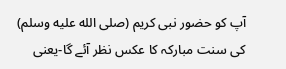آپ کو حضور نبی کریم (صلى الله عليه وسلم) کی سنت مبارکہ کا عکس نظر آئے گا-یعنی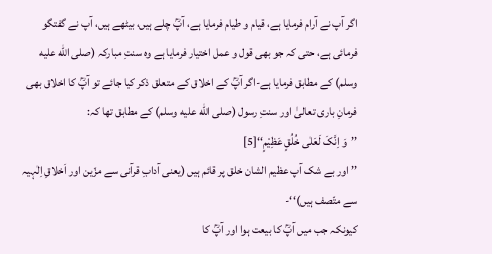اگر آپ نے آرام فرمایا ہے، قیام و طیام فرمایا ہے، آپؒ چلے ہیں، بیٹھے ہیں، آپ نے گفتگو فرمائی ہے، حتی کہ جو بھی قول و عمل اختیار فرمایا ہے وہ سنتِ مبارکہ (صلى الله عليه وسلم) کے مطابق فرمایا ہے-اگر آپؒ کے اخلاق کے متعلق ذکر کیا جائے تو آپؒ کا اخلاق بھی فرمانِ باری تعالیٰ اور سنتِ رسول (صلى الله عليه وسلم) کے مطابق تھا کہ:
’’وَ اِنَّکَ لَعَلٰی خُلُقٍ عَظِیْمٍ‘‘[5]
’’اور بے شک آپ عظیم الشان خلق پر قائم ہیں (یعنی آدابِ قرآنی سے مزّین اور اَخلاقِ اِلٰہیہ سے متّصف ہیں)‘‘-
کیونکہ جب میں آپؒ کا بیعت ہوا اور آپؒ کا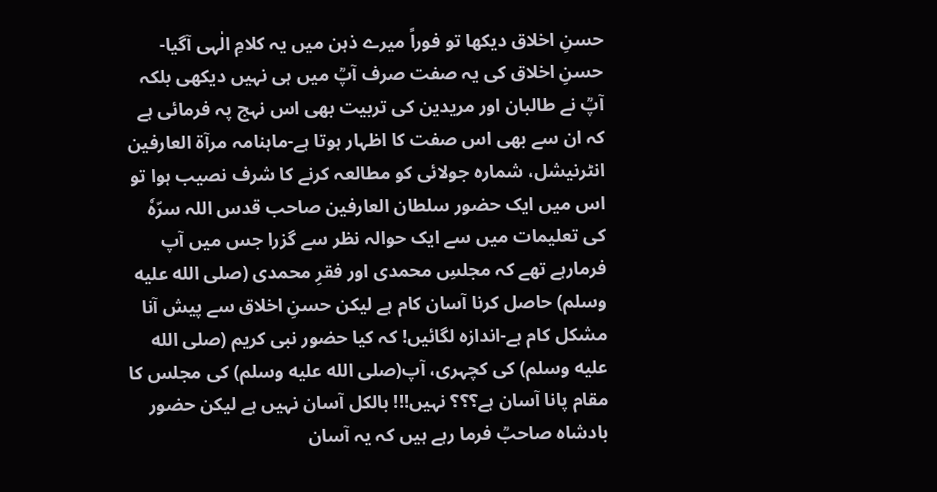حسنِ اخلاق دیکھا تو فوراً میرے ذہن میں یہ کلامِ الٰہی آگیا-حسنِ اخلاق کی یہ صفت صرف آپؒ میں ہی نہیں دیکھی بلکہ آپؒ نے طالبان اور مریدین کی تربیت بھی اس نہج پہ فرمائی ہے کہ ان سے بھی اس صفت کا اظہار ہوتا ہے-ماہنامہ مرآۃ العارفین انٹرنیشل، شمارہ جولائی کو مطالعہ کرنے کا شرف نصیب ہوا تو اس میں ایک حضور سلطان العارفین صاحب قدس اللہ سرّہٗ کی تعلیمات میں سے ایک حوالہ نظر سے گزرا جس میں آپ فرمارہے تھے کہ مجلسِ محمدی اور فقرِ محمدی (صلى الله عليه وسلم) حاصل کرنا آسان کام ہے لیکن حسنِ اخلاق سے پیش آنا مشکل کام ہے-اندازہ لگائیں! کہ کیا حضور نبی کریم (صلى الله عليه وسلم) کی کچہری، آپ(صلى الله عليه وسلم) کی مجلس کا مقام پانا آسان ہے؟؟؟ نہیں!!! بالکل آسان نہیں ہے لیکن حضور بادشاہ صاحبؒ فرما رہے ہیں کہ یہ آسان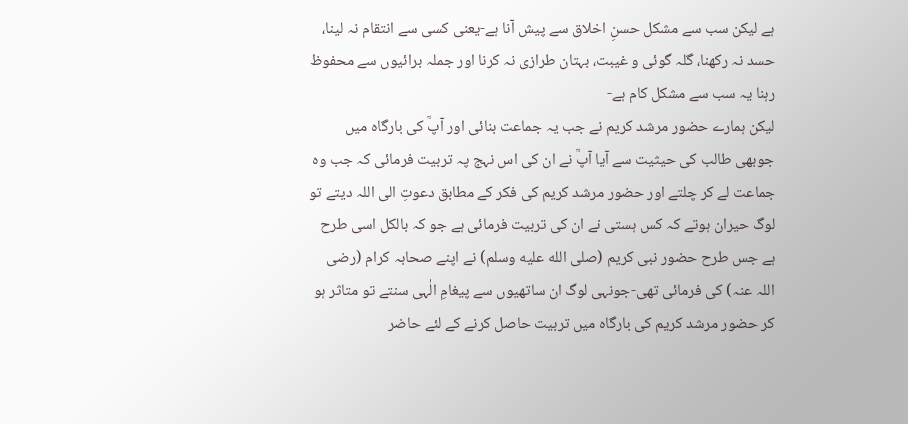ہے لیکن سب سے مشکل حسنِ اخلاق سے پیش آنا ہے-یعنی کسی سے انتقام نہ لینا، حسد نہ رکھنا، گلہ گوئی و غیبت، بہتان طرازی نہ کرنا اور جملہ برائیوں سے محفوظ رہنا یہ سب سے مشکل کام ہے-
لیکن ہمارے حضور مرشد کریم نے جب یہ جماعت بنائی اور آپؒ کی بارگاہ میں جوبھی طالب کی حیثیت سے آیا آپؒ نے ان کی اس نہج پہ تربیت فرمائی کہ جب وہ جماعت لے کر چلتے اور حضور مرشد کریم کی فکر کے مطابق دعوتِ الی اللہ دیتے تو لوگ حیران ہوتے کہ کس ہستی نے ان کی تربیت فرمائی ہے جو کہ بالکل اسی طرح ہے جس طرح حضور نبی کریم (صلى الله عليه وسلم) نے اپنے صحابہ کرام (رضی اللہ عنہ) کی فرمائی تھی-جونہی لوگ ان ساتھیوں سے پیغامِ الٰہی سنتے تو متاثر ہو کر حضور مرشد کریم کی بارگاہ میں تربیت حاصل کرنے کے لئے حاضر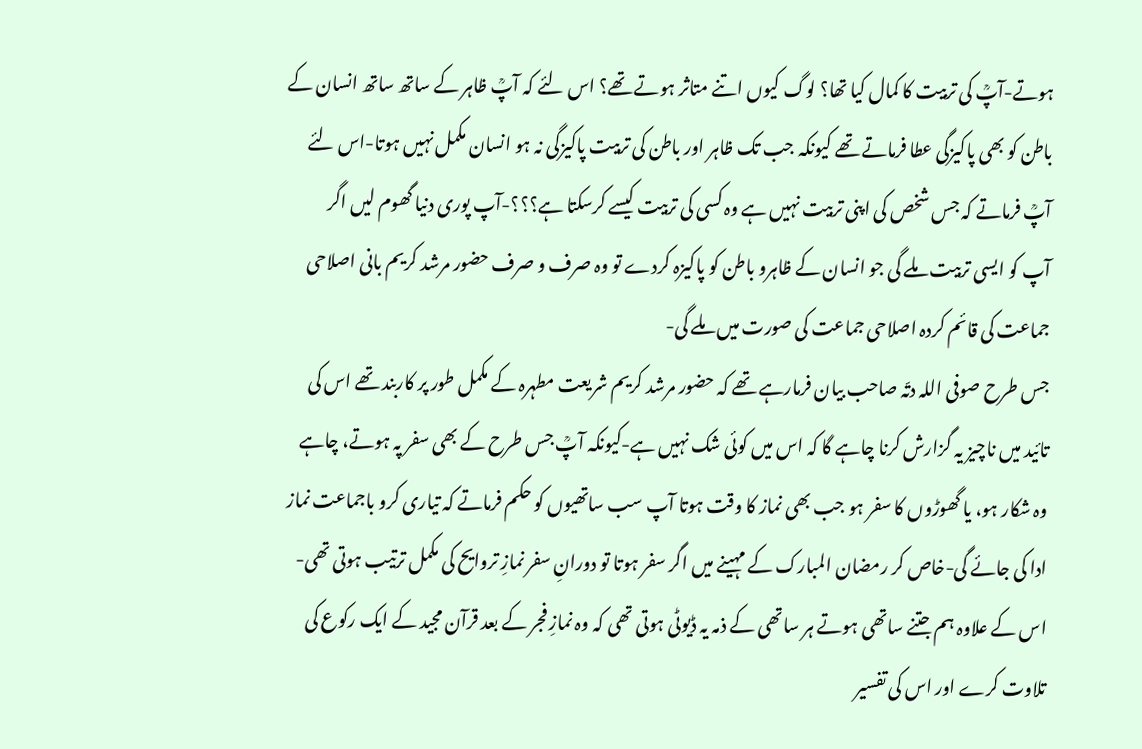ہوتے-آپؒ کی تربیت کا کمال کیا تھا؟ لوگ کیوں اتنے متاثر ہوتے تھے؟ اس لئے کہ آپؒ ظاہر کے ساتھ ساتھ انسان کے باطن کو بھی پاکیزگی عطا فرماتے تھے کیونکہ جب تک ظاہر اور باطن کی تربیت پاکیزگی نہ ہو انسان مکمل نہیں ہوتا-اس لئے آپؒ فرماتے کہ جس شخص کی اپنی تربیت نہیں ہے وہ کسی کی تربیت کیسے کرسکتا ہے؟؟؟-آپ پوری دنیا گھوم لیں اگر آپ کو ایسی تربیت ملے گی جو انسان کے ظاہرو باطن کو پاکیزہ کردے تو وہ صرف و صرف حضور مرشد کریم بانی اصلاحی جماعت کی قائم کردہ اصلاحی جماعت کی صورت میں ملے گی-
جس طرح صوفی اللہ دتّہ صاحب بیان فرمارہے تھے کہ حضور مرشد کریم شریعت مطہرہ کے مکمل طور پر کاربند تھے اس کی تائید میں ناچیز یہ گزارش کرنا چاہے گا کہ اس میں کوئی شک نہیں ہے-کیونکہ آپؒ جس طرح کے بھی سفر پہ ہوتے، چاہے وہ شکار ہو، یا گھوڑوں کا سفر ہو جب بھی نماز کا وقت ہوتا آپ سب ساتھیوں کو حکم فرماتے کہ تیاری کرو باجماعت نماز ادا کی جائے گی-خاص کر رمضان المبارک کے مہینے میں اگر سفر ہوتا تو دورانِ سفر نمازِ تروایح کی مکمل ترتیب ہوتی تھی-اس کے علاوہ ہم جتنے ساتھی ہوتے ہر ساتھی کے ذمہ یہ ڈیوٹی ہوتی تھی کہ وہ نمازِ فجر کے بعد قرآن مجید کے ایک رکوع کی تلاوت کرے اور اس کی تفسیر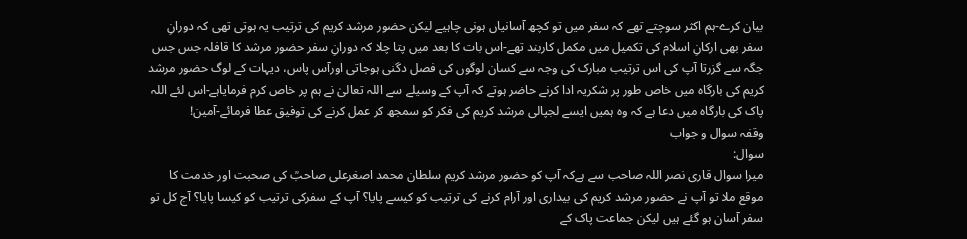بیان کرے-ہم اکثر سوچتے تھے کہ سفر میں تو کچھ آسانیاں ہونی چاہیے لیکن حضور مرشد کریم کی ترتیب یہ ہوتی تھی کہ دورانِ سفر بھی ارکانِ اسلام کی تکمیل میں مکمل کاربند تھے-اس بات کا بعد میں پتا چلا کہ دورانِ سفر حضور مرشد کا قافلہ جس جس جگہ سے گزرتا آپ کی اس ترتیب مبارک کی وجہ سے کسان لوگوں کی فصل دگنی ہوجاتی اورآس پاس، دیہات کے لوگ حضور مرشد کریم کی بارگاہ میں خاص طور پر شکریہ ادا کرنے حاضر ہوتے کہ آپ کے وسیلے سے اللہ تعالیٰ نے ہم پر خاص کرم فرمایاہے-اس لئے اللہ پاک کی بارگاہ میں دعا ہے کہ وہ ہمیں ایسے لجپالی مرشد کریم کی فکر کو سمجھ کر عمل کرنے کی توفیق عطا فرمائے-آمین!
وقفہ سوال و جواب
سوال:
میرا سوال قاری نصر اللہ صاحب سے ہےکہ آپ کو حضور مرشد کریم سلطان محمد اصغرعلی صاحبؒ کی صحبت اور خدمت کا موقع ملا تو آپ نے حضور مرشد کریم کی بیداری اور آرام کرنے کی ترتیب کو کیسے پایا؟ آپ کے سفرکی ترتیب کو کیسا پایا؟ آج کل تو سفر آسان ہو گئے ہیں لیکن جماعت پاک کے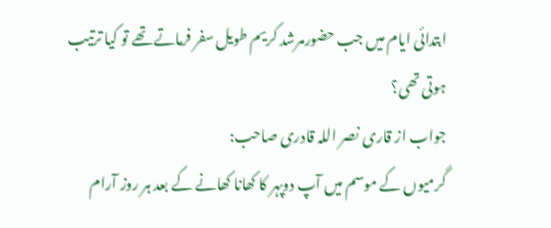ابتدائی ایام میں جب حضورمرشد کریم طویل سفر فرماتے تھے تو کیا ترتیب ہوتی تھی؟
جواب از قاری نصر اللہ قادری صاحب:
گرمیوں کے موسم میں آپ دوپہر کا کھانا کھانے کے بعد ہر روز آرام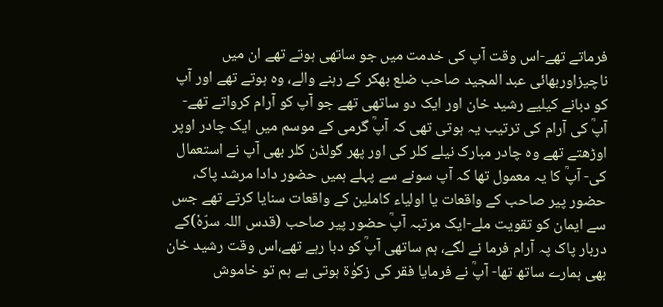فرماتے تھے-اس وقت آپ کی خدمت میں جو ساتھی ہوتے تھے ان میں ناچیزاوربھائی عبد المجید صاحب ضلع بھکر کے رہنے والے، وہ ہوتے تھے اور آپ کو دبانے کیلیے رشید خان اور ایک دو ساتھی تھے جو آپ کو آرام کرواتے تھے- آپؒ کی آرام کی ترتیب یہ ہوتی تھی کہ آپؒ گرمی کے موسم میں ایک چادر اوپر اوڑھتے تھے وہ چادر مبارک نیلے کلر کی اور پھر گولڈن کلر بھی آپ نے استعمال کی- آپؒ کا یہ معمول تھا کہ آپ سونے سے پہلے ہمیں حضور دادا مرشد پاک، حضور پیر صاحب کے واقعات یا اولیاء کاملین کے واقعات سنایا کرتے تھے جس سے ایمان کو تقویت ملے-ایک مرتبہ آپؒ حضور پیر صاحب (قدس اللہ سرّہٗ)کے دربار پاک پہ آرام فرما نے لگے، ہم ساتھی آپؒ کو دبا رہے تھے،اس وقت رشید خان بھی ہمارے ساتھ تھا- آپؒ نے فرمایا فقر کی زکوٰۃ ہوتی ہے ہم تو خاموش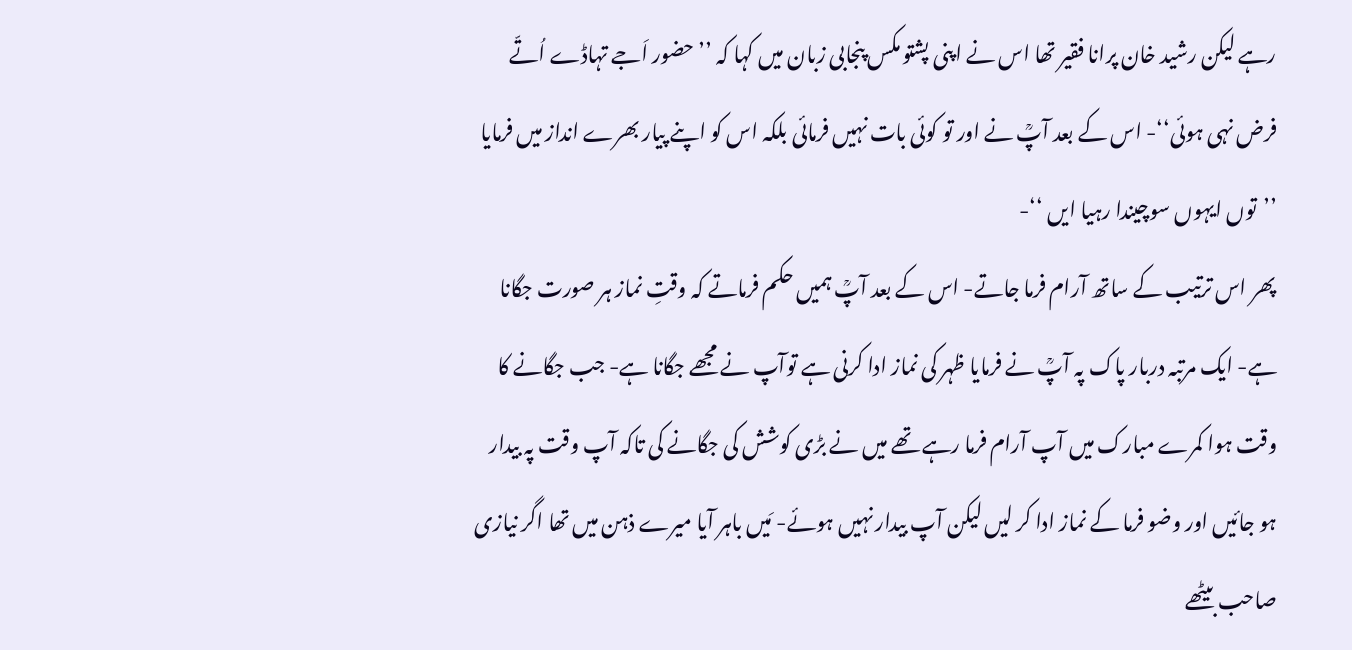رہے لیکن رشید خان پرانا فقیر تھا اس نے اپنی پشتو مکس پنجابی زبان میں کہا کہ ’’حضور اَجے تہاڈے اُتّے فرض نہی ہوئی‘‘- اس کے بعد آپؒ نے اور تو کوئی بات نہیں فرمائی بلکہ اس کو اپنے پیار بھرے انداز میں فرمایا ’’توں ایہوں سوچیندا رہیا ایں ‘‘-
پھر اس ترتیب کے ساتھ آرام فرما جاتے- اس کے بعد آپؒ ہمیں حکم فرماتے کہ وقتِ نماز ہر صورت جگانا ہے- ایک مرتبہ دربار پاک پہ آپؒ نے فرمایا ظہر کی نماز ادا کرنی ہے توآپ نے مجھے جگانا ہے- جب جگانے کا وقت ہوا کمرے مبارک میں آپ آرام فرما رہے تھے میں نے بڑی کوشش کی جگانے کی تاکہ آپ وقت پہ بیدار ہو جائیں اور وضو فرما کے نماز ادا کر لیں لیکن آپ بیدار نہیں ہوئے- مَیں باہر آیا میرے ذہن میں تھا اگر نیازی صاحب بیٹھے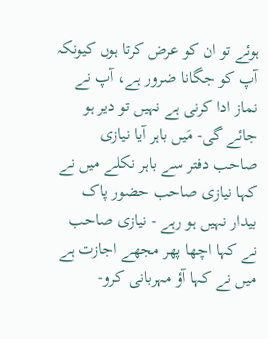ہوئے تو ان کو عرض کرتا ہوں کیونکہ آپ کو جگانا ضرور ہے، آپ نے نماز ادا کرنی ہے نہیں تو دیر ہو جائے گی- مَیں باہر آیا نیازی صاحب دفتر سے باہر نکلے میں نے کہا نیازی صاحب حضور پاک بیدار نہیں ہو رہے - نیازی صاحب نے کہا اچھا پھر مجھے اجازت ہے میں نے کہا آؤ مہربانی کرو-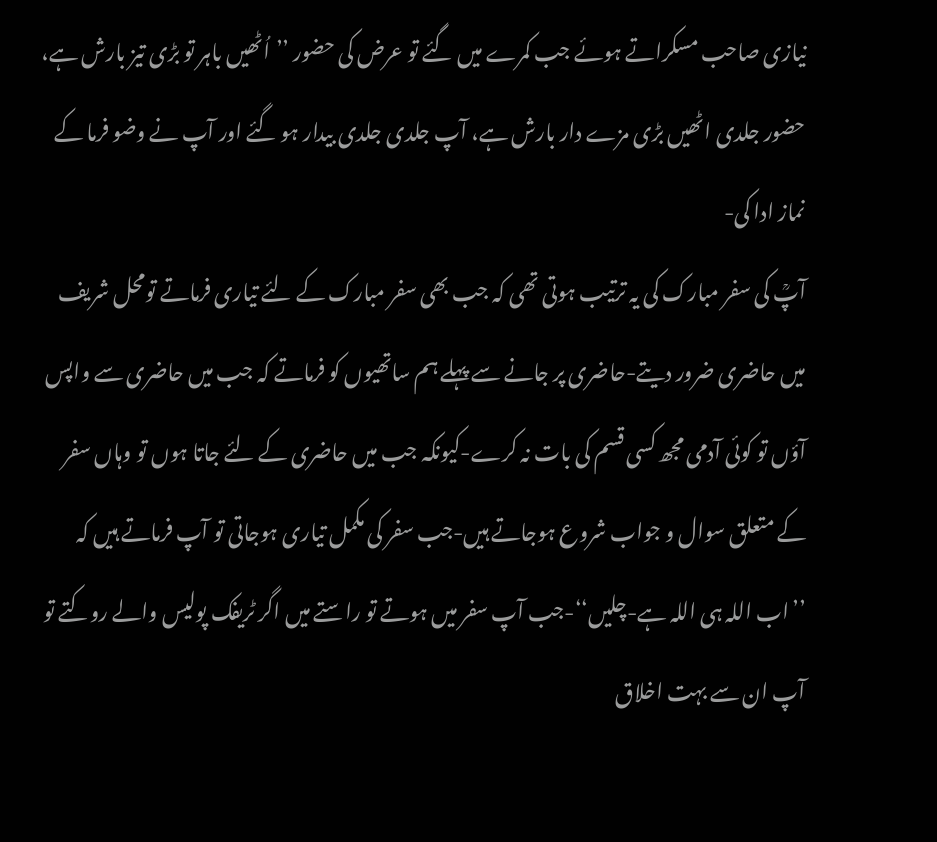نیازی صاحب مسکراتے ہوئے جب کمرے میں گئے تو عرض کی حضور ’’اُٹھیں باہر تو بڑی تیز بارش ہے، حضور جلدی اٹھیں بڑی مزے دار بارش ہے، آپ جلدی جلدی بیدار ہو گئے اور آپ نے وضو فرما کے نماز ادا کی-
آپؒ کی سفر مبارک کی یہ ترتیب ہوتی تھی کہ جب بھی سفر مبارک کے لئے تیاری فرماتے تومحل شریف میں حاضری ضرور دیتے-حاضری پر جانے سے پہلے ہم ساتھیوں کو فرماتے کہ جب میں حاضری سے واپس آؤں تو کوئی آدمی مجھ کسی قسم کی بات نہ کرے-کیونکہ جب میں حاضری کے لئے جاتا ہوں تو وہاں سفر کے متعلق سوال و جواب شروع ہوجاتے ہیں-جب سفر کی مکمل تیاری ہوجاتی تو آپ فرماتے ہیں کہ ’’اب اللہ ہی اللہ ہے-چلیں‘‘-جب آپ سفر میں ہوتے تو راستے میں اگر ٹریفک پولیس والے روکتے تو آپ ان سے بہت اخلاق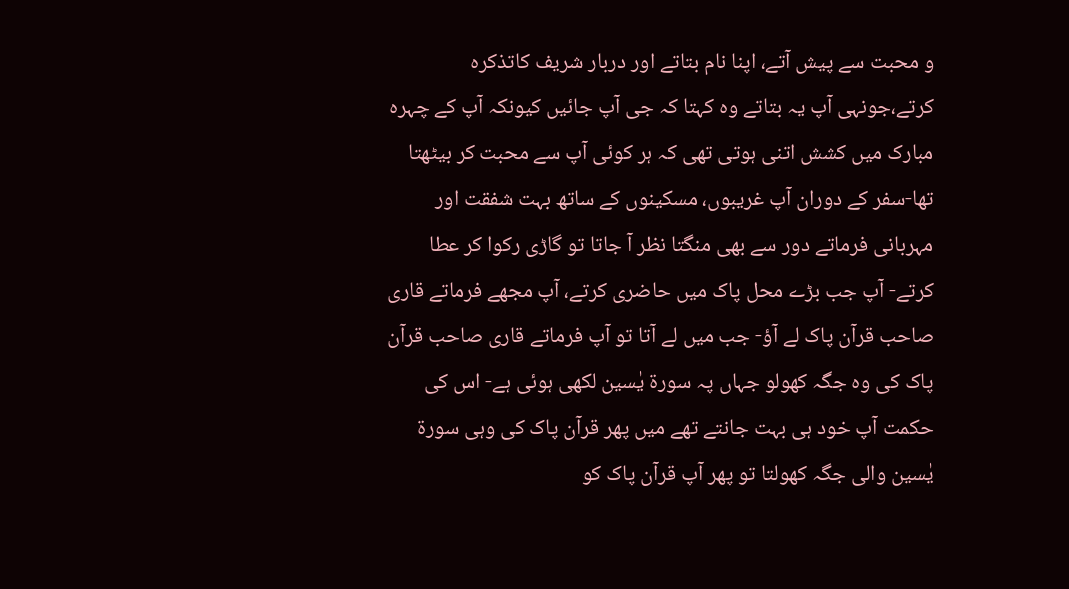و محبت سے پیش آتے، اپنا نام بتاتے اور دربار شریف کاتذکرہ کرتے،جونہی آپ یہ بتاتے وہ کہتا کہ جی آپ جائیں کیونکہ آپ کے چہرہ مبارک میں کشش اتنی ہوتی تھی کہ ہر کوئی آپ سے محبت کر بیٹھتا تھا-سفر کے دوران آپ غریبوں، مسکینوں کے ساتھ بہت شفقت اور مہربانی فرماتے دور سے بھی منگتا نظر آ جاتا تو گاڑی رکوا کر عطا کرتے- آپ جب بڑے محل پاک میں حاضری کرتے، آپ مجھے فرماتے قاری صاحب قرآن پاک لے آؤ- جب میں لے آتا تو آپ فرماتے قاری صاحب قرآن پاک کی وہ جگہ کھولو جہاں پہ سورۃ یٰسین لکھی ہوئی ہے- اس کی حکمت آپ خود ہی بہت جانتے تھے میں پھر قرآن پاک کی وہی سورۃ یٰسین والی جگہ کھولتا تو پھر آپ قرآن پاک کو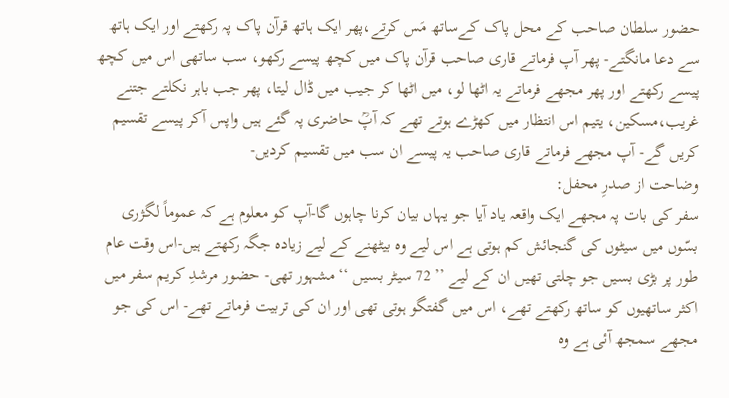حضور سلطان صاحب کے محل پاک کےساتھ مَس کرتے،پھر ایک ہاتھ قرآن پاک پہ رکھتے اور ایک ہاتھ سے دعا مانگتے- پھر آپ فرماتے قاری صاحب قرآن پاک میں کچھ پیسے رکھو، سب ساتھی اس میں کچھ پیسے رکھتے اور پھر مجھے فرماتے یہ اٹھا لو، میں اٹھا کر جیب میں ڈال لیتا، پھر جب باہر نکلتے جتنے غریب،مسکین، یتیم اس انتظار میں کھڑے ہوتے تھے کہ آپؒ حاضری پہ گئے ہیں واپس آکر پیسے تقسیم کریں گے- آپ مجھے فرماتے قاری صاحب یہ پیسے ان سب میں تقسیم کردیں-
وضاحت از صدرِ محفل:
سفر کی بات پہ مجھے ایک واقعہ یاد آیا جو یہاں بیان کرنا چاہوں گا-آپ کو معلوم ہے کہ عموماً لگژری بسّوں میں سیٹوں کی گنجائش کم ہوتی ہے اس لیے وہ بیٹھنے کے لیے زیادہ جگہ رکھتے ہیں-اس وقت عام طور پر بڑی بسیں جو چلتی تھیں ان کے لیے ’’ 72 سیٹر بسیں ‘‘ مشہور تھی- حضور مرشدِ کریم سفر میں اکثر ساتھیوں کو ساتھ رکھتے تھے، اس میں گفتگو ہوتی تھی اور ان کی تربیت فرماتے تھے- اس کی جو مجھے سمجھ آئی ہے وہ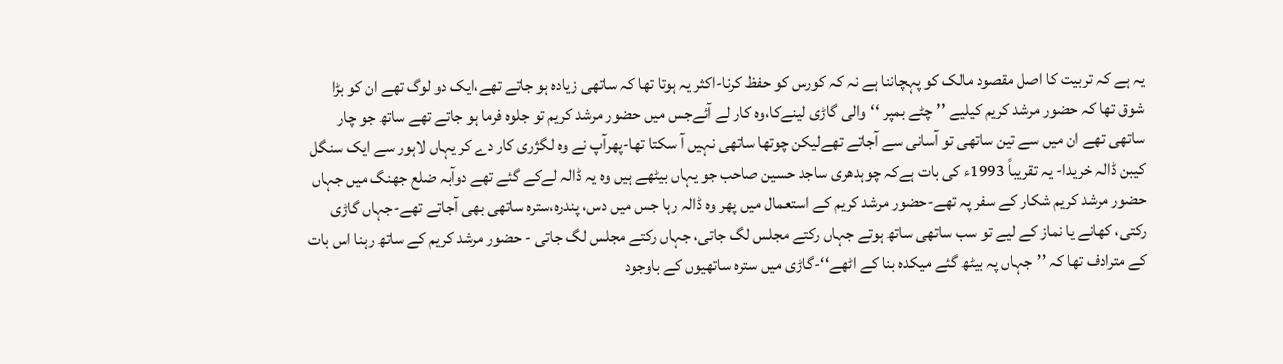یہ ہے کہ تربیت کا اصل مقصود مالک کو پہچاننا ہے نہ کہ کورس کو حفظ کرنا-اکثر یہ ہوتا تھا کہ ساتھی زیادہ ہو جاتے تھے،ایک دو لوگ تھے ان کو بڑا شوق تھا کہ حضور مرشد کریم کیلیے ’’چٹے بمپر ‘‘والی گاڑی لینےکا،وہ کار لے آئےجس میں حضور مرشد کریم تو جلوہ فرما ہو جاتے تھے ساتھ جو چار ساتھی تھے ان میں سے تین ساتھی تو آسانی سے آجاتے تھےلیکن چوتھا ساتھی نہیں آ سکتا تھا-پھرآپ نے وہ لگژری کار دے کر یہاں لاہور سے ایک سنگل کیبن ڈالہ خریدا- یہ تقریباً 1993ء کی بات ہےکہ چوہدھری ساجد حسین صاحب جو یہاں بیٹھے ہیں وہ یہ ڈالہ لےکے گئے تھے دوآبہ ضلع جھنگ میں جہاں حضور مرشد کریم شکار کے سفر پہ تھے-حضور مرشد کریم کے استعمال میں پھر وہ ڈالہ رہا جس میں دس، پندرہ،سترہ ساتھی بھی آجاتے تھے-جہاں گاڑی رکتی، کھانے یا نماز کے لیے تو سب ساتھی ساتھ ہوتے جہاں رکتے مجلس لگ جاتی، جہاں رکتے مجلس لگ جاتی - حضور مرشد کریم کے ساتھ رہنا اس بات کے مترادف تھا کہ ’’جہاں پہ بیٹھ گئے میکدہ بنا کے اٹھے‘‘-گاڑی میں سترہ ساتھیوں کے باوجود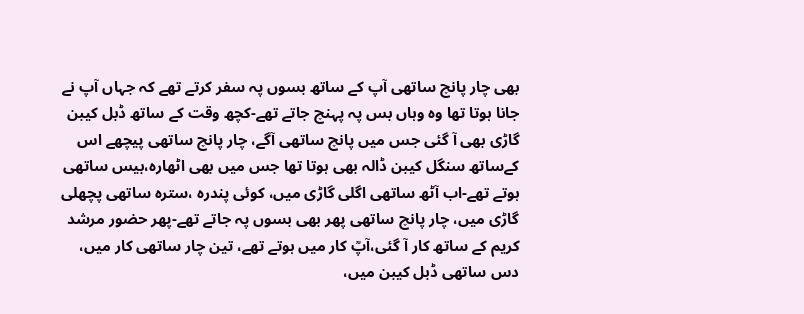بھی چار پانچ ساتھی آپ کے ساتھ بسوں پہ سفر کرتے تھے کہ جہاں آپ نے جانا ہوتا تھا وہ وہاں بس پہ پہنچ جاتے تھے-کچھ وقت کے ساتھ ڈبل کیبن گاڑی بھی آ گئی جس میں پانچ ساتھی آگے، چار پانچ ساتھی پیچھے اس کےساتھ سنگل کیبن ڈالہ بھی ہوتا تھا جس میں بھی اٹھارہ،بیس ساتھی ہوتے تھے-اب آٹھ ساتھی اگلی گاڑی میں، کوئی پندرہ ،سترہ ساتھی پچھلی گاڑی میں، چار پانچ ساتھی پھر بھی بسوں پہ جاتے تھے-پھر حضور مرشد کریم کے ساتھ کار آ گئی،آپؒ کار میں ہوتے تھے، تین چار ساتھی کار میں، دس ساتھی ڈبل کیبن میں،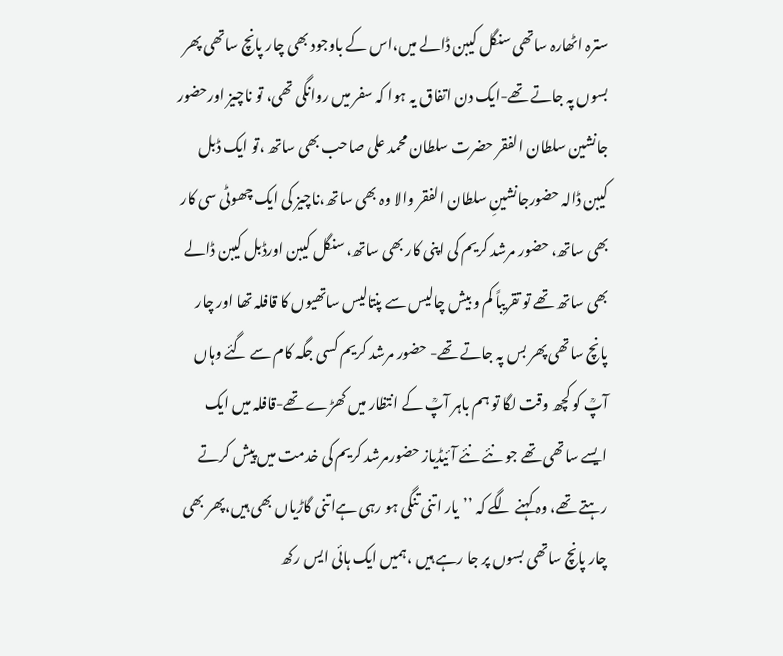سترہ اٹھارہ ساتھی سنگل کیبن ڈالے میں،اس کے باوجود بھی چار پانچ ساتھی پھر بسوں پہ جاتے تھے-ایک دن اتفاق یہ ہوا کہ سفر میں روانگی تھی، تو ناچیز اورحضور جانشین سلطان الفقر حضرت سلطان محمد علی صاحب بھی ساتھ ،تو ایک ڈبل کیبن ڈالہ حضورجانشینِ سلطان الفقر والا وہ بھی ساتھ،ناچیز کی ایک چھوٹی سی کار بھی ساتھ، حضور مرشد کریم کی اپنی کار بھی ساتھ، سنگل کیبن اورڈبل کیبن ڈالے بھی ساتھ تھے تو تقریباً کم و بیش چالیس سے پنتالیس ساتھیوں کا قافلہ تھا اور چار پانچ ساتھی پھر بس پہ جاتے تھے- حضور مرشد کریم کسی جگہ کام سے گئے وہاں آپؒ کو کچھ وقت لگا تو ہم باہر آپؒ کے انتظار میں کھڑے تھے-قافلہ میں ایک ایسے ساتھی تھے جو نئے نئے آئیڈیاز حضورمرشد کریم کی خدمت میں پیش کرتے رہتے تھے، وہ کہنے لگے کہ ’’یار اتنی تنگی ہو رہی ہےاتنی گاڑیاں بھی ہیں،پھر بھی چار پانچ ساتھی بسوں پر جا رہے ہیں ،ہمیں ایک ہائی ایس رکھ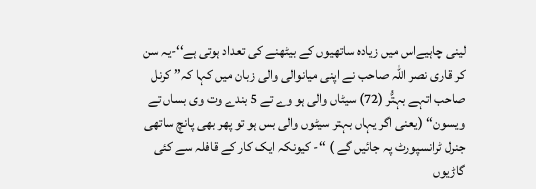لینی چاہیےاس میں زیادہ ساتھیوں کے بیٹھنے کی تعداد ہوتی ہے‘‘-یہ سن کر قاری نصر اللہ صاحب نے اپنی میانوالی والی زبان میں کہا کہ’’ کرنل صاحب اتہے بہتُّر (72) سیٹاں والی ہو وے تے 5 بندے وت وی بساں تے ویسون‘‘ (یعنی اگر یہاں بہتر سیٹوں والی بس ہو تو پھر بھی پانچ ساتھی جنرل ٹرانسپورٹ پہ جائیں گے ) ‘‘- کیونکہ ایک کار کے قافلہ سے کئی گاڑیوں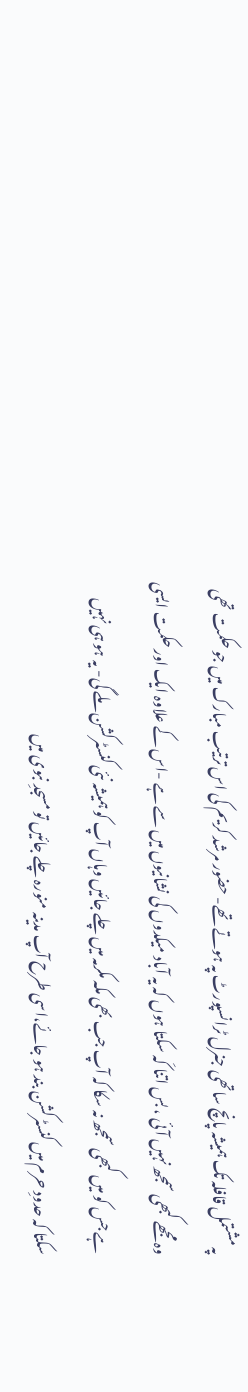پہ مشتمل قافلہ تک ہمیشہ پانچ ساتھی جنرل ٹرانسپورٹ پہ ہوتے تھے- حضور مرشد کریم کی اس ترتیب مبارک میں جو حکمت تھی وہ مجھے کبھی سمجھ نہیں آئی ، بس اتنا کَہ سکتا ہوں کہ یہ آباد میکدوں کی نشانیوں میں سے ہے -اس کے علاوہ ایک اور حکمت ایسی ہے جس کو میں کبھی سمجھ نہ سکا کہ آپ جب بھی مکہ مکرمہ میں چلے جائیں وہاں آپ کو ہمیشہ نئی کنسٹرکشن ملے گی- یہ ہو ہی نہیں سکتا کہ حدودِ حرم میں کنسٹرکشن بند ہو جائے،اسی طرح آپ مدینہ منورہ چلے جائیں تو مسجدِ نبوی میں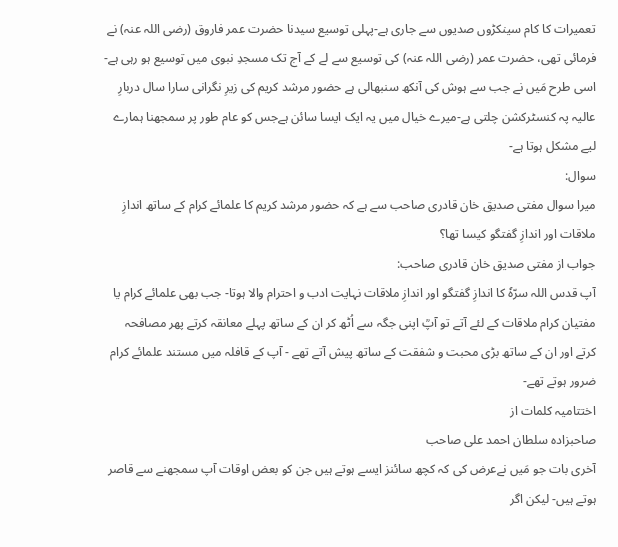تعمیرات کا کام سینکڑوں صدیوں سے جاری ہے-پہلی توسیع سیدنا حضرت عمر فاروق (رضی اللہ عنہ) نے فرمائی تھی، حضرت عمر (رضی اللہ عنہ) کی توسیع سے لے کے آج تک مسجدِ نبوی میں توسیع ہو رہی ہے-اسی طرح مَیں نے جب سے ہوش کی آنکھ سنبھالی ہے حضور مرشد کریم کی زیرِ نگرانی سارا سال دربارِ عالیہ پہ کنسٹرکشن چلتی ہے-میرے خیال میں یہ ایک ایسا سائن ہےجس کو عام طور پر سمجھنا ہمارے لیے مشکل ہوتا ہے-
سوال:
میرا سوال مفتی صدیق خان قادری صاحب سے ہے کہ حضور مرشد کریم کا علمائے کرام کے ساتھ اندازِ ملاقات اور اندازِ گفتگو کیسا تھا؟
جواب از مفتی صدیق خان قادری صاحب:
آپ قدس اللہ سرّہٗ کا اندازِ گفتگو اور اندازِ ملاقات نہایت ادب و احترام والا ہوتا- جب بھی علمائے کرام یا مفتیان کرام ملاقات کے لئے آتے تو آپؒ اپنی جگہ سے اُٹھ کر ان کے ساتھ پہلے معانقہ کرتے پھر مصافحہ کرتے اور ان کے ساتھ بڑی محبت و شفقت کے ساتھ پیش آتے تھے - آپ کے قافلہ میں مستند علمائے کرام ضرور ہوتے تھے-
اختتامیہ کلمات از
صاحبزادہ سلطان احمد علی صاحب
آخری بات جو مَیں نےعرض کی کہ کچھ سائنز ایسے ہوتے ہیں جن کو بعض اوقات آپ سمجھنے سے قاصر ہوتے ہیں- لیکن اگر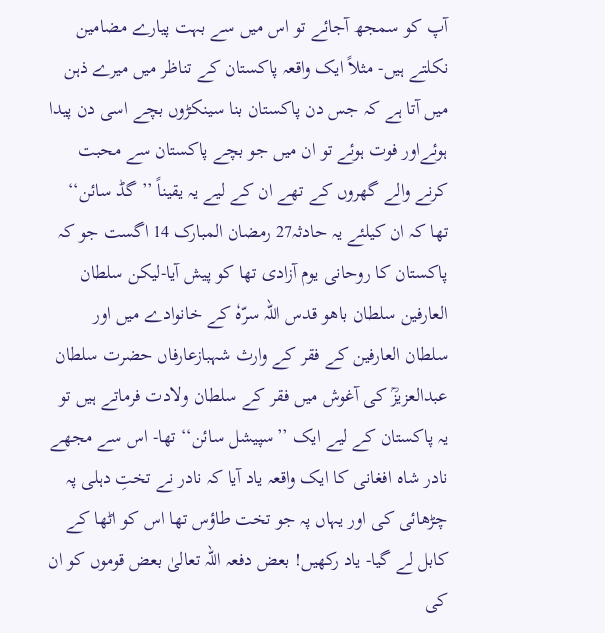آپ کو سمجھ آجائے تو اس میں سے بہت پیارے مضامین نکلتے ہیں- مثلاً ایک واقعہ پاکستان کے تناظر میں میرے ذہن میں آتا ہے کہ جس دن پاکستان بنا سینکڑوں بچے اسی دن پیدا ہوئےاور فوت ہوئے تو ان میں جو بچے پاکستان سے محبت کرنے والے گھروں کے تھے ان کے لیے یہ یقیناً ’’گڈ سائن‘‘ تھا کہ ان کیلئے یہ حادثہ27 رمضان المبارک 14 اگست جو کہ پاکستان کا روحانی یوم آزادی تھا کو پیش آیا-لیکن سلطان العارفین سلطان باھو قدس اللہ سرّہٗ کے خانوادے میں اور سلطان العارفین کے فقر کے وارث شہبازعارفاں حضرت سلطان عبدالعزیزؒ کی آغوش میں فقر کے سلطان ولادت فرماتے ہیں تو یہ پاکستان کے لیے ایک ’’سپیشل سائن‘‘ تھا- اس سے مجھے نادر شاہ افغانی کا ایک واقعہ یاد آیا کہ نادر نے تختِ دہلی پہ چڑھائی کی اور یہاں پہ جو تخت طاؤس تھا اس کو اٹھا کے کابل لے گیا- یاد رکھیں! بعض دفعہ اللہ تعالیٰ بعض قوموں کو ان کی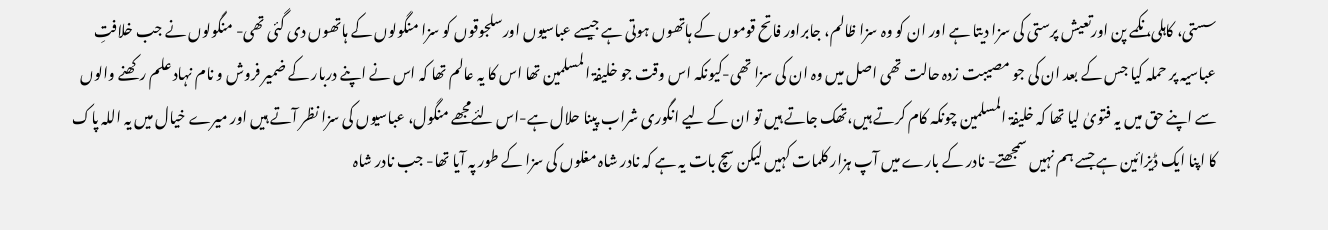سستی، کاہلی، نکمے پن اورتعیش پرستی کی سزا دیتا ہے اور ان کو وہ سزا ظالم، جابراور فاتح قوموں کے ہاتھوں ہوتی ہے جیسے عباسیوں اورسلجوقوں کو سزا منگولوں کے ہاتھوں دی گئی تھی- منگولوں نے جب خلافتِ عباسیہ پر حملہ کیا جس کے بعد ان کی جو مصیبت زدہ حالت تھی اصل میں وہ ان کی سزا تھی-کیونکہ اس وقت جو خلیفۃ المسلمین تھا اس کا یہ عالم تھا کہ اس نے اپنے دربار کے ضمیر فروش و نام نہاد علم رکھنے والوں سے اپنے حق میں یہ فتویٰ لیا تھا کہ خلیفۃ المسلمین چونکہ کام کرتے ہیں،تھک جاتے ہیں تو ان کے لیے انگوری شراب پینا حلال ہے-اس لئےمجھے منگول، عباسیوں کی سزا نظر آتے ہیں اور میرے خیال میں یہ اللہ پاک کا اپنا ایک ڈیزائین ہے جسے ہم نہیں سمجھتے- نادر کے بارے میں آپ ہزار کلمات کہیں لیکن سچ بات یہ ہے کہ نادر شاہ مغلوں کی سزا کے طور پہ آیا تھا- جب نادر شاہ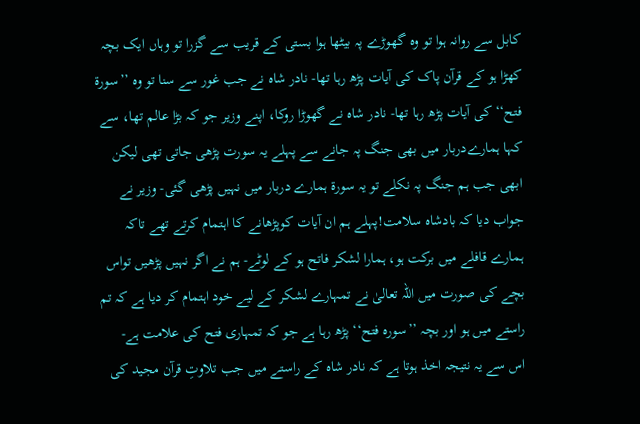کابل سے روانہ ہوا تو وہ گھوڑے پہ بیٹھا ہوا بستی کے قریب سے گزرا تو وہاں ایک بچہ کھڑا ہو کے قرآن پاک کی آیات پڑھ رہا تھا- نادر شاہ نے جب غور سے سنا تو وہ ’’سورۃ فتح‘‘ کی آیات پڑھ رہا تھا- نادر شاہ نے گھوڑا روکا، اپنے وزیر جو کہ بڑا عالم تھا، سے کہا ہمارےدربار میں بھی جنگ پہ جانے سے پہلے یہ سورت پڑھی جاتی تھی لیکن ابھی جب ہم جنگ پہ نکلے تو یہ سورۃ ہمارے دربار میں نہیں پڑھی گئی- وزیر نے جواب دیا کہ بادشاہ سلامت!پہلے ہم ان آیات کوپڑھانے کا اہتمام کرتے تھے تاکہ ہمارے قافلے میں برکت ہو، ہمارا لشکر فاتح ہو کے لوٹے- ہم نے اگر نہیں پڑھیں تواس بچے کی صورت میں اللہ تعالیٰ نے تمہارے لشکر کے لیے خود اہتمام کر دیا ہے کہ تم راستے میں ہو اور بچہ ’’سورہ فتح‘‘ پڑھ رہا ہے جو کہ تمہاری فتح کی علامت ہے-
اس سے یہ نتیجہ اخذ ہوتا ہے کہ نادر شاہ کے راستے میں جب تلاوتِ قرآن مجید کی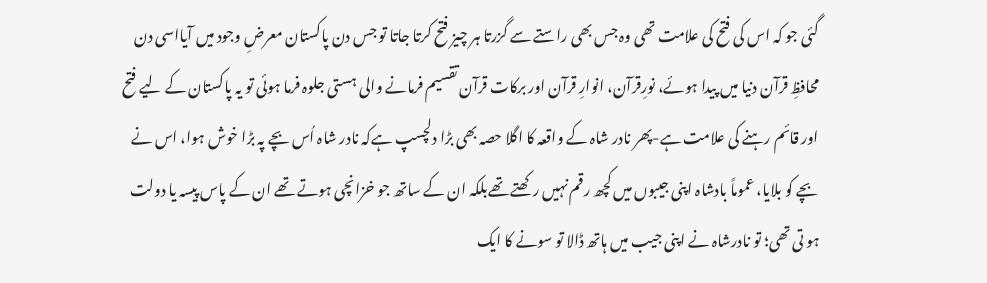گئی جو کہ اس کی فتح کی علامت تھی وہ جس بھی راستے سے گزرتا ہر چیز فتح کرتا جاتا تو جس دن پاکستان معرضِ وجود میں آیااسی دن محافظِ قرآن دنیا میں پیدا ہوئے، نورِقرآن، انوارِ قرآن اور برکات قرآن تقسیم فرمانے والی ہستی جلوہ فرما ہوئی تو یہ پاکستان کے لیے فتح اور قائم رہنے کی علامت ہے-پھر نادر شاہ کے واقعہ کا اگلا حصہ بھی بڑا دلچسپ ہےکہ نادر شاہ اُس بچے پہ بڑا خوش ہوا، اس نے بچے کو بلایا، عموماً بادشاہ اپنی جیبوں میں کچھ رقم نہیں رکھتے تھےبلکہ ان کے ساتھ جو خزانچی ہوتے تھے ان کے پاس پیسہ یا دولت ہو تی تھی؛ تو نادرشاہ نے اپنی جیب میں ہاتھ ڈالا تو سونے کا ایک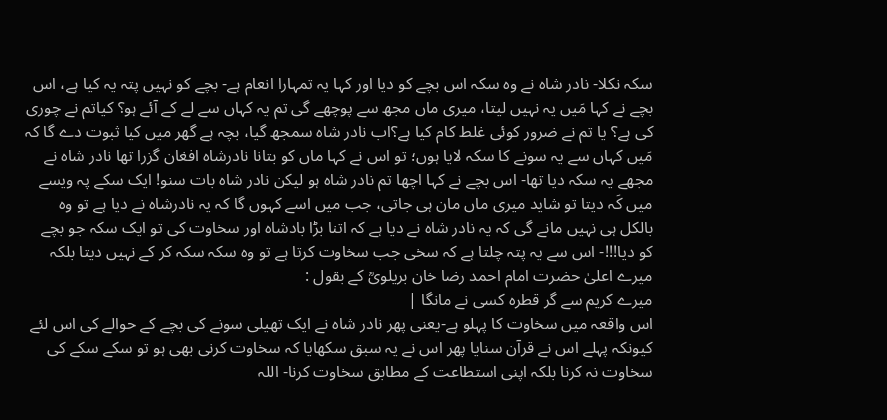سکہ نکلا- نادر شاہ نے وہ سکہ اس بچے کو دیا اور کہا یہ تمہارا انعام ہے- بچے کو نہیں پتہ یہ کیا ہے، اس بچے نے کہا مَیں یہ نہیں لیتا، میری ماں مجھ سے پوچھے گی تم یہ کہاں سے لے کے آئے ہو؟ کیاتم نے چوری کی ہے؟ یا تم نے ضرور کوئی غلط کام کیا ہے؟اب نادر شاہ سمجھ گیا، بچہ ہے گھر میں کیا ثبوت دے گا کہ مَیں کہاں سے یہ سونے کا سکہ لایا ہوں؛ تو اس نے کہا ماں کو بتانا نادرشاہ افغان گزرا تھا نادر شاہ نے مجھے یہ سکہ دیا تھا- اس بچے نے کہا اچھا تم نادر شاہ ہو لیکن نادر شاہ بات سنو! ایک سکے پہ ویسے میں کَہ دیتا تو شاید میری ماں مان ہی جاتی، جب میں اسے کہوں گا کہ یہ نادرشاہ نے دیا ہے تو وہ بالکل ہی نہیں مانے گی کہ یہ نادر شاہ نے دیا ہے کہ اتنا بڑا بادشاہ اور سخاوت کی تو ایک سکہ جو بچے کو دیا!!!- اس سے یہ پتہ چلتا ہے کہ سخی جب سخاوت کرتا ہے تو وہ سکہ سکہ کر کے نہیں دیتا بلکہ میرے اعلیٰ حضرت امام احمد رضا خان بریلویؒ کے بقول :
میرے کریم سے گر قطرہ کسی نے مانگا |
اس واقعہ میں سخاوت کا پہلو ہے-یعنی پھر نادر شاہ نے ایک تھیلی سونے کی بچے کے حوالے کی اس لئے کیونکہ پہلے اس نے قرآن سنایا پھر اس نے یہ سبق سکھایا کہ سخاوت کرنی بھی ہو تو سکے سکے کی سخاوت نہ کرنا بلکہ اپنی استطاعت کے مطابق سخاوت کرنا- اللہ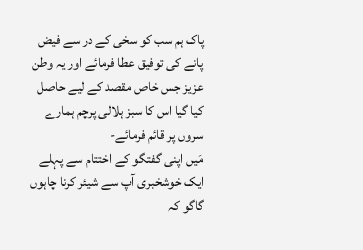پاک ہم سب کو سخی کے در سے فیض پانے کی توفیق عطا فرمائے اور یہ وطن عزیز جس خاص مقصد کے لیے حاصل کیا گیا اس کا سبز ہلالی پرچم ہمارے سروں پر قائم فرمائے-
مَیں اپنی گفتگو کے اختتام سے پہلے ایک خوشخبری آپ سے شیئر کرنا چاہوں گاگو کہ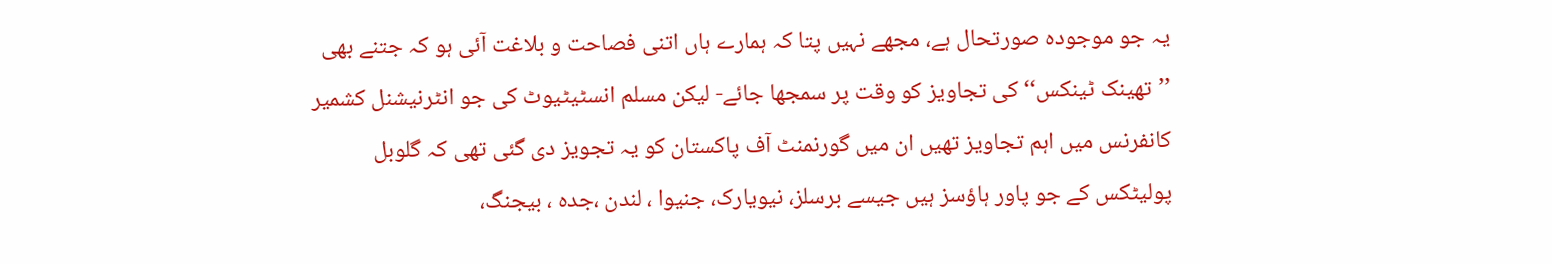یہ جو موجودہ صورتحال ہے، مجھے نہیں پتا کہ ہمارے ہاں اتنی فصاحت و بلاغت آئی ہو کہ جتنے بھی ’’تھینک ٹینکس‘‘ کی تجاویز کو وقت پر سمجھا جائے- لیکن مسلم انسٹیٹیوٹ کی جو انٹرنیشنل کشمیر کانفرنس میں اہم تجاویز تھیں ان میں گورنمنٹ آف پاکستان کو یہ تجویز دی گئی تھی کہ گلوبل پولیٹکس کے جو پاور ہاؤسز ہیں جیسے برسلز، نیویارک، جنیوا ، لندن ،جدہ ، بیجنگ،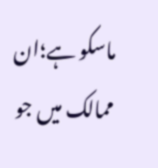ماسکو ہے؛ان ممالک میں جو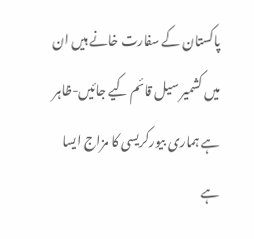پاکستان کے سفارت خانے ہیں ان میں کشمیر سیل قائم کیے جائیں-ظاہر ہے ہماری بیورکریسی کا مزاج ایسا ہے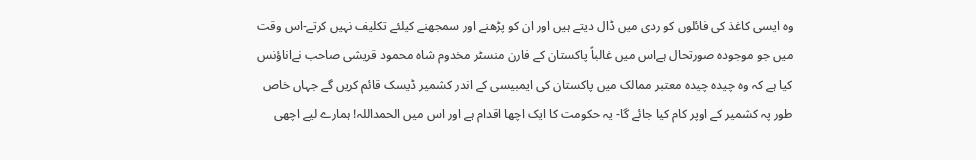وہ ایسی کاغذ کی فائلوں کو ردی میں ڈال دیتے ہیں اور ان کو پڑھنے اور سمجھنے کیلئے تکلیف نہیں کرتے-اس وقت میں جو موجودہ صورتحال ہےاس میں غالباً پاکستان کے فارن منسٹر مخدوم شاہ محمود قریشی صاحب نےاناؤنس کیا ہے کہ وہ چیدہ چیدہ معتبر ممالک میں پاکستان کی ایمبیسی کے اندر کشمیر ڈیسک قائم کریں گے جہاں خاص طور پہ کشمیر کے اوپر کام کیا جائے گا- یہ حکومت کا ایک اچھا اقدام ہے اور اس میں الحمداللہ! ہمارے لیے اچھی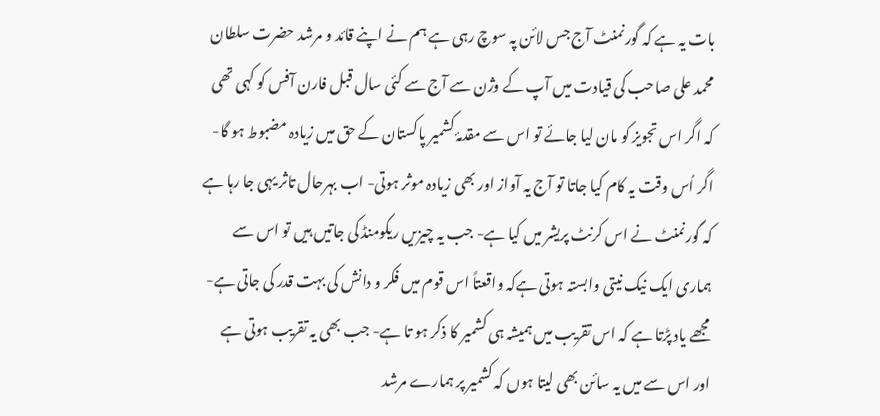بات یہ ہے کہ گورنمنٹ آج جس لائن پہ سوچ رہی ہے ہم نے اپنے قائد و مرشد حضرت سلطان محمد علی صاحب کی قیادت میں آپ کے وژن سے آج سے کئی سال قبل فارن آفس کو کہی تھی کہ اگر اس تجویز کو مان لیا جائے تو اس سے مقدمۂ کشمیر پاکستان کے حق میں زیادہ مضبوط ہو گا- اگر اُس وقت یہ کام کیا جاتا تو آج یہ آواز اور بھی زیادہ موثر ہوتی- اب بہرحال تاثر یہی جا رہا ہے کہ گورنمنٹ نے اس کرنٹ پریشر میں کیا ہے- جب یہ چیزیں ریکومنڈ کی جاتیں ہیں تو اس سے ہماری ایک نیک نیتی وابستہ ہوتی ہےکہ واقعتاً اس قوم میں فکر و دانش کی بہت قدر کی جاتی ہے-
مجھے یاد پڑتا ہے کہ اس تقریب میں ہمیشہ ہی کشمیر کا ذکر ہو تا ہے- جب بھی یہ تقریب ہوتی ہے اور اس سے میں یہ سائن بھی لیتا ہوں کہ کشمیر پر ہمارے مرشد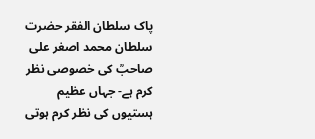پاک سلطان الفقر حضرت سلطان محمد اصغر علی صاحبؒ کی خصوصی نظر کرم ہے- جہاں عظیم ہستیوں کی نظر کرم ہوتی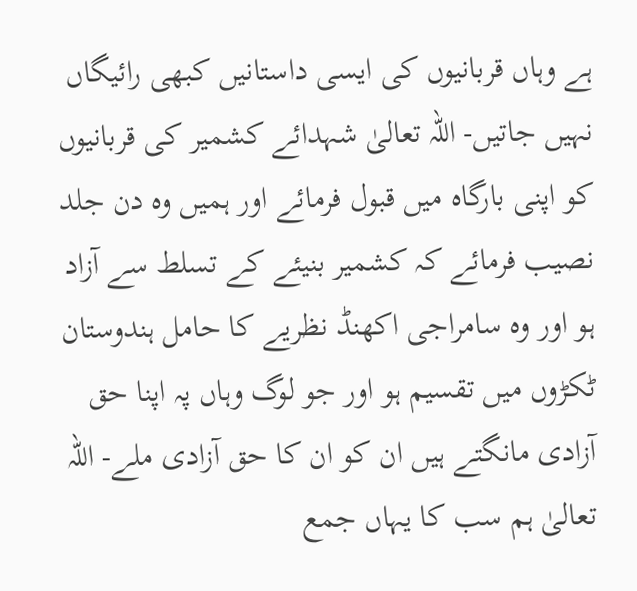ہے وہاں قربانیوں کی ایسی داستانیں کبھی رائیگاں نہیں جاتیں- اللہ تعالیٰ شہدائے کشمیر کی قربانیوں کو اپنی بارگاہ میں قبول فرمائے اور ہمیں وہ دن جلد نصیب فرمائے کہ کشمیر بنیئے کے تسلط سے آزاد ہو اور وہ سامراجی اکھنڈ نظریے کا حامل ہندوستان ٹکڑوں میں تقسیم ہو اور جو لوگ وہاں پہ اپنا حق آزادی مانگتے ہیں ان کو ان کا حق آزادی ملے- اللہ تعالیٰ ہم سب کا یہاں جمع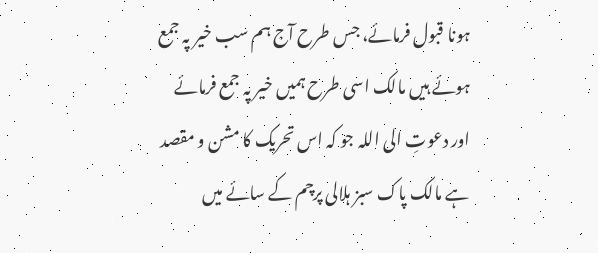ہونا قبول فرمائے، جس طرح آج ہم سب خیر پہ جمع ہوئے ہیں مالک اسی طرح ہمیں خیر پہ جمع فرمائے اور دعوتِ الی اللہ جو کہ اس تحریک کا مشن و مقصد ہے مالک پاک سبز ہلالی پرچم کے سائے میں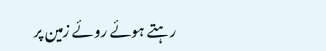رہتے ہوئے روئے زمین پر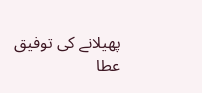پھیلانے کی توفیق عطا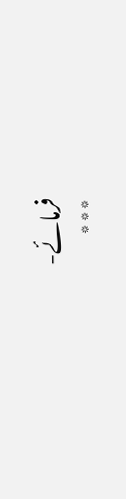فرمائے-
٭٭٭